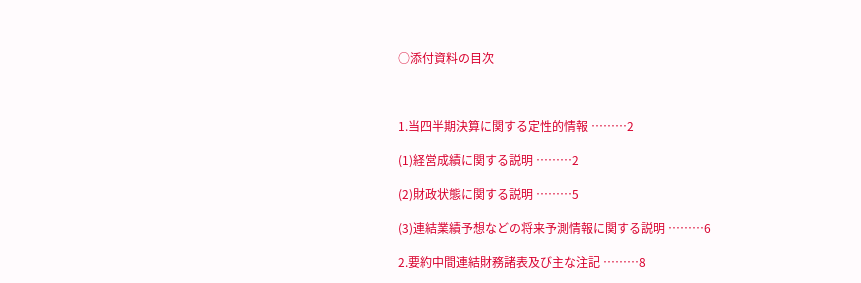○添付資料の目次



1.当四半期決算に関する定性的情報 ………2

(1)経営成績に関する説明 ………2

(2)財政状態に関する説明 ………5

(3)連結業績予想などの将来予測情報に関する説明 ………6

2.要約中間連結財務諸表及び主な注記 ………8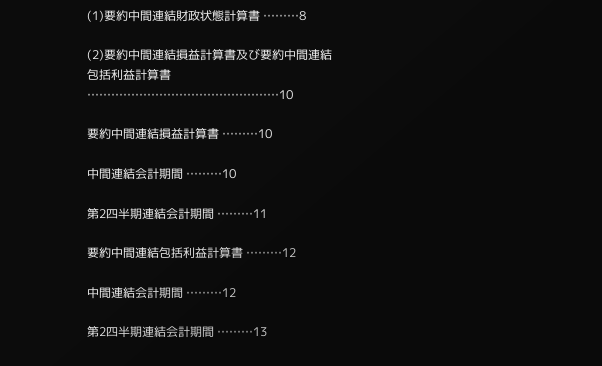(1)要約中間連結財政状態計算書 ………8

(2)要約中間連結損益計算書及び要約中間連結包括利益計算書 …………………………………………10

要約中間連結損益計算書 ………10

中間連結会計期間 ………10

第2四半期連結会計期間 ………11

要約中間連結包括利益計算書 ………12

中間連結会計期間 ………12

第2四半期連結会計期間 ………13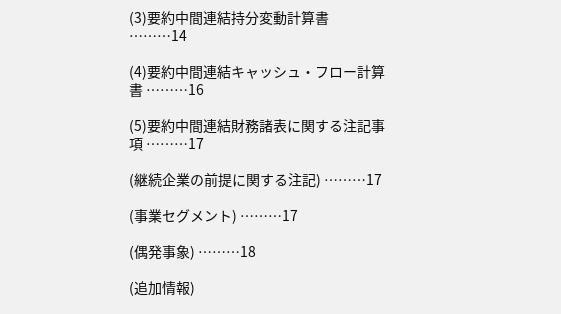(3)要約中間連結持分変動計算書 ………14

(4)要約中間連結キャッシュ・フロー計算書 ………16

(5)要約中間連結財務諸表に関する注記事項 ………17

(継続企業の前提に関する注記) ………17

(事業セグメント) ………17

(偶発事象) ………18

(追加情報)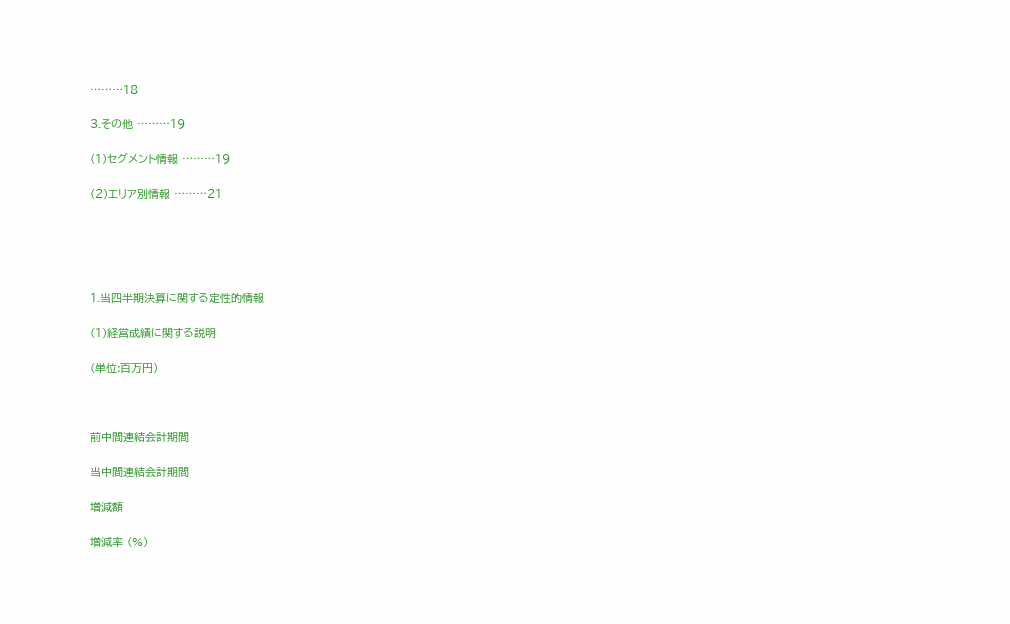………18

3.その他 ………19

(1)セグメント情報 ………19

(2)エリア別情報 ………21





1.当四半期決算に関する定性的情報

(1)経営成績に関する説明

(単位:百万円)



前中間連結会計期間

当中間連結会計期間

増減額

増減率 (%)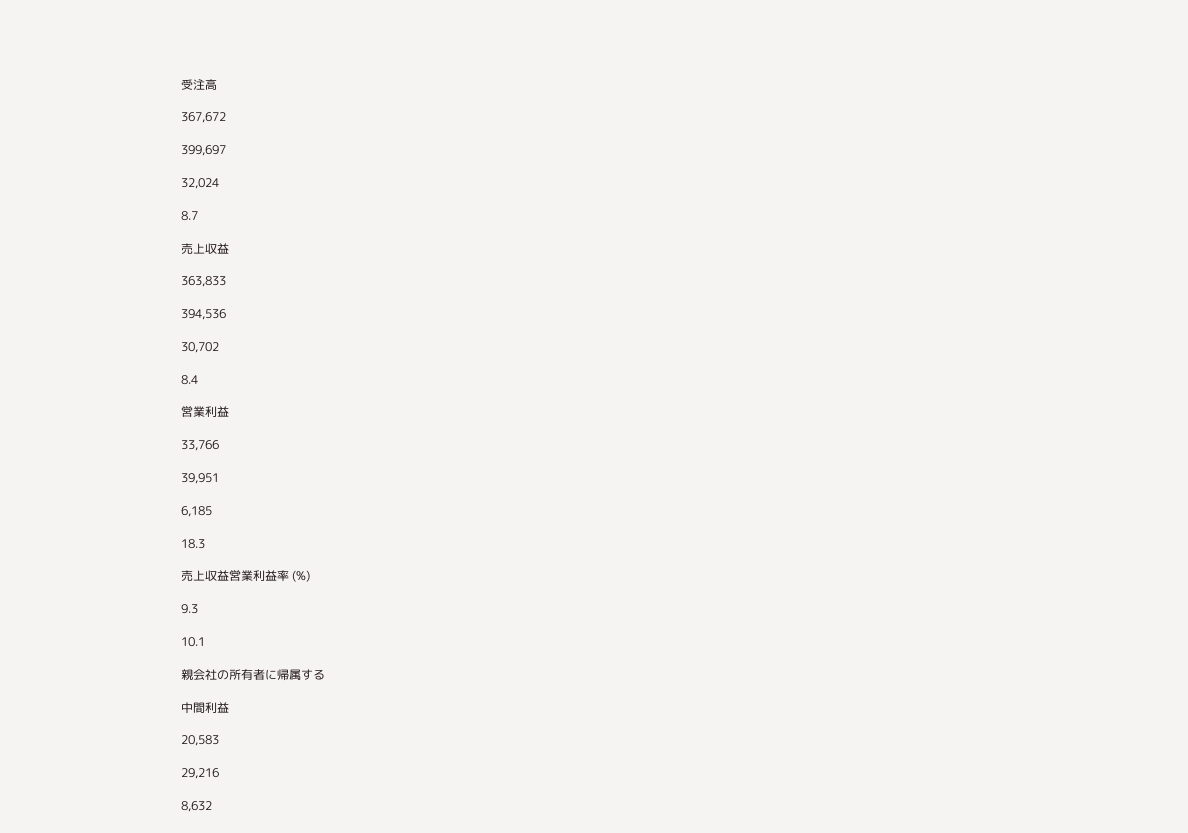受注高

367,672

399,697

32,024

8.7

売上収益

363,833

394,536

30,702

8.4

営業利益

33,766

39,951

6,185

18.3

売上収益営業利益率 (%)

9.3

10.1

親会社の所有者に帰属する

中間利益

20,583

29,216

8,632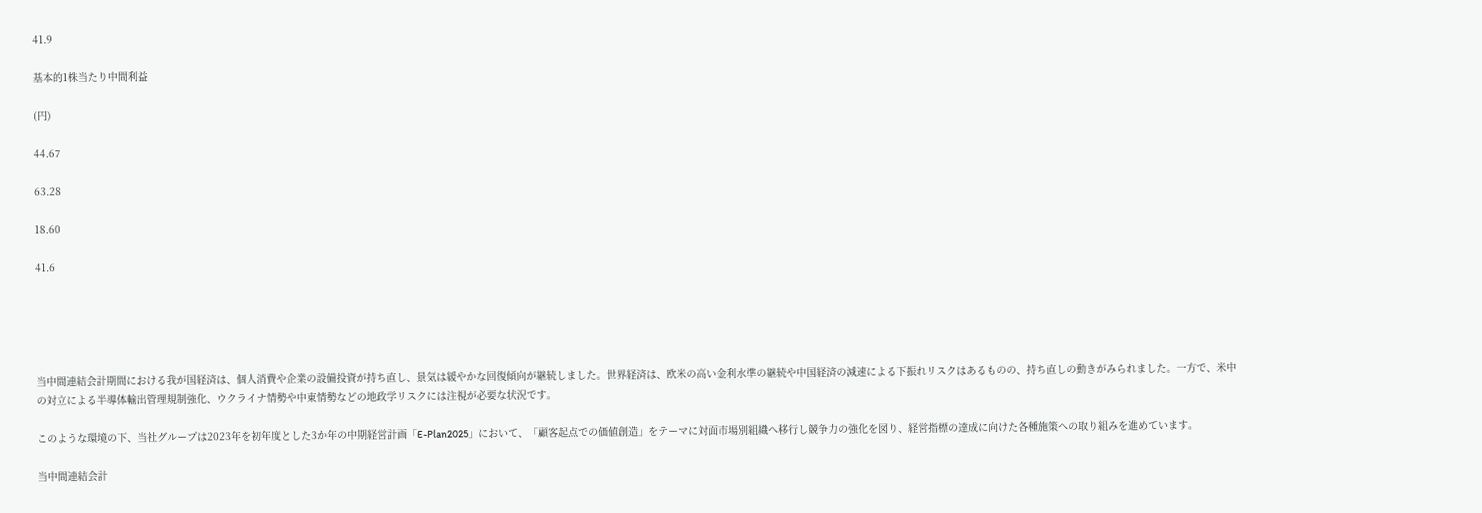41.9

基本的1株当たり中間利益

(円)

44.67

63.28

18.60

41.6





当中間連結会計期間における我が国経済は、個人消費や企業の設備投資が持ち直し、景気は緩やかな回復傾向が継続しました。世界経済は、欧米の高い金利水準の継続や中国経済の減速による下振れリスクはあるものの、持ち直しの動きがみられました。一方で、米中の対立による半導体輸出管理規制強化、ウクライナ情勢や中東情勢などの地政学リスクには注視が必要な状況です。

このような環境の下、当社グループは2023年を初年度とした3か年の中期経営計画「E-Plan2025」において、「顧客起点での価値創造」をテーマに対面市場別組織へ移行し競争力の強化を図り、経営指標の達成に向けた各種施策への取り組みを進めています。

当中間連結会計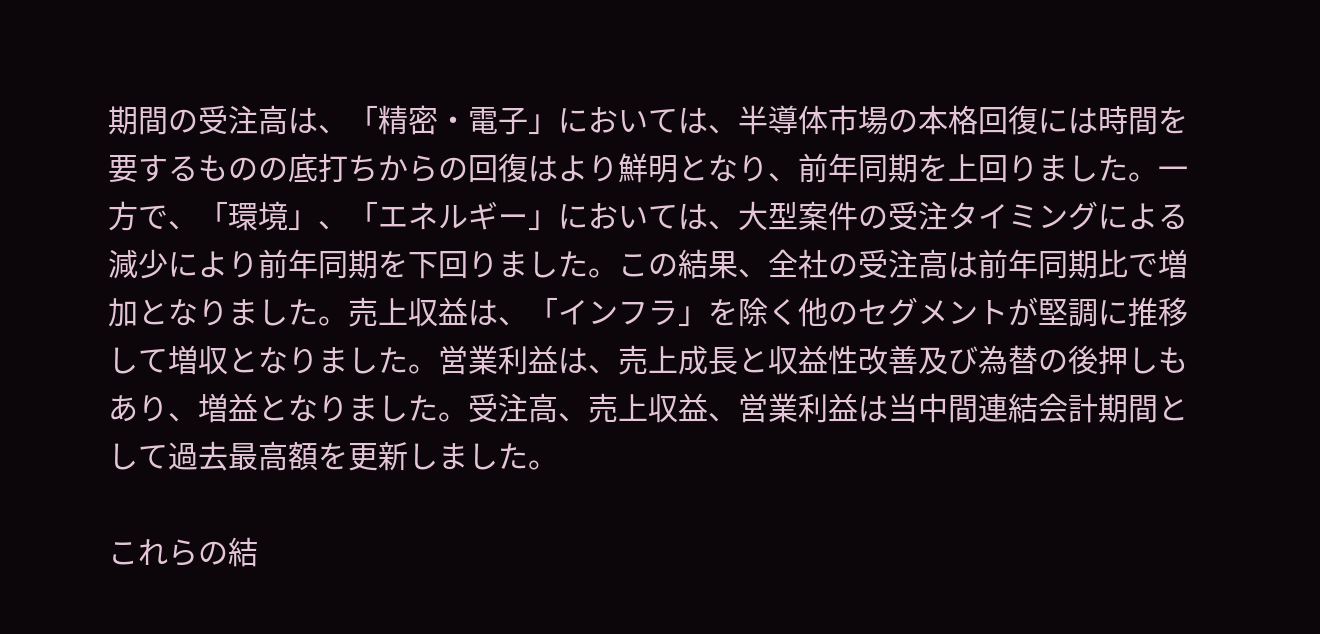期間の受注高は、「精密・電子」においては、半導体市場の本格回復には時間を要するものの底打ちからの回復はより鮮明となり、前年同期を上回りました。一方で、「環境」、「エネルギー」においては、大型案件の受注タイミングによる減少により前年同期を下回りました。この結果、全社の受注高は前年同期比で増加となりました。売上収益は、「インフラ」を除く他のセグメントが堅調に推移して増収となりました。営業利益は、売上成長と収益性改善及び為替の後押しもあり、増益となりました。受注高、売上収益、営業利益は当中間連結会計期間として過去最高額を更新しました。

これらの結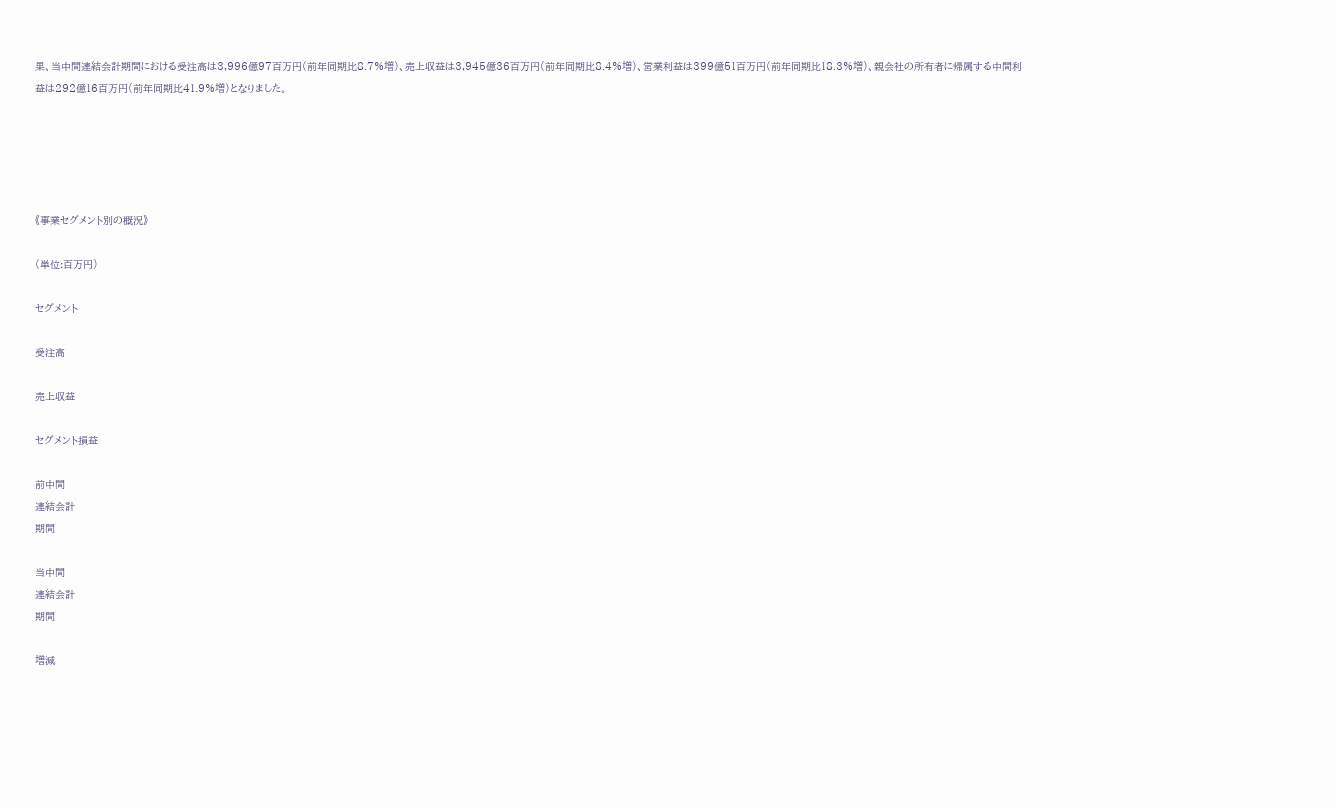果、当中間連結会計期間における受注高は3,996億97百万円(前年同期比8.7%増)、売上収益は3,945億36百万円(前年同期比8.4%増)、営業利益は399億51百万円(前年同期比18.3%増)、親会社の所有者に帰属する中間利益は292億16百万円(前年同期比41.9%増)となりました。





《事業セグメント別の概況》

(単位:百万円)

セグメント

受注高

売上収益

セグメント損益

前中間
連結会計
期間

当中間
連結会計
期間

増減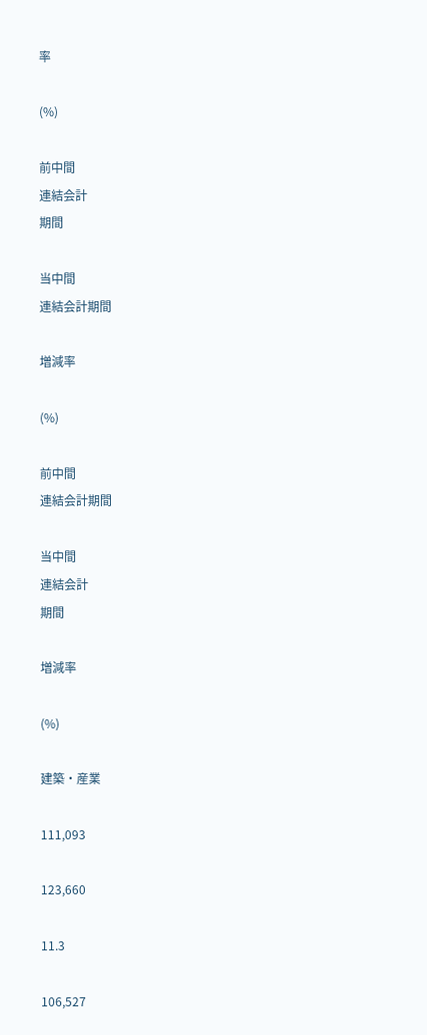率

(%)

前中間
連結会計
期間

当中間
連結会計期間

増減率

(%)

前中間
連結会計期間

当中間
連結会計
期間

増減率

(%)

建築・産業

111,093

123,660

11.3

106,527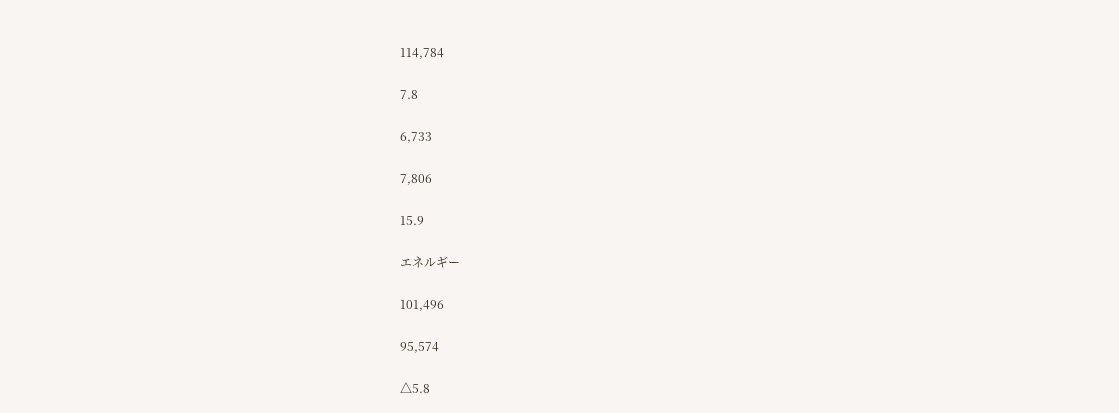114,784

7.8

6,733

7,806

15.9

エネルギー

101,496

95,574

△5.8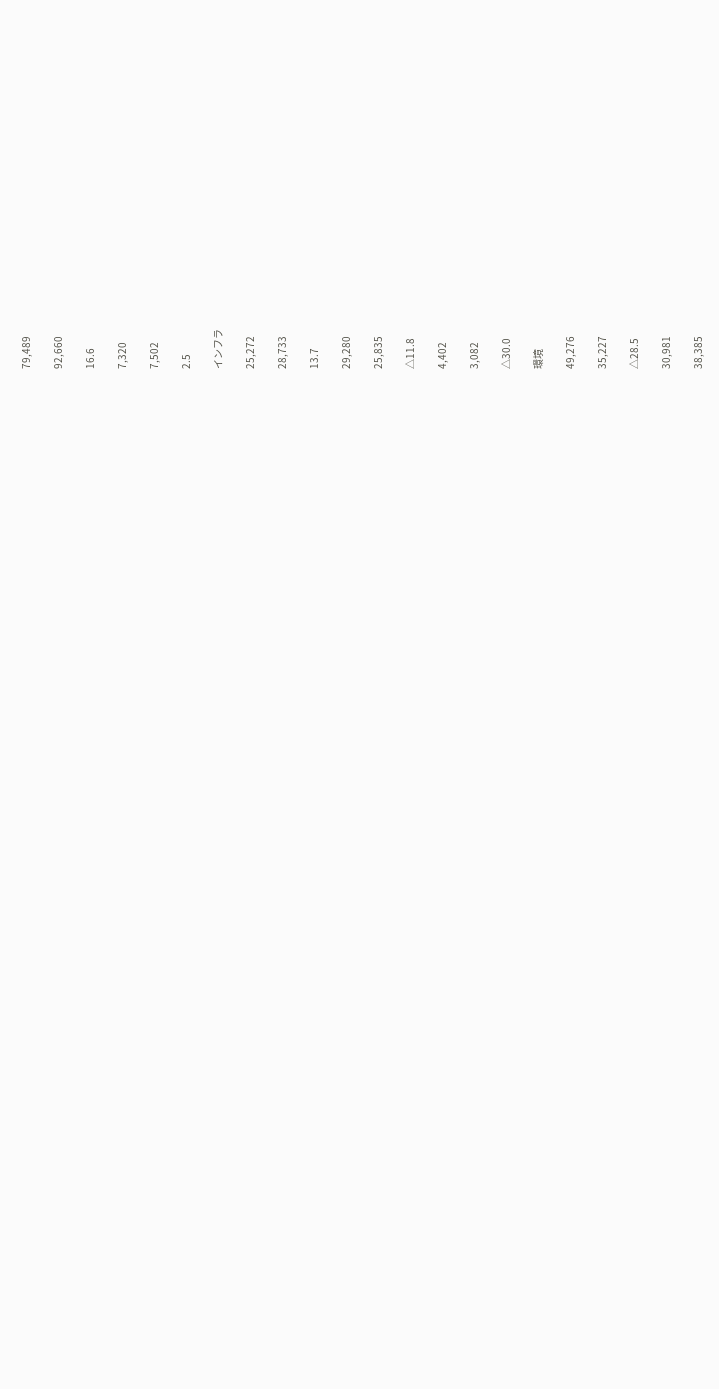79,489

92,660

16.6

7,320

7,502

2.5

インフラ

25,272

28,733

13.7

29,280

25,835

△11.8

4,402

3,082

△30.0

環境

49,276

35,227

△28.5

30,981

38,385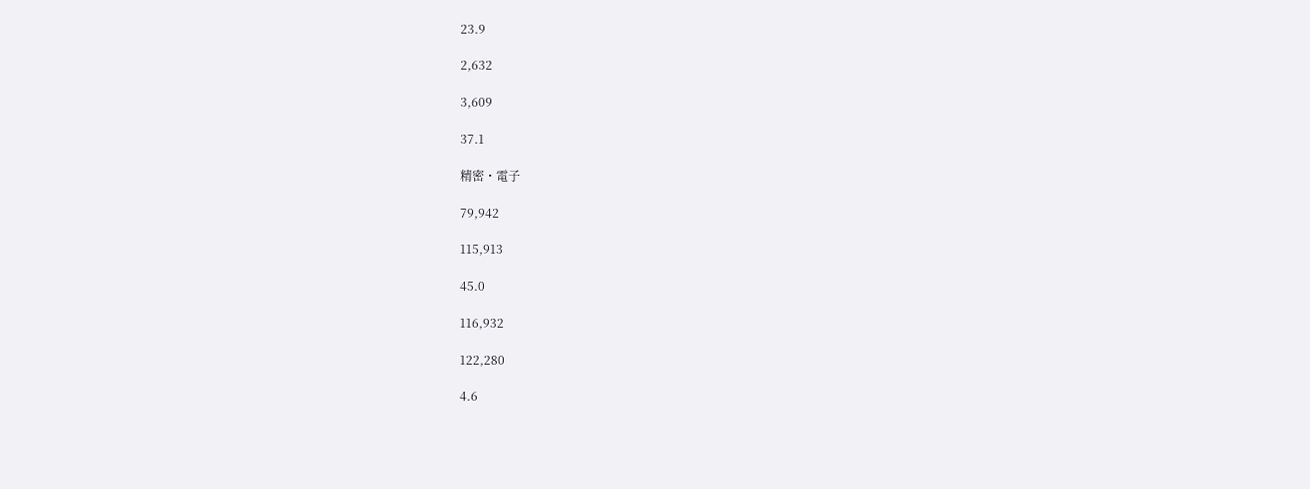23.9

2,632

3,609

37.1

精密・電子

79,942

115,913

45.0

116,932

122,280

4.6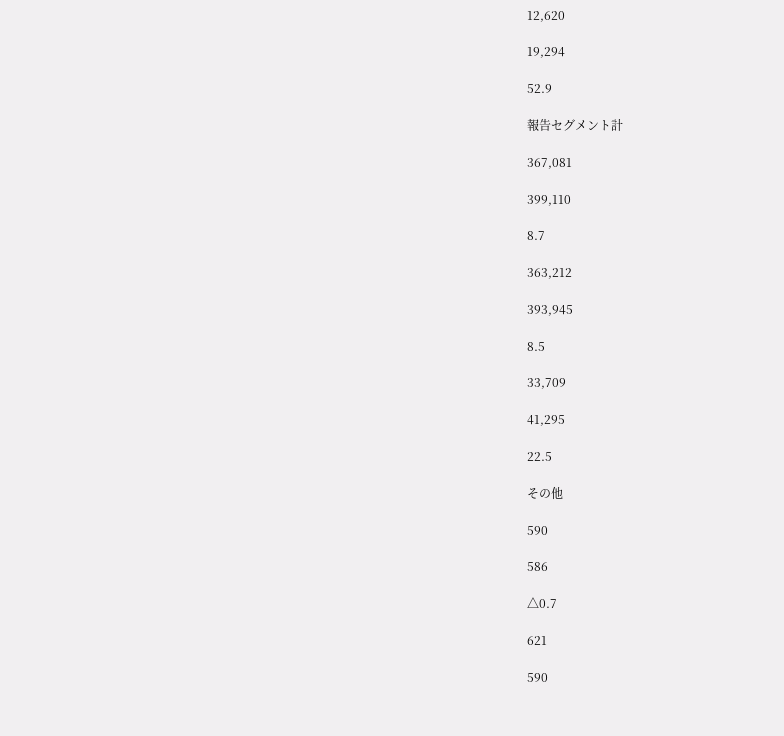12,620

19,294

52.9

報告セグメント計

367,081

399,110

8.7

363,212

393,945

8.5

33,709

41,295

22.5

その他

590

586

△0.7

621

590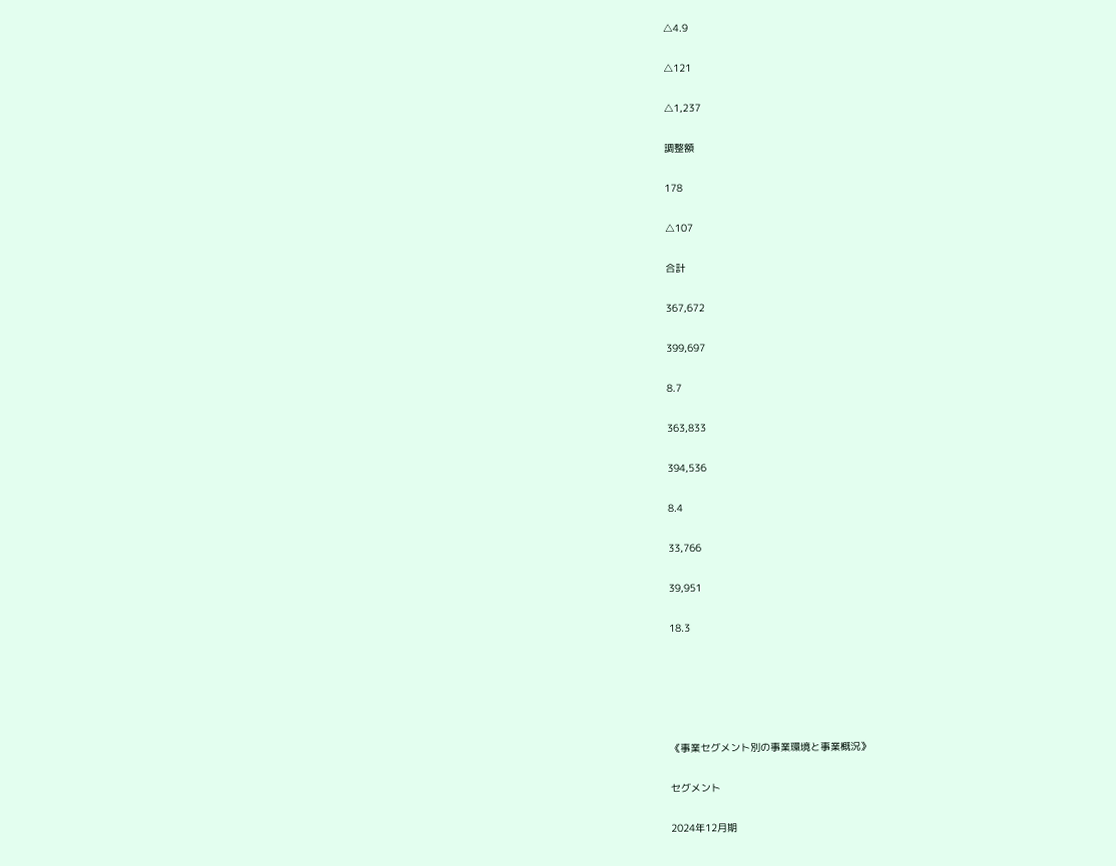△4.9

△121

△1,237

調整額

178

△107

合計

367,672

399,697

8.7

363,833

394,536

8.4

33,766

39,951

18.3





《事業セグメント別の事業環境と事業概況》

セグメント

2024年12月期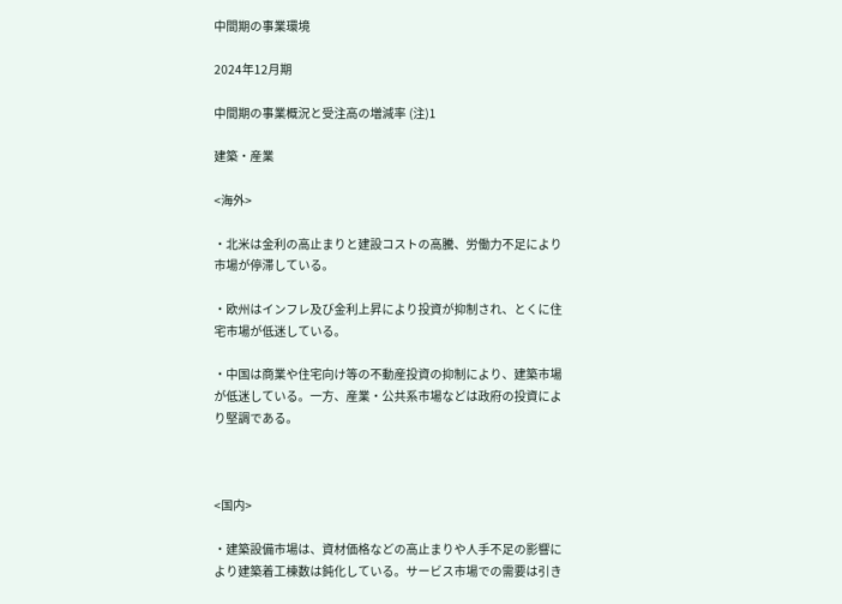中間期の事業環境

2024年12月期

中間期の事業概況と受注高の増減率 (注)1

建築・産業

<海外>

・北米は金利の高止まりと建設コストの高騰、労働力不足により市場が停滞している。

・欧州はインフレ及び金利上昇により投資が抑制され、とくに住宅市場が低迷している。

・中国は商業や住宅向け等の不動産投資の抑制により、建築市場が低迷している。一方、産業・公共系市場などは政府の投資により堅調である。



<国内>

・建築設備市場は、資材価格などの高止まりや人手不足の影響により建築着工棟数は鈍化している。サービス市場での需要は引き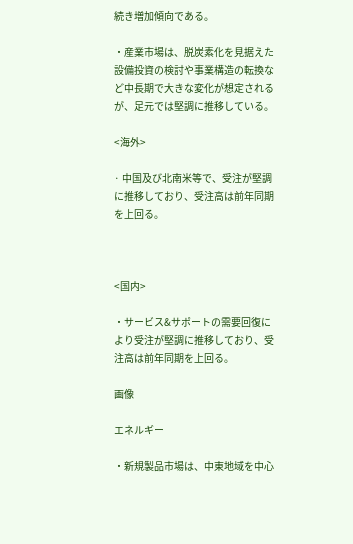続き増加傾向である。

・産業市場は、脱炭素化を見据えた設備投資の検討や事業構造の転換など中長期で大きな変化が想定されるが、足元では堅調に推移している。

<海外>

· 中国及び北南米等で、受注が堅調に推移しており、受注高は前年同期を上回る。



<国内>

・サービス&サポートの需要回復により受注が堅調に推移しており、受注高は前年同期を上回る。

画像

エネルギー

・新規製品市場は、中東地域を中心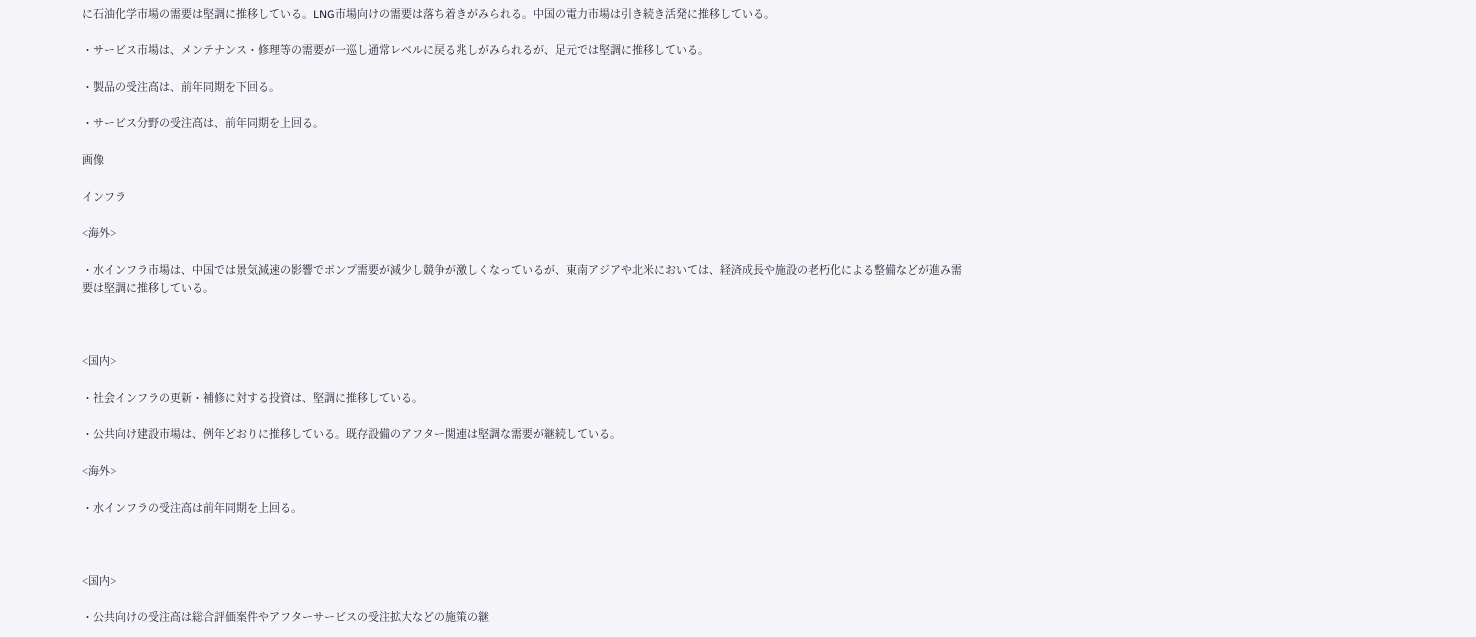に石油化学市場の需要は堅調に推移している。LNG市場向けの需要は落ち着きがみられる。中国の電力市場は引き続き活発に推移している。

・サービス市場は、メンテナンス・修理等の需要が一巡し通常レベルに戻る兆しがみられるが、足元では堅調に推移している。

・製品の受注高は、前年同期を下回る。

・サービス分野の受注高は、前年同期を上回る。

画像

インフラ

<海外>

・水インフラ市場は、中国では景気減速の影響でポンプ需要が減少し競争が激しくなっているが、東南アジアや北米においては、経済成長や施設の老朽化による整備などが進み需要は堅調に推移している。



<国内>

・社会インフラの更新・補修に対する投資は、堅調に推移している。

・公共向け建設市場は、例年どおりに推移している。既存設備のアフター関連は堅調な需要が継続している。

<海外>

・水インフラの受注高は前年同期を上回る。



<国内>

・公共向けの受注高は総合評価案件やアフターサービスの受注拡大などの施策の継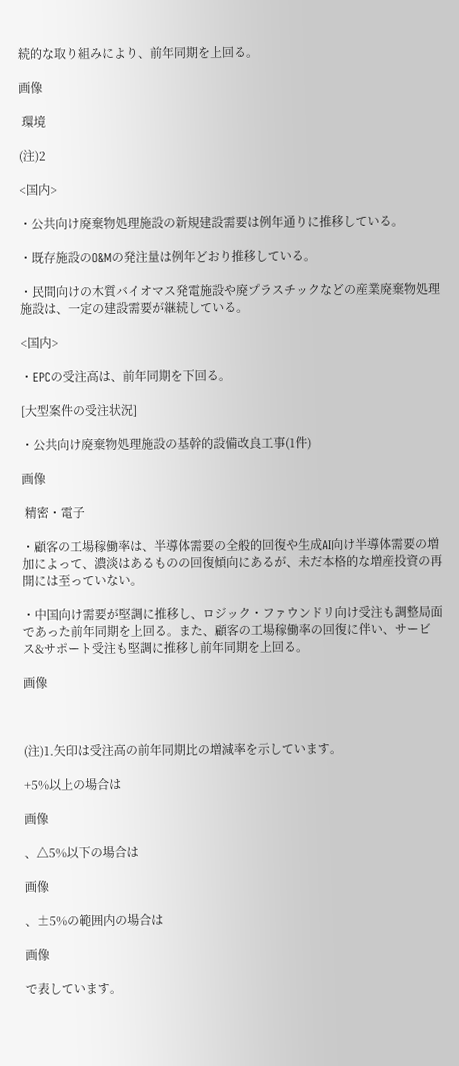続的な取り組みにより、前年同期を上回る。

画像

 環境

(注)2

<国内>

・公共向け廃棄物処理施設の新規建設需要は例年通りに推移している。

・既存施設のO&Mの発注量は例年どおり推移している。

・民間向けの木質バイオマス発電施設や廃プラスチックなどの産業廃棄物処理施設は、一定の建設需要が継続している。

<国内>

・EPCの受注高は、前年同期を下回る。

[大型案件の受注状況]

・公共向け廃棄物処理施設の基幹的設備改良工事(1件)

画像

 精密・電子

・顧客の工場稼働率は、半導体需要の全般的回復や生成AI向け半導体需要の増加によって、濃淡はあるものの回復傾向にあるが、未だ本格的な増産投資の再開には至っていない。

・中国向け需要が堅調に推移し、ロジック・ファウンドリ向け受注も調整局面であった前年同期を上回る。また、顧客の工場稼働率の回復に伴い、サービス&サポート受注も堅調に推移し前年同期を上回る。

画像



(注)1.矢印は受注高の前年同期比の増減率を示しています。

+5%以上の場合は

画像

、△5%以下の場合は

画像

、±5%の範囲内の場合は

画像

で表しています。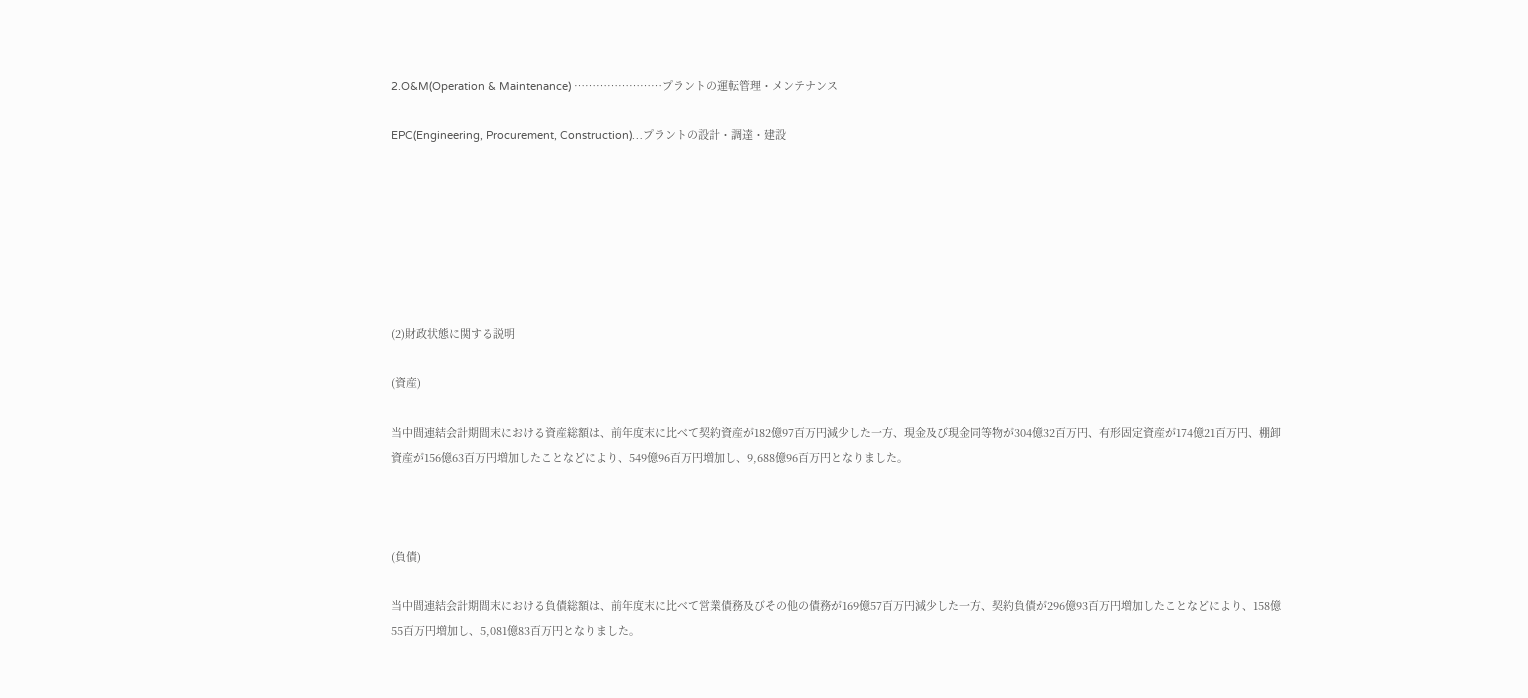2.O&M(Operation & Maintenance) ……………………プラントの運転管理・メンテナンス

EPC(Engineering, Procurement, Construction)…プラントの設計・調達・建設







(2)財政状態に関する説明

(資産)

当中間連結会計期間末における資産総額は、前年度末に比べて契約資産が182億97百万円減少した一方、現金及び現金同等物が304億32百万円、有形固定資産が174億21百万円、棚卸資産が156億63百万円増加したことなどにより、549億96百万円増加し、9,688億96百万円となりました。



(負債)

当中間連結会計期間末における負債総額は、前年度末に比べて営業債務及びその他の債務が169億57百万円減少した一方、契約負債が296億93百万円増加したことなどにより、158億55百万円増加し、5,081億83百万円となりました。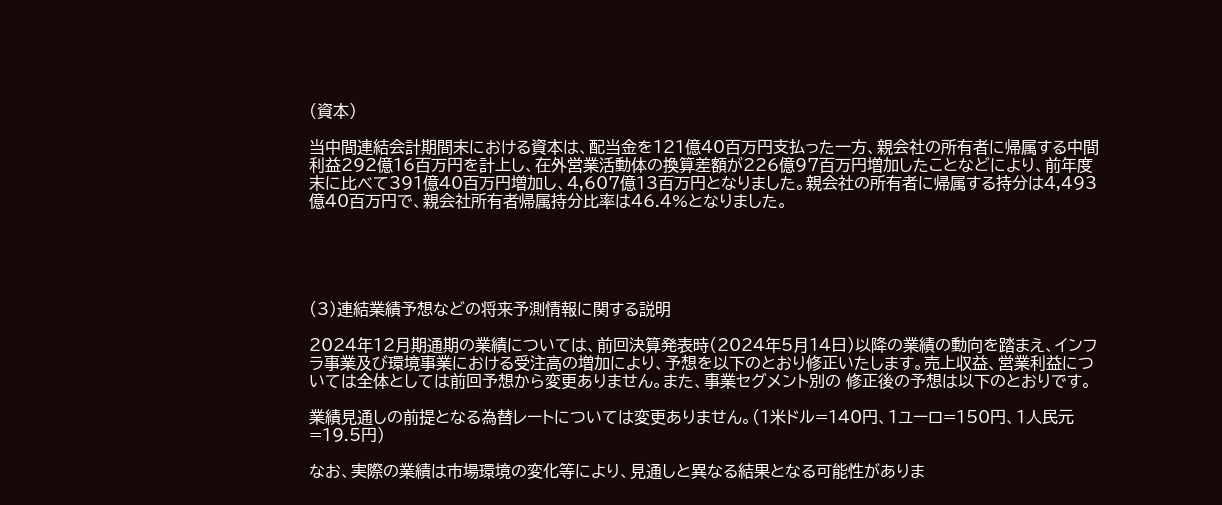(資本)

当中間連結会計期間末における資本は、配当金を121億40百万円支払った一方、親会社の所有者に帰属する中間利益292億16百万円を計上し、在外営業活動体の換算差額が226億97百万円増加したことなどにより、前年度末に比べて391億40百万円増加し、4,607億13百万円となりました。親会社の所有者に帰属する持分は4,493億40百万円で、親会社所有者帰属持分比率は46.4%となりました。





(3)連結業績予想などの将来予測情報に関する説明

2024年12月期通期の業績については、前回決算発表時(2024年5月14日)以降の業績の動向を踏まえ、インフラ事業及び環境事業における受注高の増加により、予想を以下のとおり修正いたします。売上収益、営業利益については全体としては前回予想から変更ありません。また、事業セグメント別の 修正後の予想は以下のとおりです。

業績見通しの前提となる為替レートについては変更ありません。(1米ドル=140円、1ユーロ=150円、1人民元=19.5円)

なお、実際の業績は市場環境の変化等により、見通しと異なる結果となる可能性がありま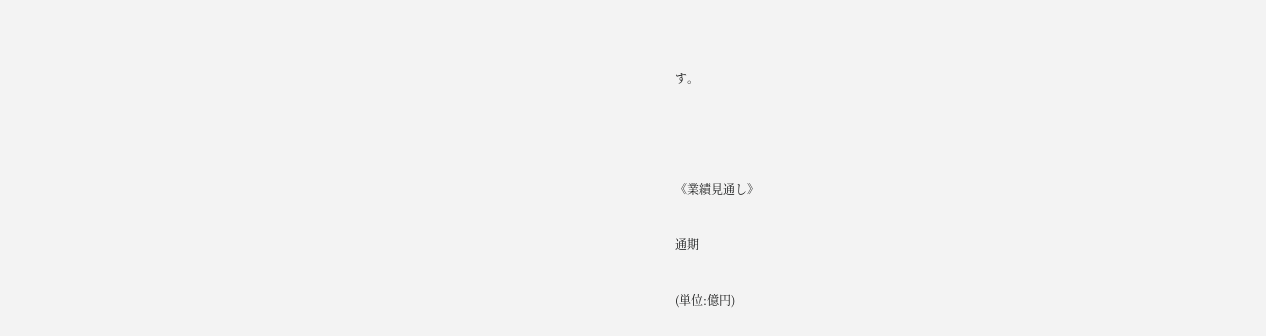す。



《業績見通し》

通期

(単位:億円)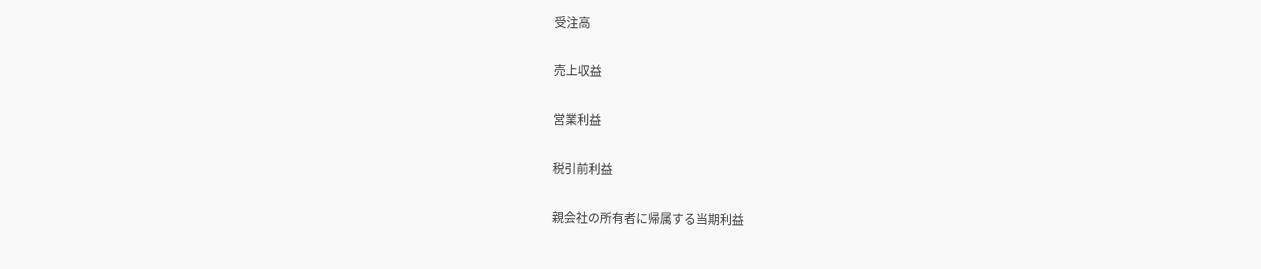受注高

売上収益

営業利益

税引前利益

親会社の所有者に帰属する当期利益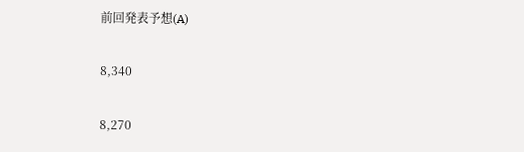前回発表予想(A)

8,340

8,270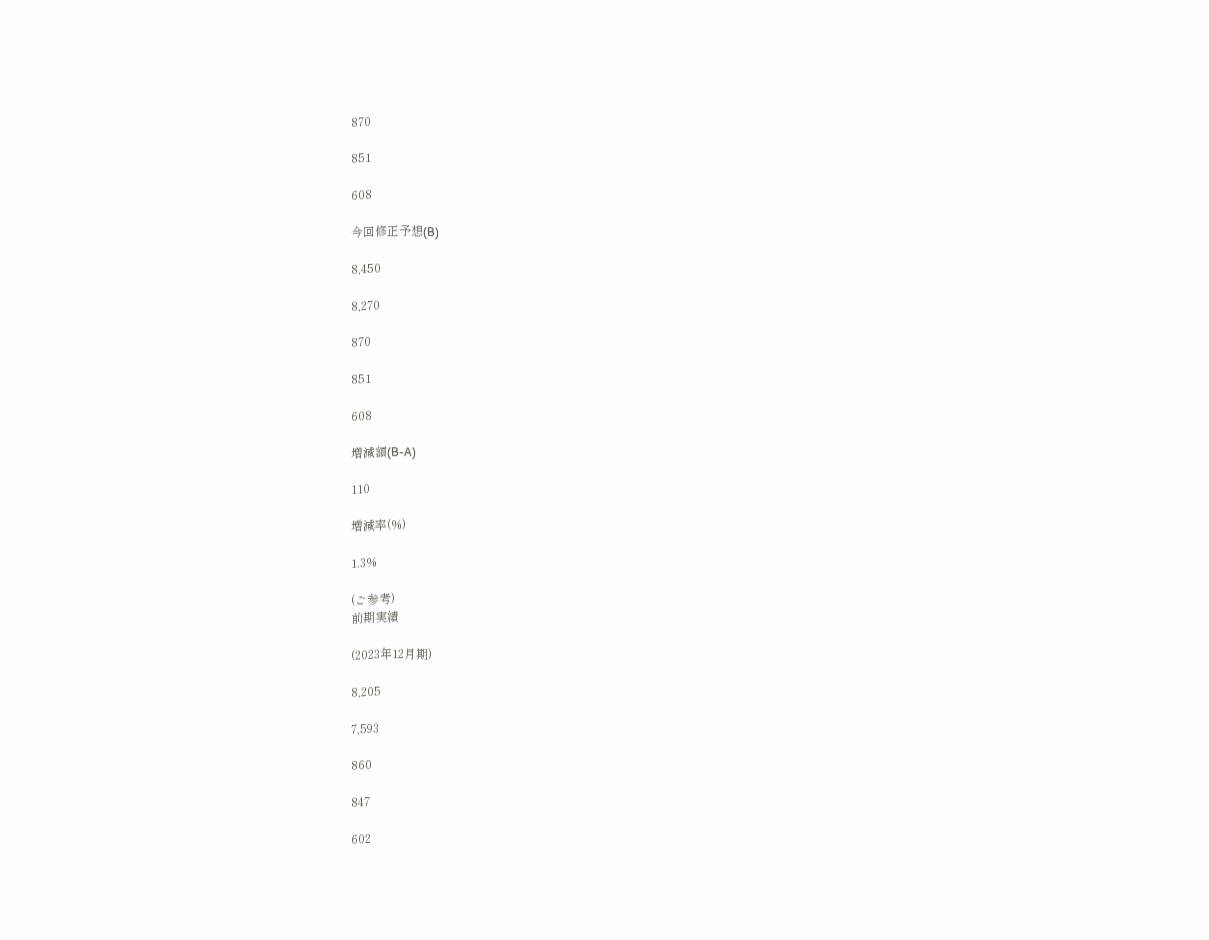870

851

608

今回修正予想(B)

8,450

8,270

870

851

608

増減額(B-A)

110

増減率(%)

1.3%

(ご参考)
前期実績

(2023年12月期)

8,205

7,593

860

847

602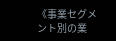《事業セグメント別の業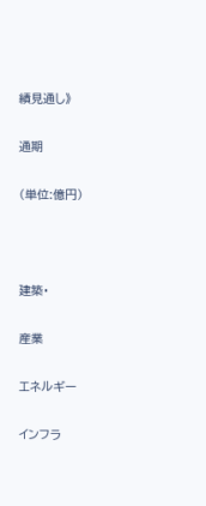績見通し》

通期

(単位:億円)



建築・

産業

エネルギー

インフラ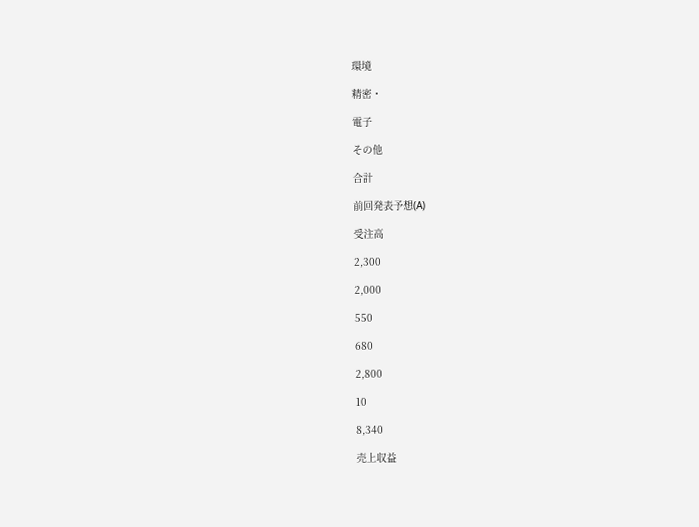環境

精密・

電子

その他

合計

前回発表予想(A)

受注高

2,300

2,000

550

680

2,800

10

8,340

売上収益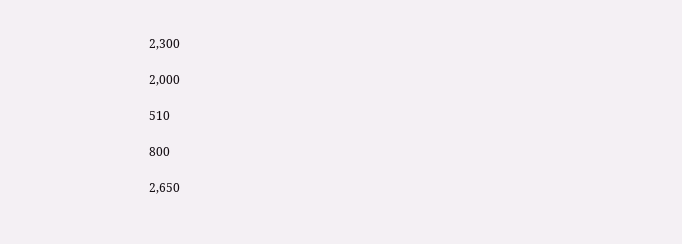2,300

2,000

510

800

2,650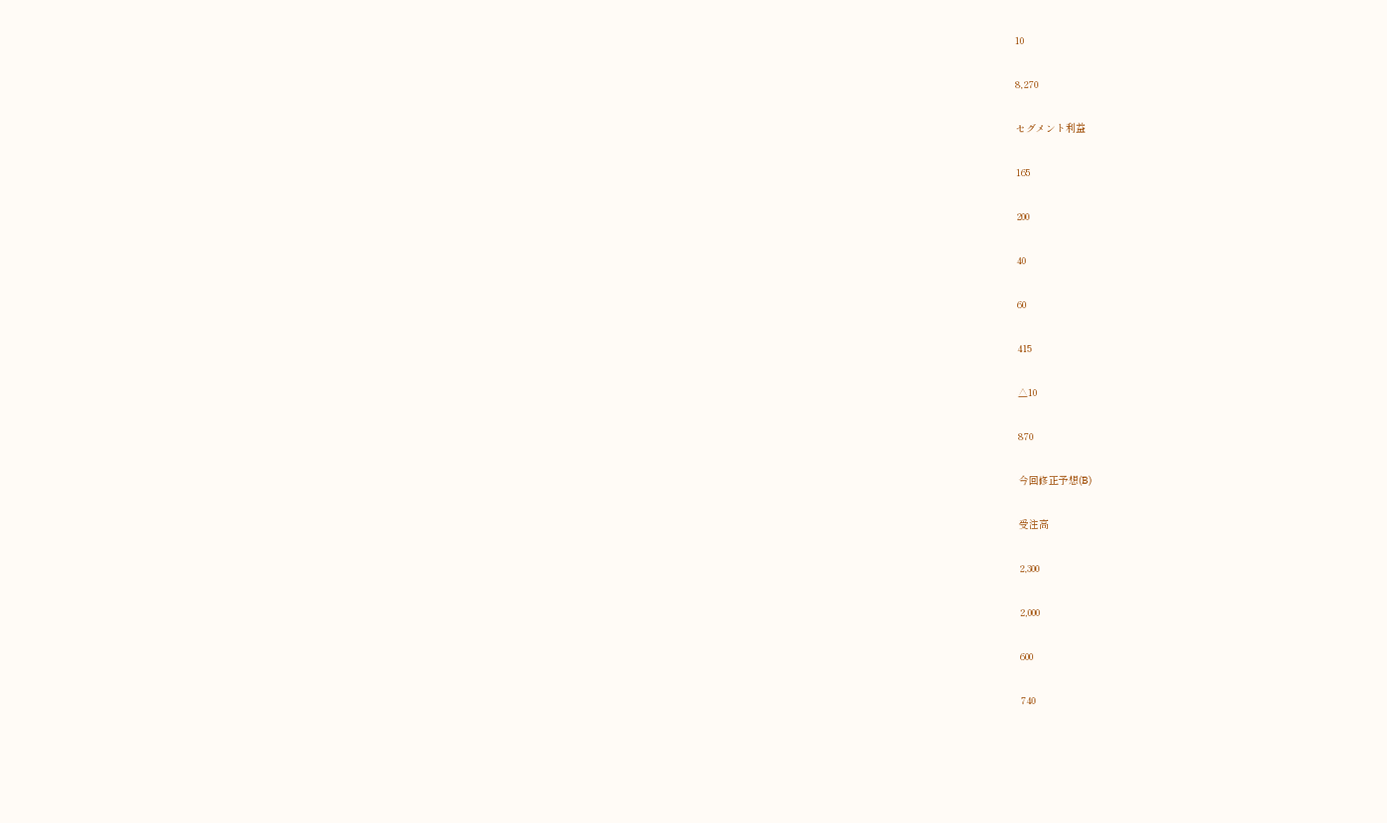10

8,270

セグメント利益

165

200

40

60

415

△10

870

今回修正予想(B)

受注高

2,300

2,000

600

740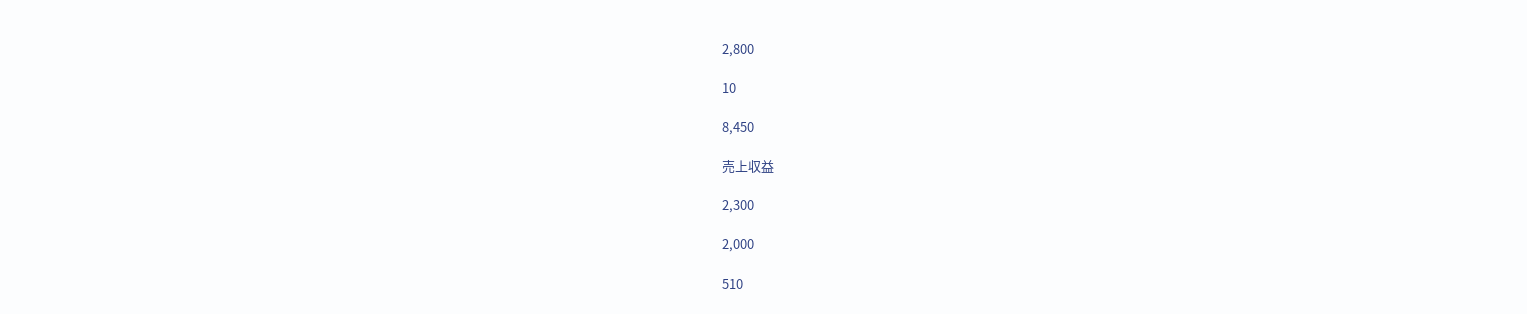2,800

10

8,450

売上収益

2,300

2,000

510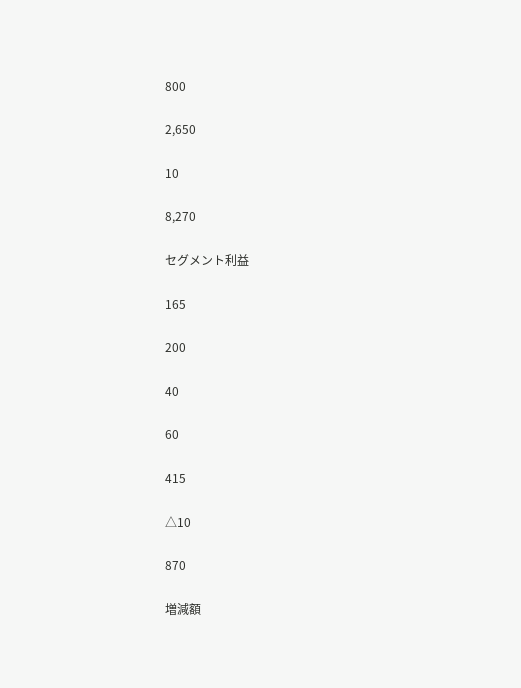800

2,650

10

8,270

セグメント利益

165

200

40

60

415

△10

870

増減額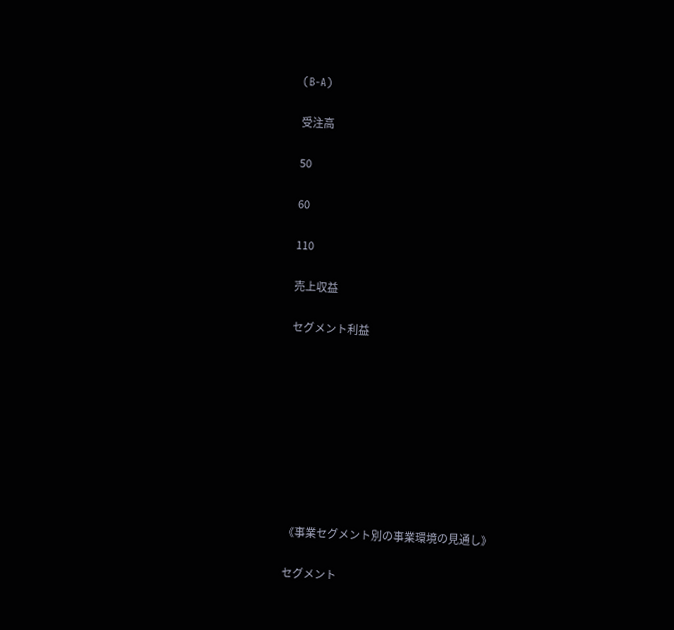(B-A)

受注高

50

60

110

売上収益

セグメント利益









《事業セグメント別の事業環境の見通し》

セグメント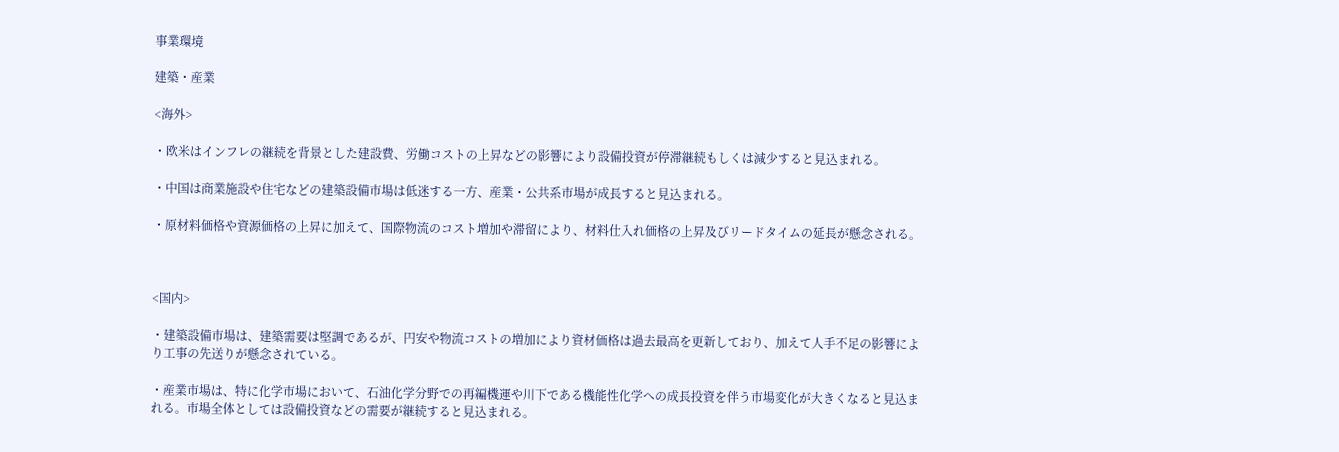事業環境

建築・産業

<海外>

・欧米はインフレの継続を背景とした建設費、労働コストの上昇などの影響により設備投資が停滞継続もしくは減少すると見込まれる。

・中国は商業施設や住宅などの建築設備市場は低迷する一方、産業・公共系市場が成長すると見込まれる。

・原材料価格や資源価格の上昇に加えて、国際物流のコスト増加や滞留により、材料仕入れ価格の上昇及びリードタイムの延長が懸念される。



<国内>

・建築設備市場は、建築需要は堅調であるが、円安や物流コストの増加により資材価格は過去最高を更新しており、加えて人手不足の影響により工事の先送りが懸念されている。

・産業市場は、特に化学市場において、石油化学分野での再編機運や川下である機能性化学への成長投資を伴う市場変化が大きくなると見込まれる。市場全体としては設備投資などの需要が継続すると見込まれる。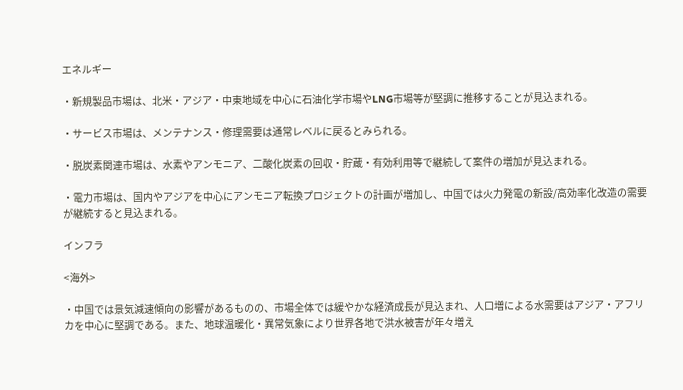エネルギー

・新規製品市場は、北米・アジア・中東地域を中心に石油化学市場やLNG市場等が堅調に推移することが見込まれる。

・サービス市場は、メンテナンス・修理需要は通常レベルに戻るとみられる。

・脱炭素関連市場は、水素やアンモニア、二酸化炭素の回収・貯蔵・有効利用等で継続して案件の増加が見込まれる。

・電力市場は、国内やアジアを中心にアンモニア転換プロジェクトの計画が増加し、中国では火力発電の新設/高効率化改造の需要が継続すると見込まれる。

インフラ

<海外>

・中国では景気減速傾向の影響があるものの、市場全体では緩やかな経済成長が見込まれ、人口増による水需要はアジア・アフリカを中心に堅調である。また、地球温暖化・異常気象により世界各地で洪水被害が年々増え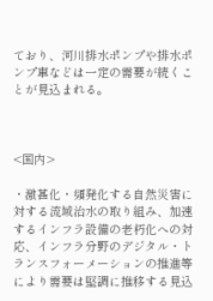ており、河川排水ポンプや排水ポンプ車などは一定の需要が続くことが見込まれる。



<国内>

・激甚化・頻発化する自然災害に対する流域治水の取り組み、加速するインフラ設備の老朽化への対応、インフラ分野のデジタル・トランスフォーメーションの推進等により需要は堅調に推移する見込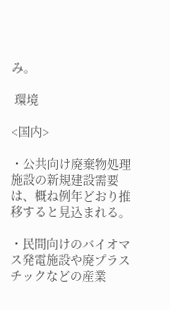み。

 環境

<国内>

・公共向け廃棄物処理施設の新規建設需要は、概ね例年どおり推移すると見込まれる。

・民間向けのバイオマス発電施設や廃プラスチックなどの産業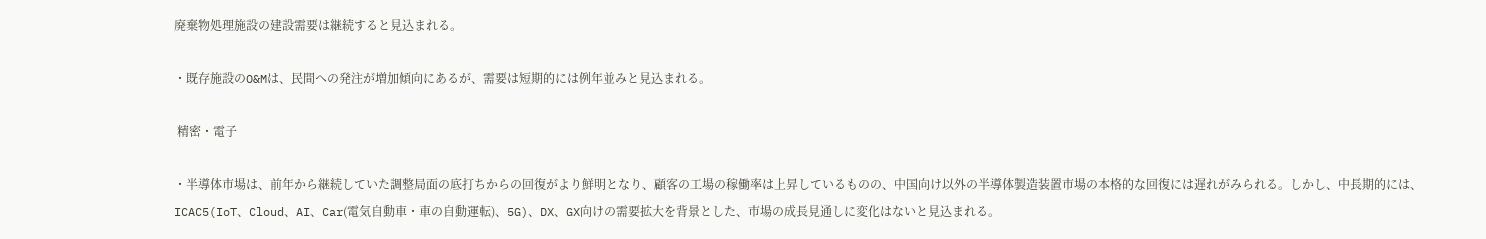廃棄物処理施設の建設需要は継続すると見込まれる。

・既存施設のO&Mは、民間への発注が増加傾向にあるが、需要は短期的には例年並みと見込まれる。

 精密・電子

・半導体市場は、前年から継続していた調整局面の底打ちからの回復がより鮮明となり、顧客の工場の稼働率は上昇しているものの、中国向け以外の半導体製造装置市場の本格的な回復には遅れがみられる。しかし、中長期的には、ICAC5(IoT、Cloud、AI、Car(電気自動車・車の自動運転)、5G)、DX、GX向けの需要拡大を背景とした、市場の成長見通しに変化はないと見込まれる。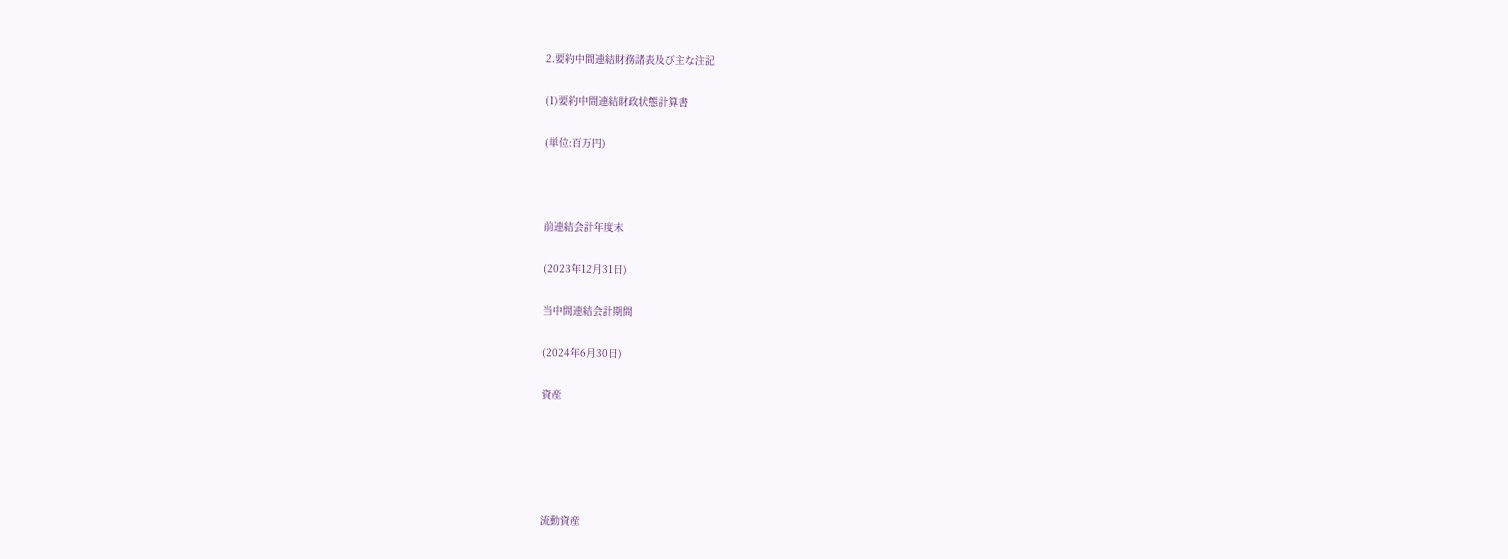2.要約中間連結財務諸表及び主な注記

(1)要約中間連結財政状態計算書

(単位:百万円)



前連結会計年度末

(2023年12月31日)

当中間連結会計期間

(2024年6月30日)

資産





流動資産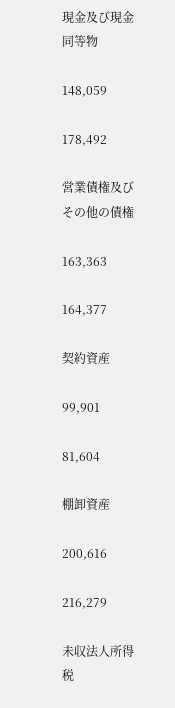現金及び現金同等物

148,059

178,492

営業債権及びその他の債権

163,363

164,377

契約資産

99,901

81,604

棚卸資産

200,616

216,279

未収法人所得税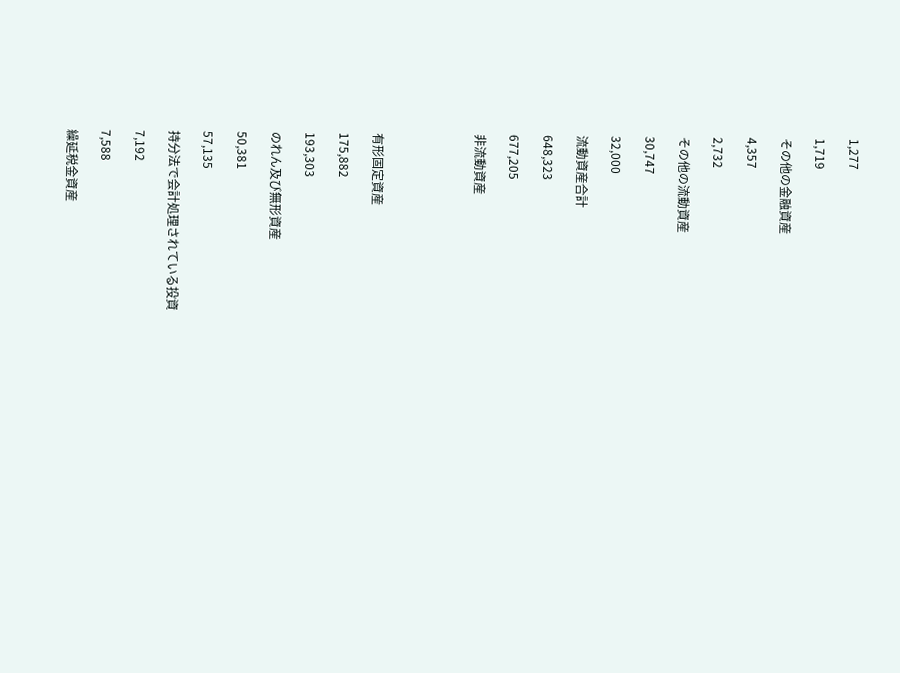1,277

1,719

その他の金融資産

4,357

2,732

その他の流動資産

30,747

32,000

流動資産合計

648,323

677,205

非流動資産





有形固定資産

175,882

193,303

のれん及び無形資産

50,381

57,135

持分法で会計処理されている投資

7,192

7,588

繰延税金資産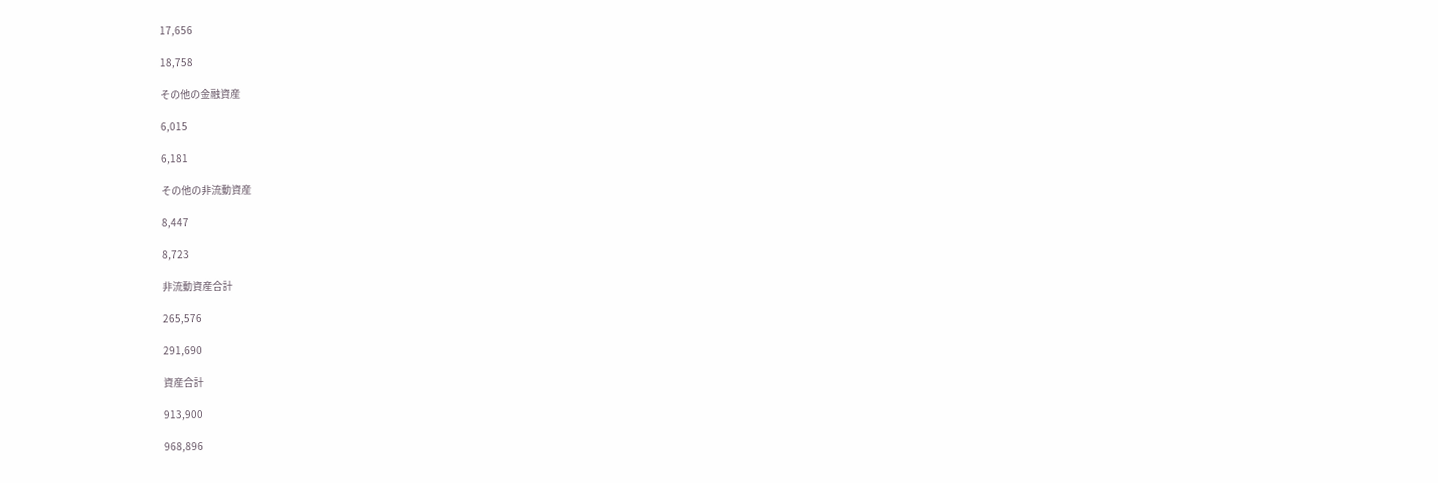17,656

18,758

その他の金融資産

6,015

6,181

その他の非流動資産

8,447

8,723

非流動資産合計

265,576

291,690

資産合計

913,900

968,896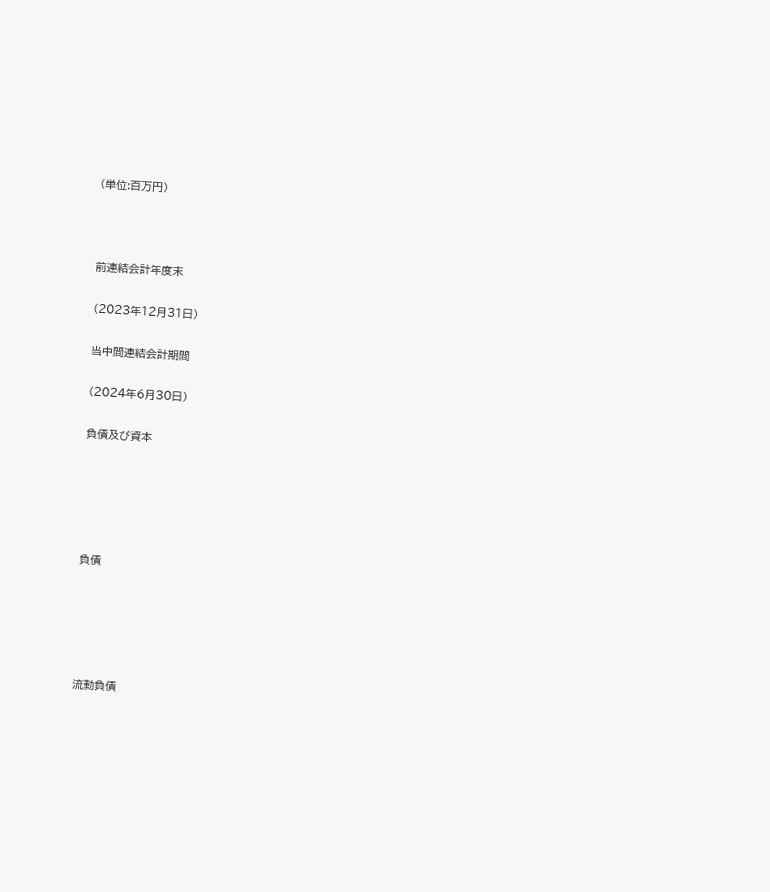(単位:百万円)



前連結会計年度末

(2023年12月31日)

当中間連結会計期間

(2024年6月30日)

負債及び資本





負債





流動負債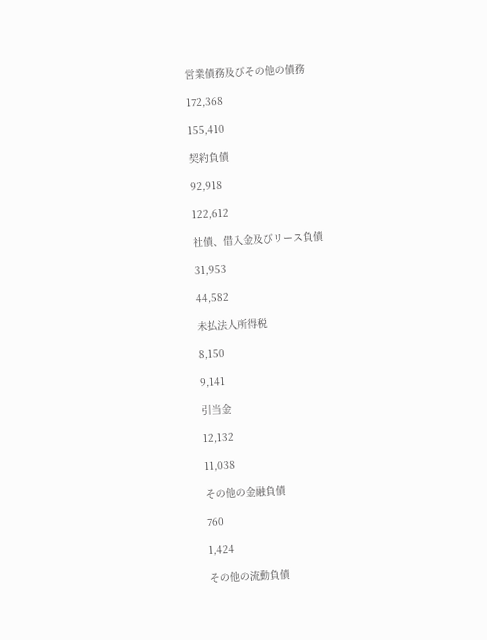営業債務及びその他の債務

172,368

155,410

契約負債

92,918

122,612

社債、借入金及びリース負債

31,953

44,582

未払法人所得税

8,150

9,141

引当金

12,132

11,038

その他の金融負債

760

1,424

その他の流動負債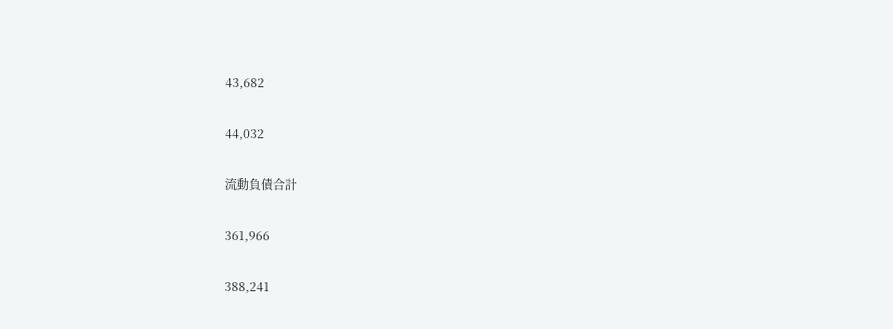43,682

44,032

流動負債合計

361,966

388,241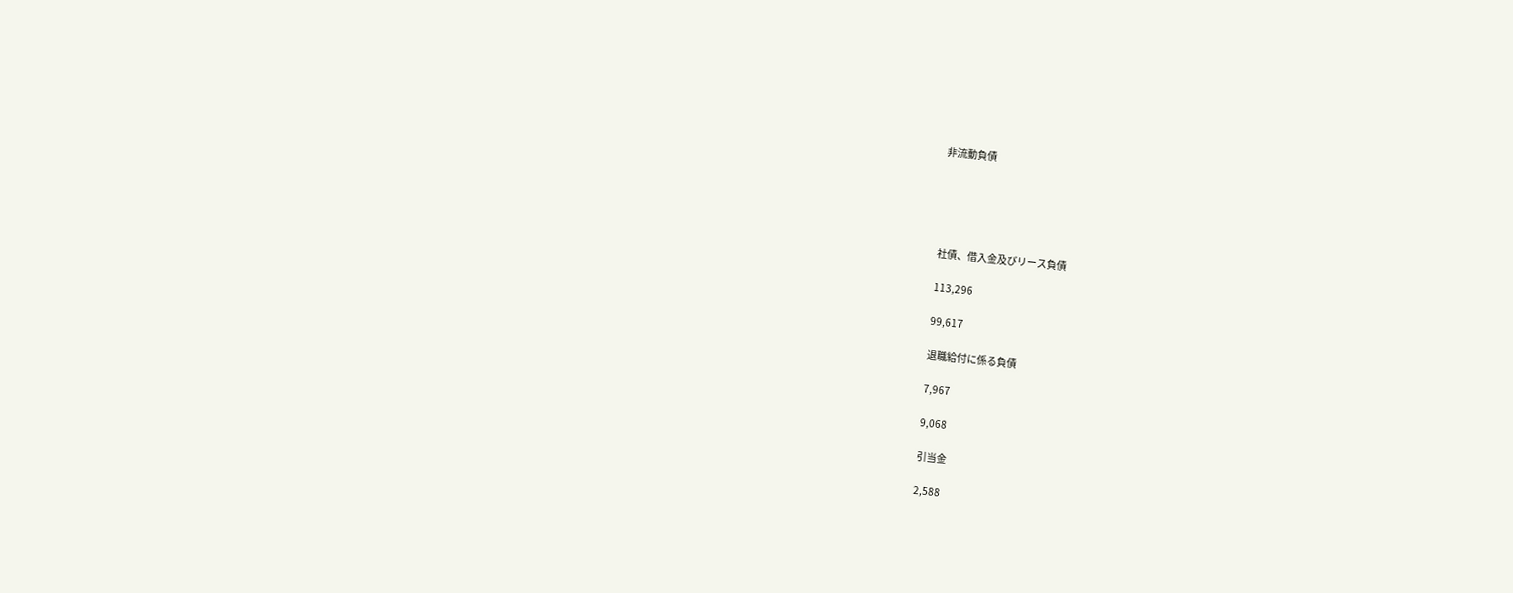非流動負債





社債、借入金及びリース負債

113,296

99,617

退職給付に係る負債

7,967

9,068

引当金

2,588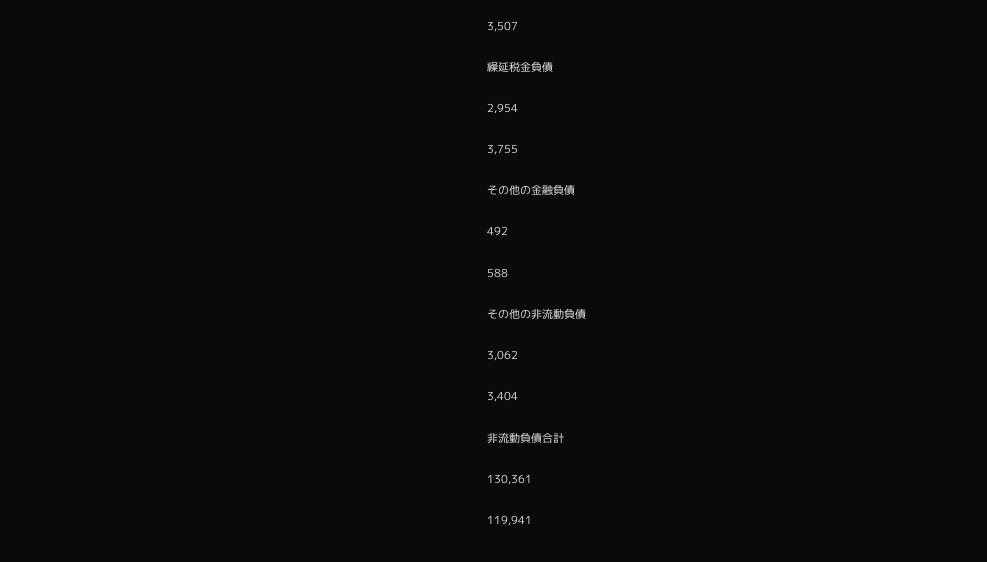3,507

繰延税金負債

2,954

3,755

その他の金融負債

492

588

その他の非流動負債

3,062

3,404

非流動負債合計

130,361

119,941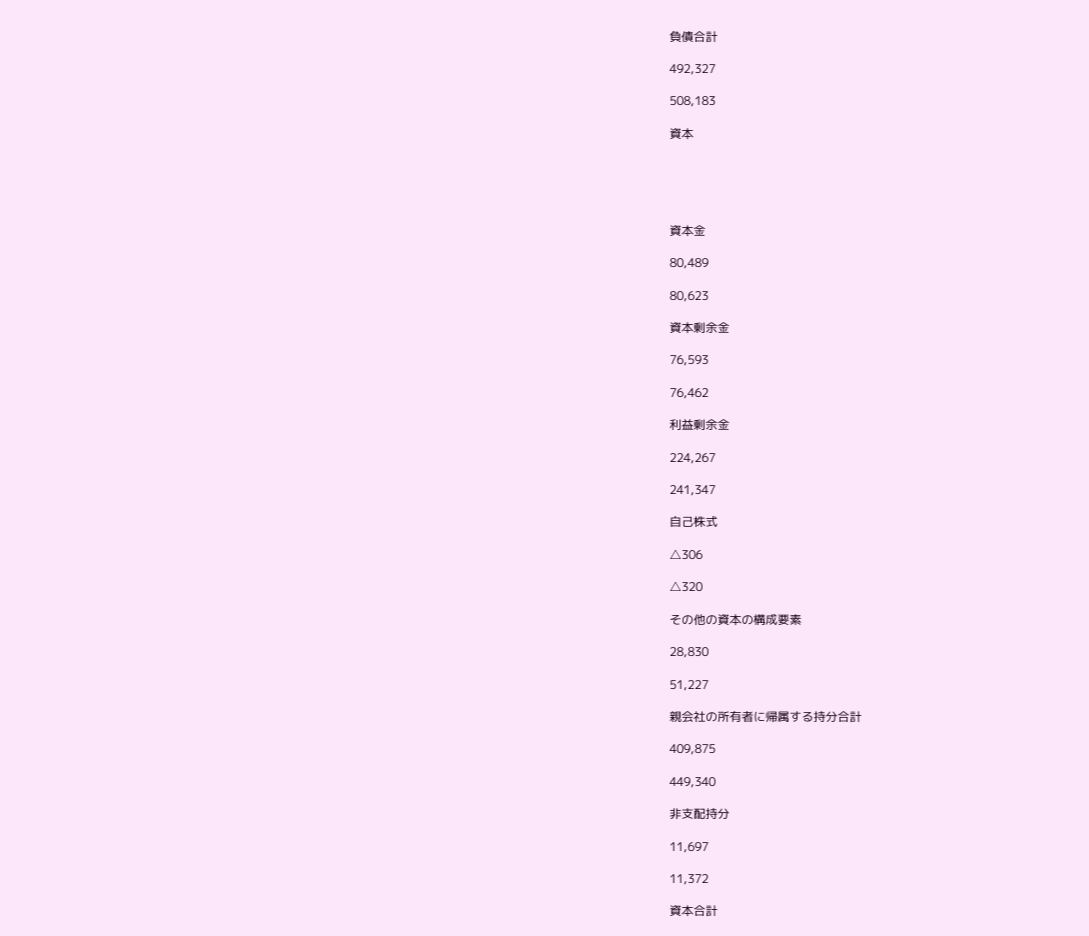負債合計

492,327

508,183

資本





資本金

80,489

80,623

資本剰余金

76,593

76,462

利益剰余金

224,267

241,347

自己株式

△306

△320

その他の資本の構成要素

28,830

51,227

親会社の所有者に帰属する持分合計

409,875

449,340

非支配持分

11,697

11,372

資本合計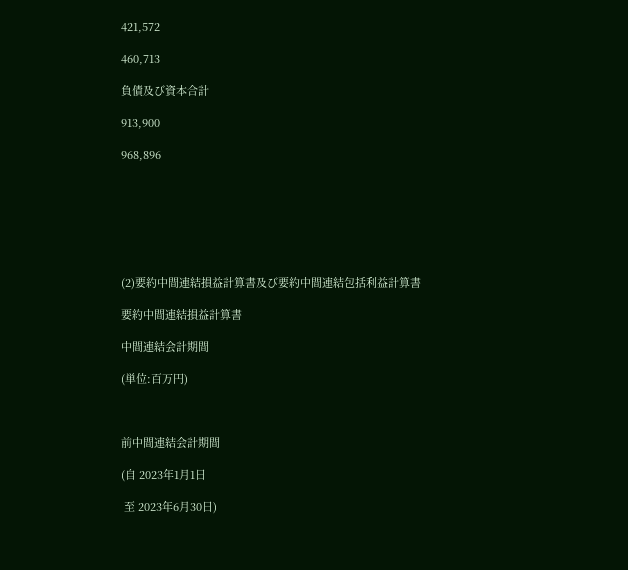421,572

460,713

負債及び資本合計

913,900

968,896







(2)要約中間連結損益計算書及び要約中間連結包括利益計算書

要約中間連結損益計算書

中間連結会計期間

(単位:百万円)



前中間連結会計期間

(自 2023年1月1日

 至 2023年6月30日)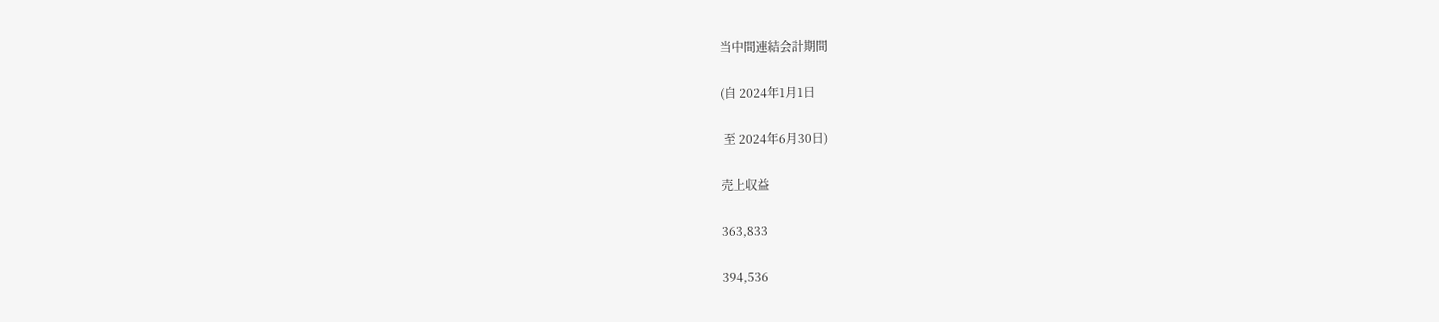当中間連結会計期間

(自 2024年1月1日

 至 2024年6月30日)

売上収益

363,833

394,536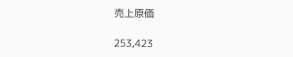売上原価

253,423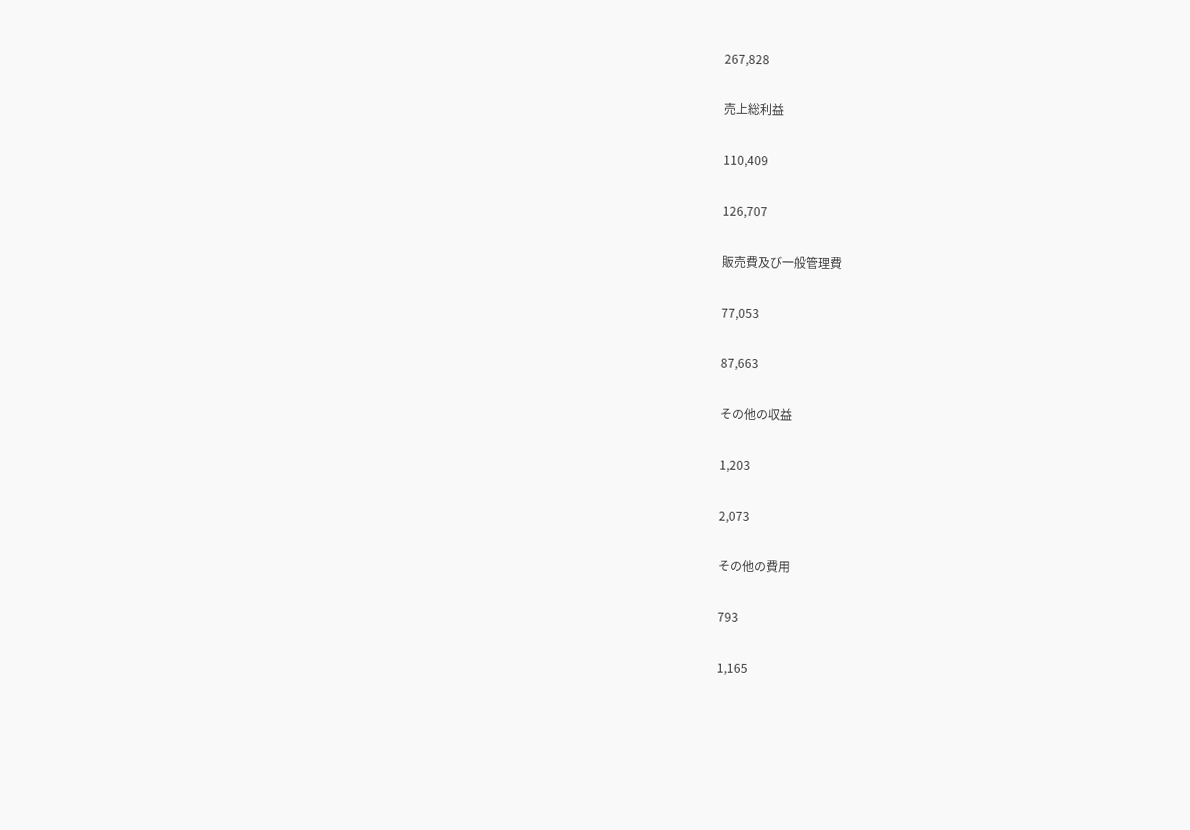267,828

売上総利益

110,409

126,707

販売費及び一般管理費

77,053

87,663

その他の収益

1,203

2,073

その他の費用

793

1,165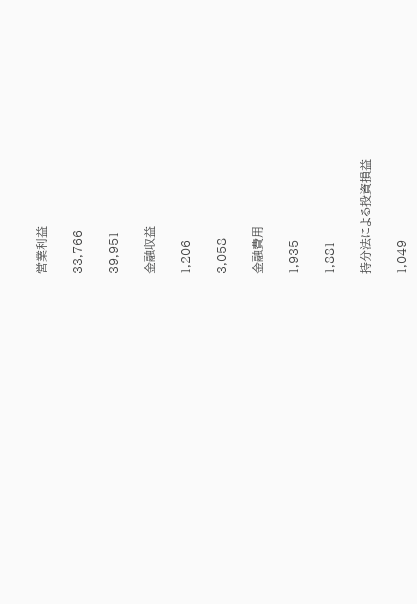営業利益

33,766

39,951

金融収益

1,206

3,058

金融費用

1,935

1,881

持分法による投資損益

1,049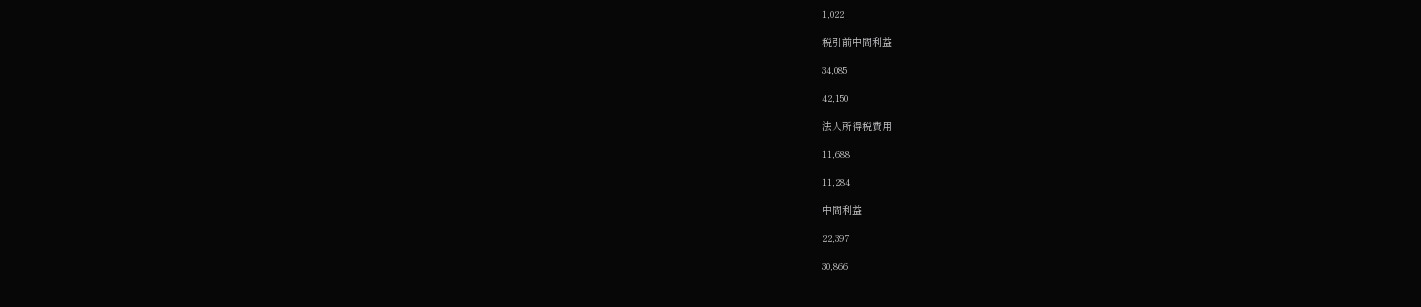1,022

税引前中間利益

34,085

42,150

法人所得税費用

11,688

11,284

中間利益

22,397

30,866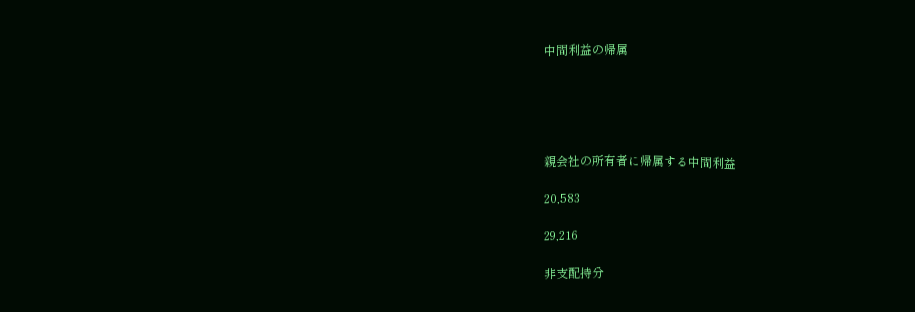中間利益の帰属





親会社の所有者に帰属する中間利益

20,583

29,216

非支配持分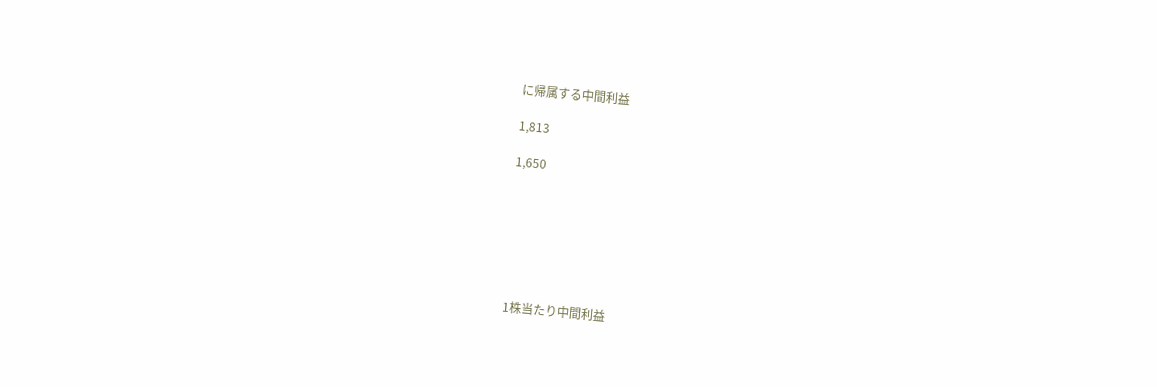に帰属する中間利益

1,813

1,650







1株当たり中間利益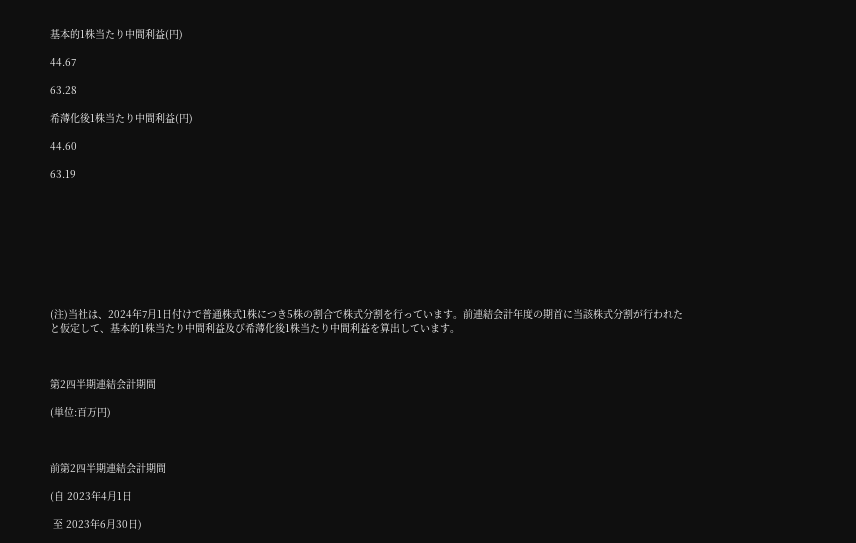基本的1株当たり中間利益(円)

44.67

63.28

希薄化後1株当たり中間利益(円)

44.60

63.19









(注)当社は、2024年7月1日付けで普通株式1株につき5株の割合で株式分割を行っています。前連結会計年度の期首に当該株式分割が行われたと仮定して、基本的1株当たり中間利益及び希薄化後1株当たり中間利益を算出しています。



第2四半期連結会計期間

(単位:百万円)



前第2四半期連結会計期間

(自 2023年4月1日

 至 2023年6月30日)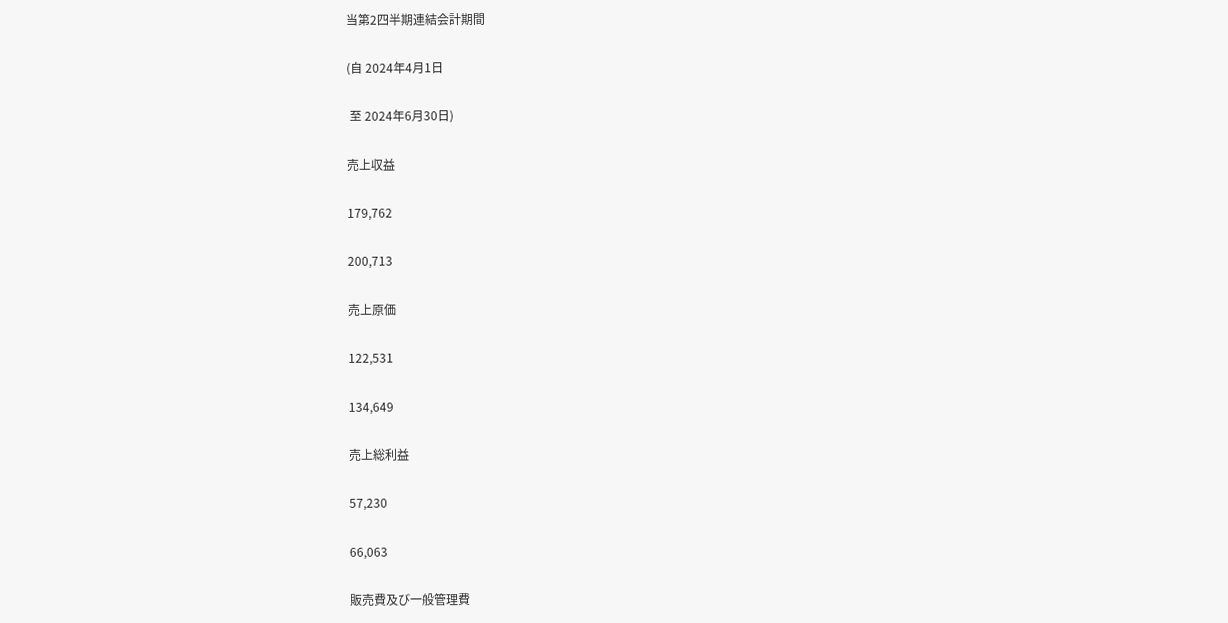当第2四半期連結会計期間

(自 2024年4月1日

 至 2024年6月30日)

売上収益

179,762

200,713

売上原価

122,531

134,649

売上総利益

57,230

66,063

販売費及び一般管理費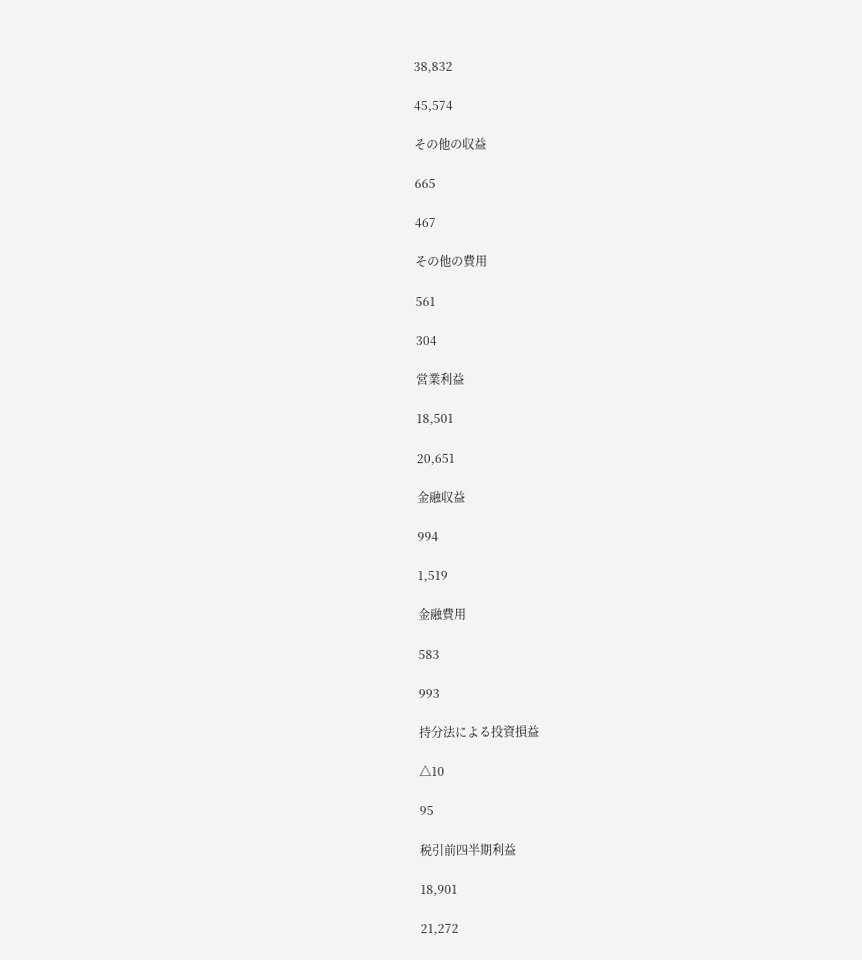38,832

45,574

その他の収益

665

467

その他の費用

561

304

営業利益

18,501

20,651

金融収益

994

1,519

金融費用

583

993

持分法による投資損益

△10

95

税引前四半期利益

18,901

21,272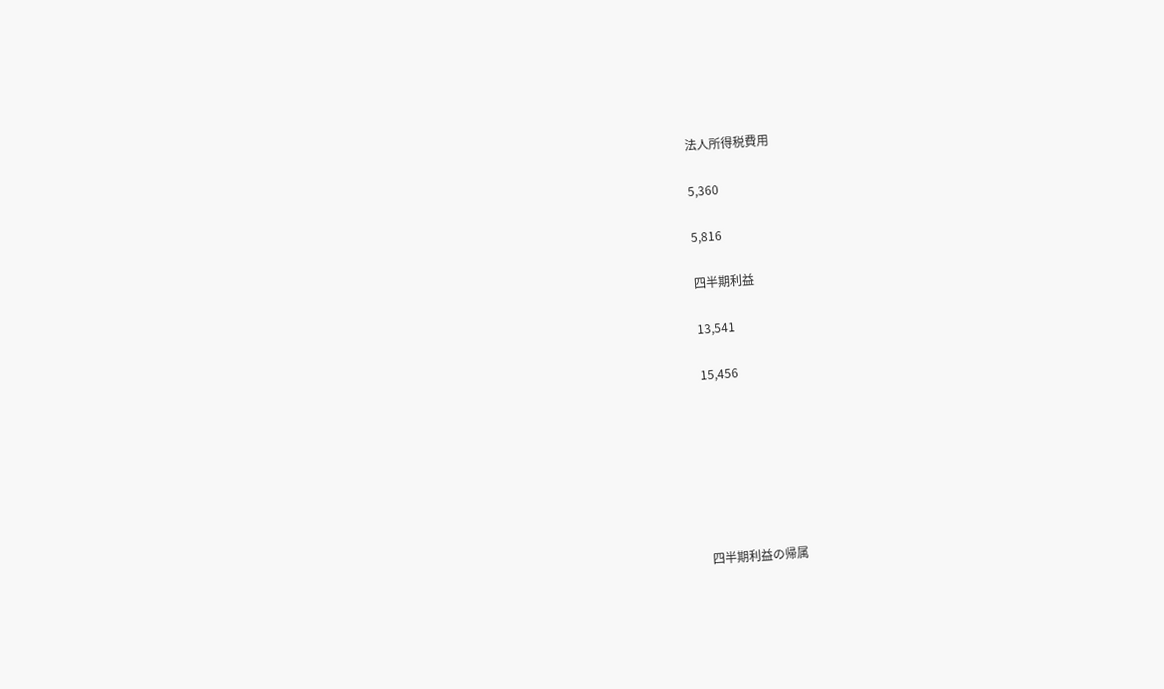法人所得税費用

5,360

5,816

四半期利益

13,541

15,456







四半期利益の帰属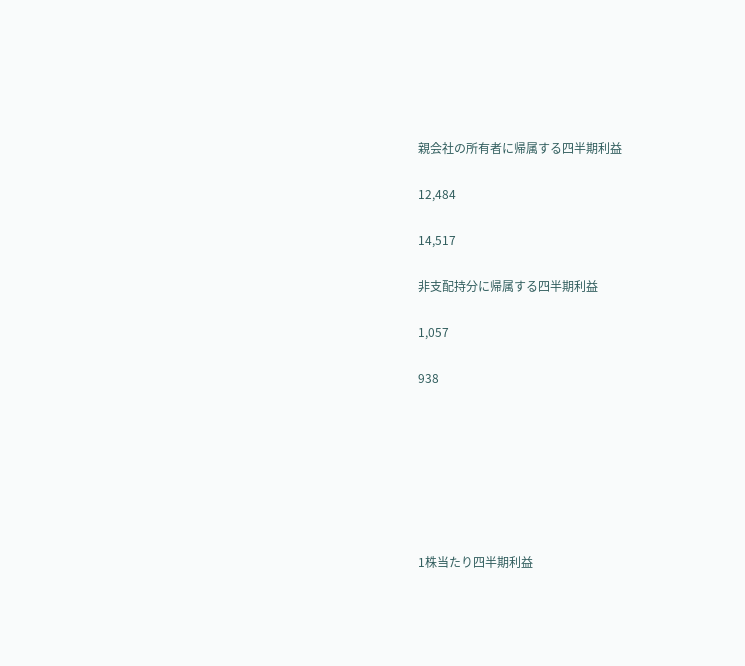親会社の所有者に帰属する四半期利益

12,484

14,517

非支配持分に帰属する四半期利益

1,057

938







1株当たり四半期利益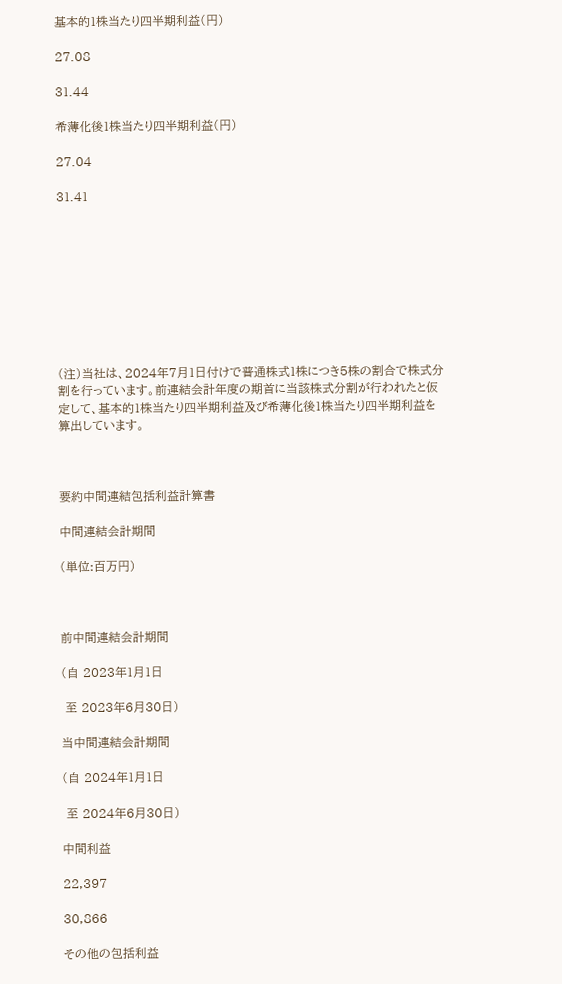基本的1株当たり四半期利益(円)

27.08

31.44

希薄化後1株当たり四半期利益(円)

27.04

31.41









(注)当社は、2024年7月1日付けで普通株式1株につき5株の割合で株式分割を行っています。前連結会計年度の期首に当該株式分割が行われたと仮定して、基本的1株当たり四半期利益及び希薄化後1株当たり四半期利益を算出しています。



要約中間連結包括利益計算書

中間連結会計期間

(単位:百万円)



前中間連結会計期間

(自 2023年1月1日

 至 2023年6月30日)

当中間連結会計期間

(自 2024年1月1日

 至 2024年6月30日)

中間利益

22,397

30,866

その他の包括利益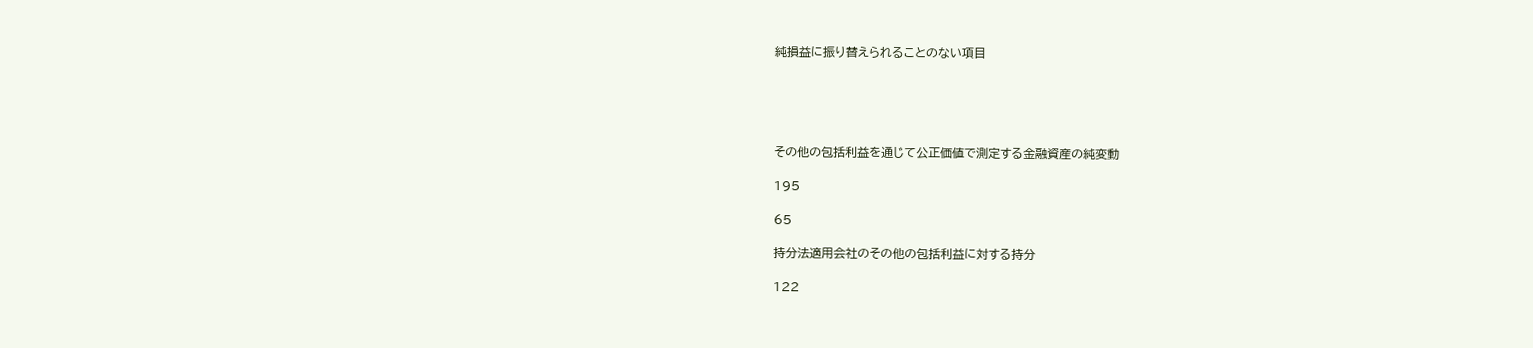純損益に振り替えられることのない項目





その他の包括利益を通じて公正価値で測定する金融資産の純変動

195

65

持分法適用会社のその他の包括利益に対する持分

122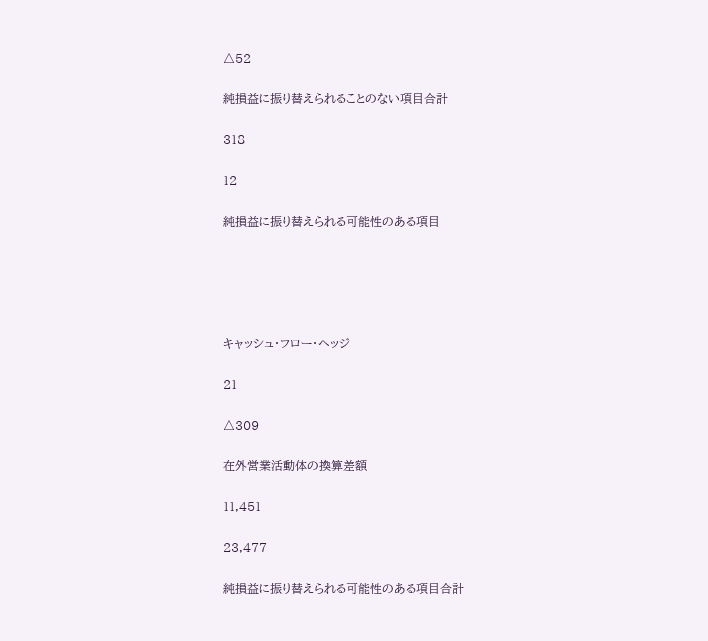△52

純損益に振り替えられることのない項目合計

318

12

純損益に振り替えられる可能性のある項目





キャッシュ・フロー・ヘッジ

21

△309

在外営業活動体の換算差額

11,451

23,477

純損益に振り替えられる可能性のある項目合計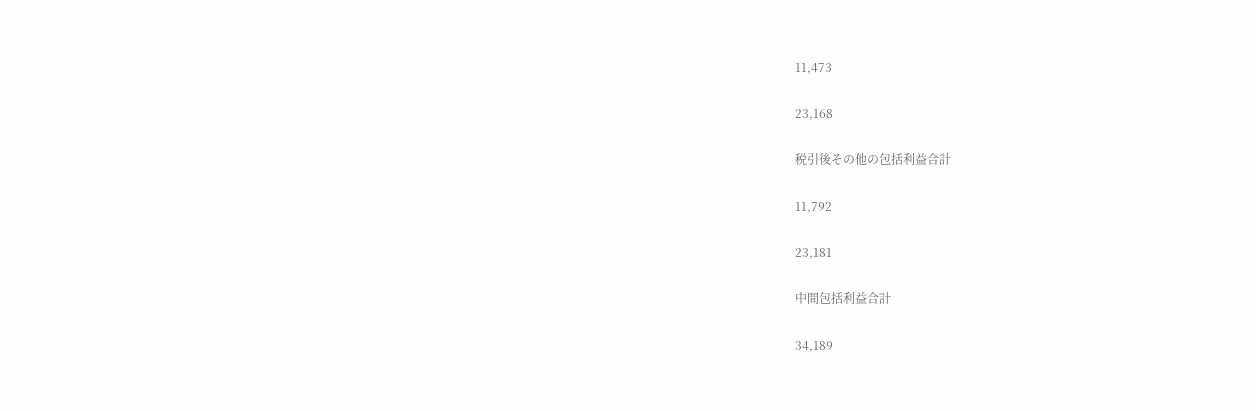11,473

23,168

税引後その他の包括利益合計

11,792

23,181

中間包括利益合計

34,189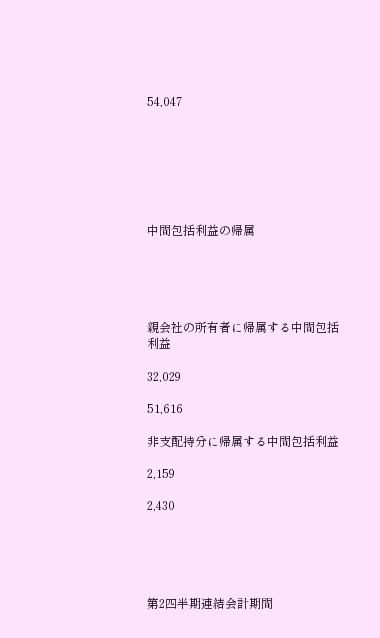54,047







中間包括利益の帰属





親会社の所有者に帰属する中間包括利益

32,029

51,616

非支配持分に帰属する中間包括利益

2,159

2,430





第2四半期連結会計期間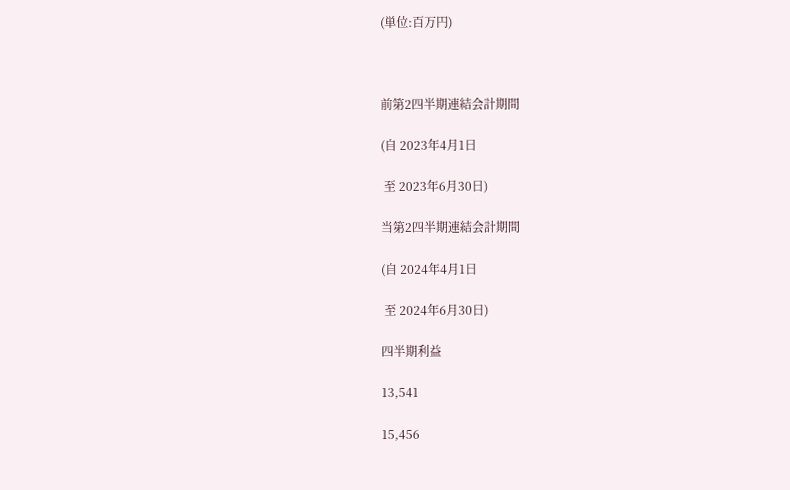(単位:百万円)



前第2四半期連結会計期間

(自 2023年4月1日

 至 2023年6月30日)

当第2四半期連結会計期間

(自 2024年4月1日

 至 2024年6月30日)

四半期利益

13,541

15,456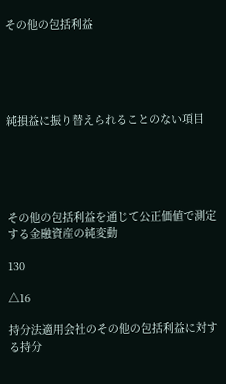その他の包括利益





純損益に振り替えられることのない項目





その他の包括利益を通じて公正価値で測定する金融資産の純変動

130

△16

持分法適用会社のその他の包括利益に対する持分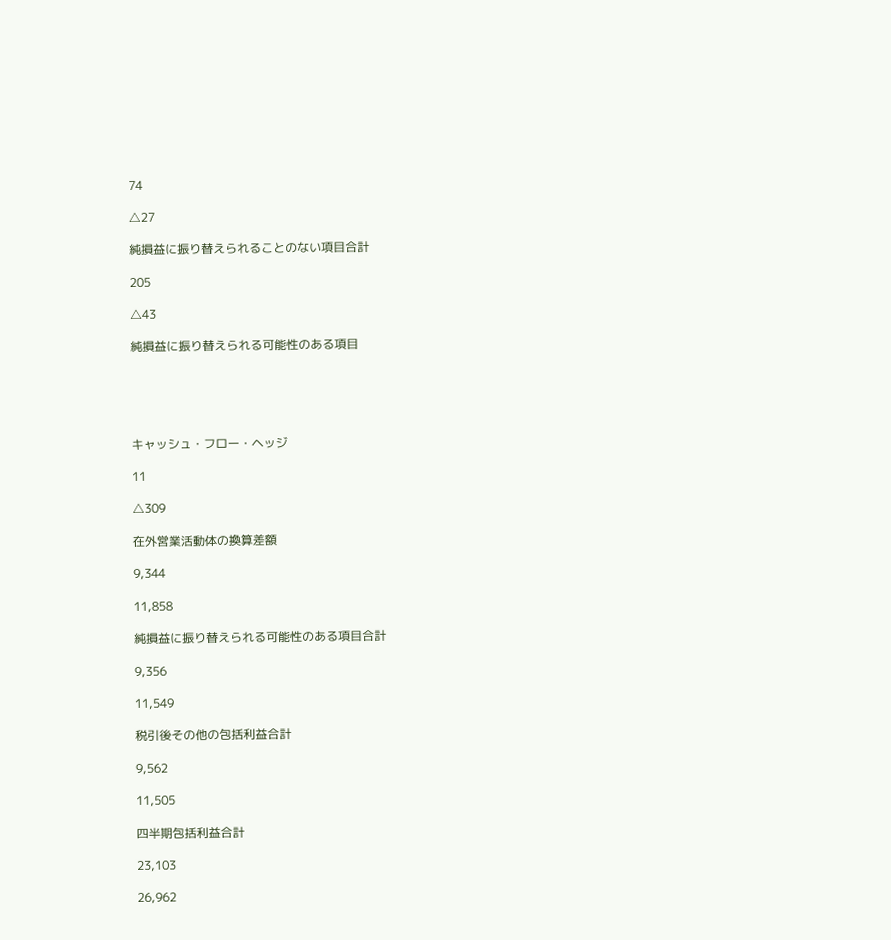74

△27

純損益に振り替えられることのない項目合計

205

△43

純損益に振り替えられる可能性のある項目





キャッシュ・フロー・ヘッジ

11

△309

在外営業活動体の換算差額

9,344

11,858

純損益に振り替えられる可能性のある項目合計

9,356

11,549

税引後その他の包括利益合計

9,562

11,505

四半期包括利益合計

23,103

26,962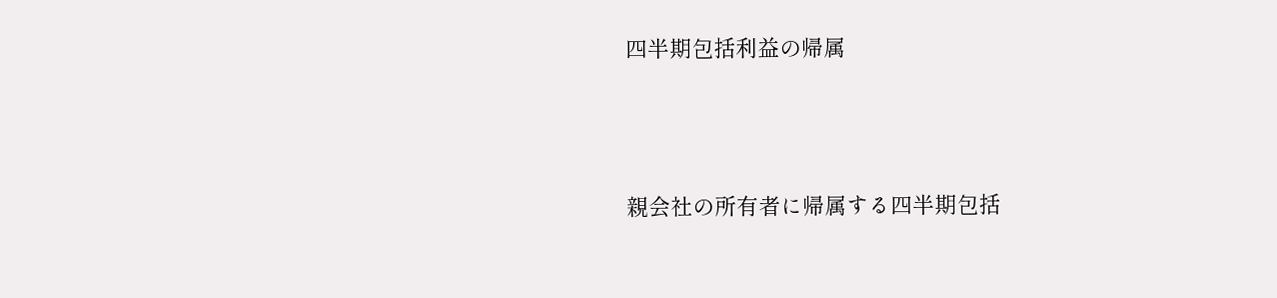四半期包括利益の帰属





親会社の所有者に帰属する四半期包括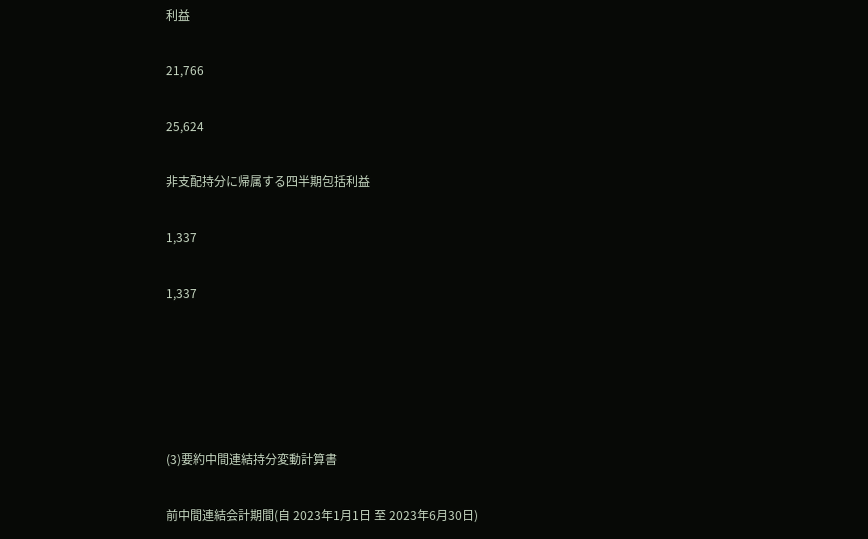利益

21,766

25,624

非支配持分に帰属する四半期包括利益

1,337

1,337





(3)要約中間連結持分変動計算書

前中間連結会計期間(自 2023年1月1日 至 2023年6月30日)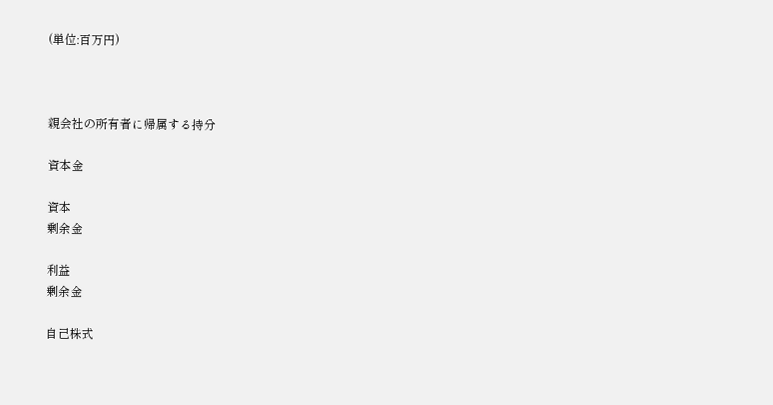(単位:百万円)



親会社の所有者に帰属する持分

資本金

資本
剰余金

利益
剰余金

自己株式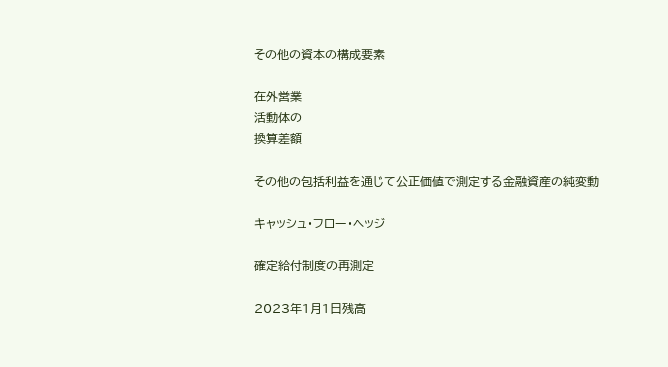その他の資本の構成要素

在外営業
活動体の
換算差額

その他の包括利益を通じて公正価値で測定する金融資産の純変動

キャッシュ・フロー・ヘッジ

確定給付制度の再測定

2023年1月1日残高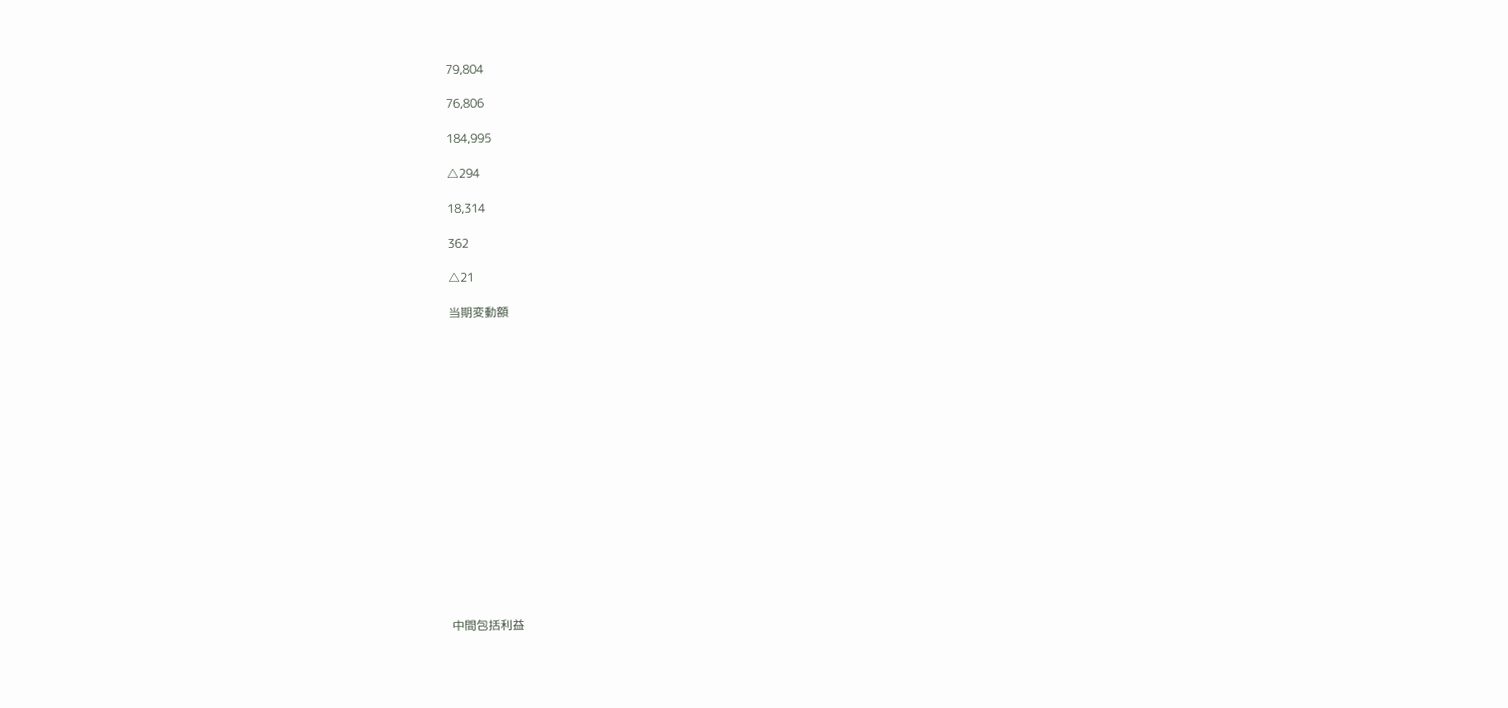79,804

76,806

184,995

△294

18,314

362

△21

当期変動額

















中間包括利益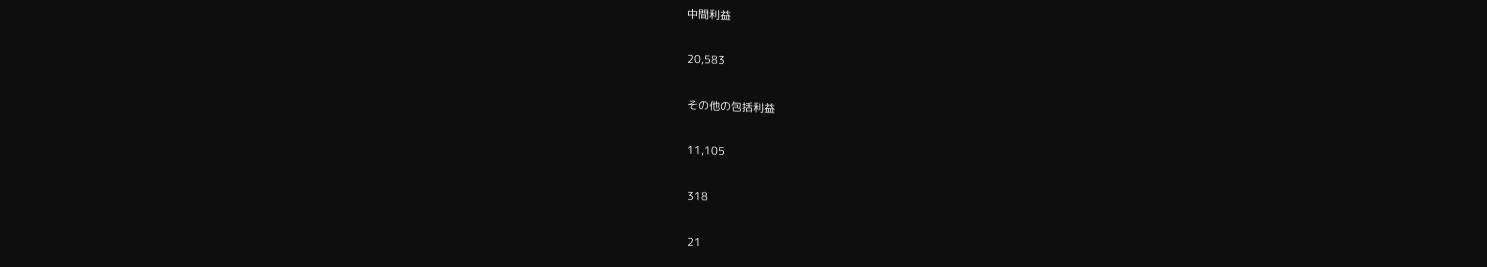中間利益

20,583

その他の包括利益

11,105

318

21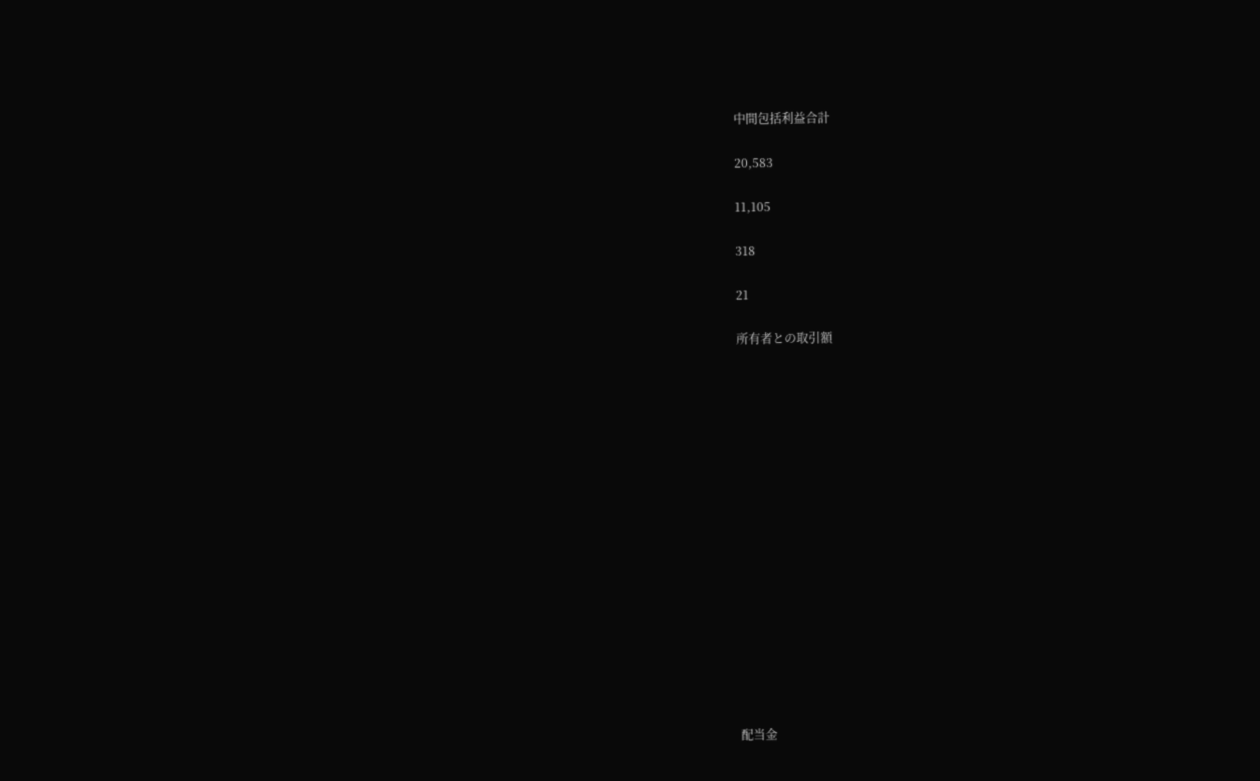中間包括利益合計

20,583

11,105

318

21

所有者との取引額

















配当金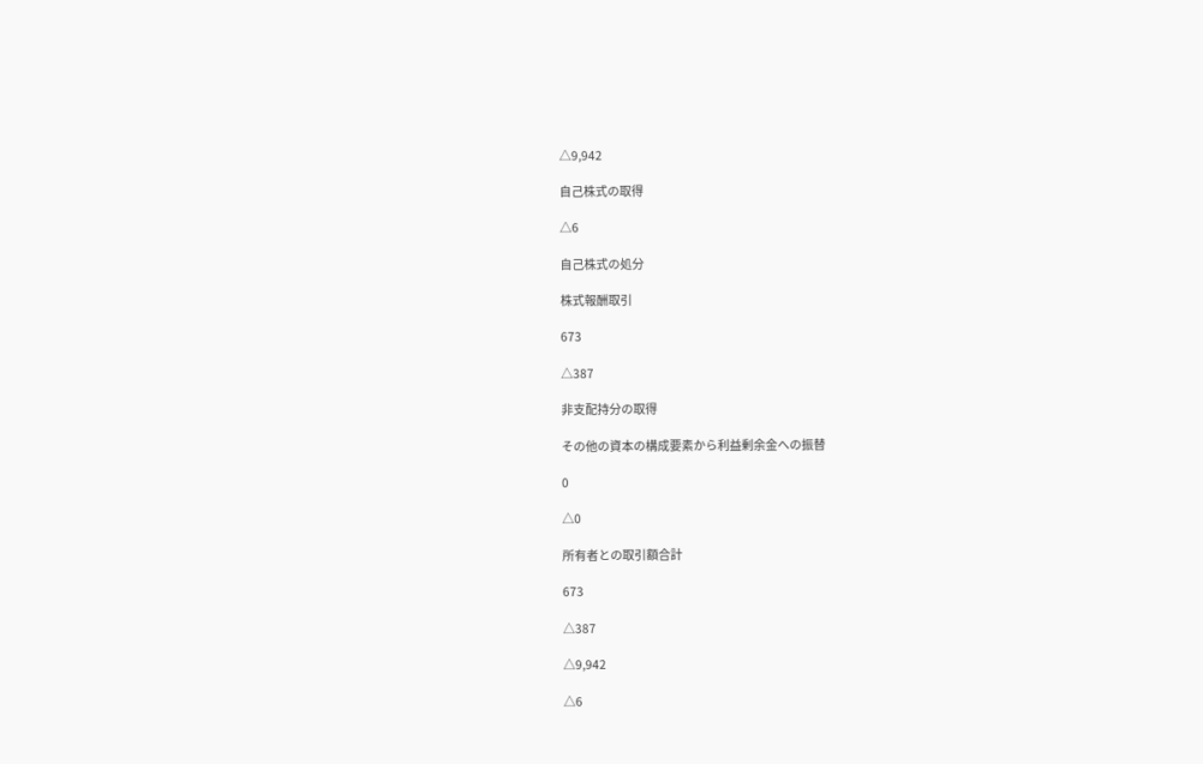△9,942

自己株式の取得

△6

自己株式の処分

株式報酬取引

673

△387

非支配持分の取得

その他の資本の構成要素から利益剰余金への振替

0

△0

所有者との取引額合計

673

△387

△9,942

△6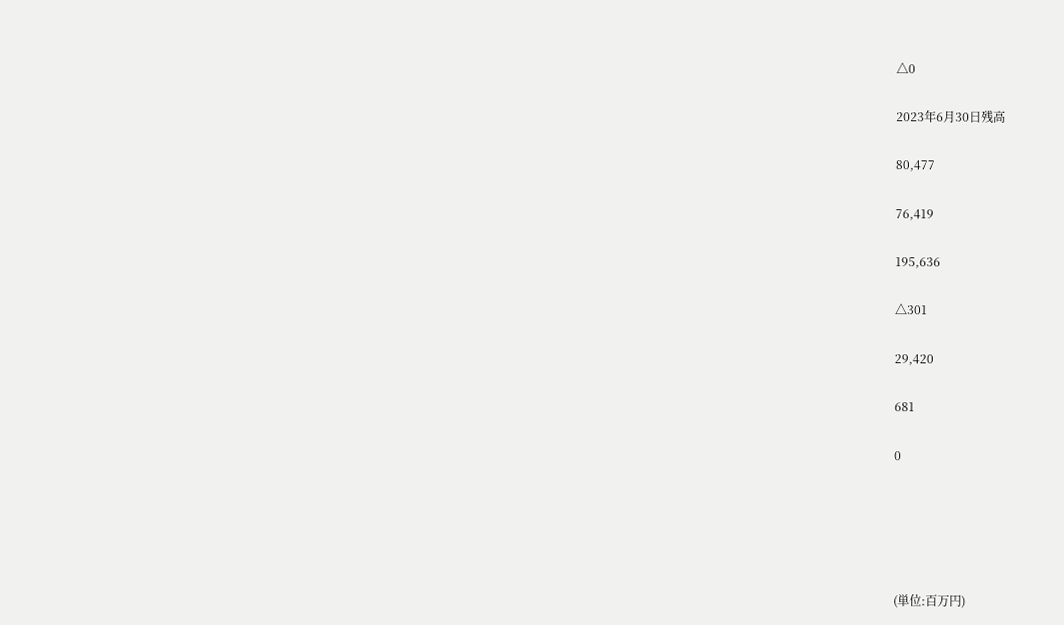△0

2023年6月30日残高

80,477

76,419

195,636

△301

29,420

681

0





(単位:百万円)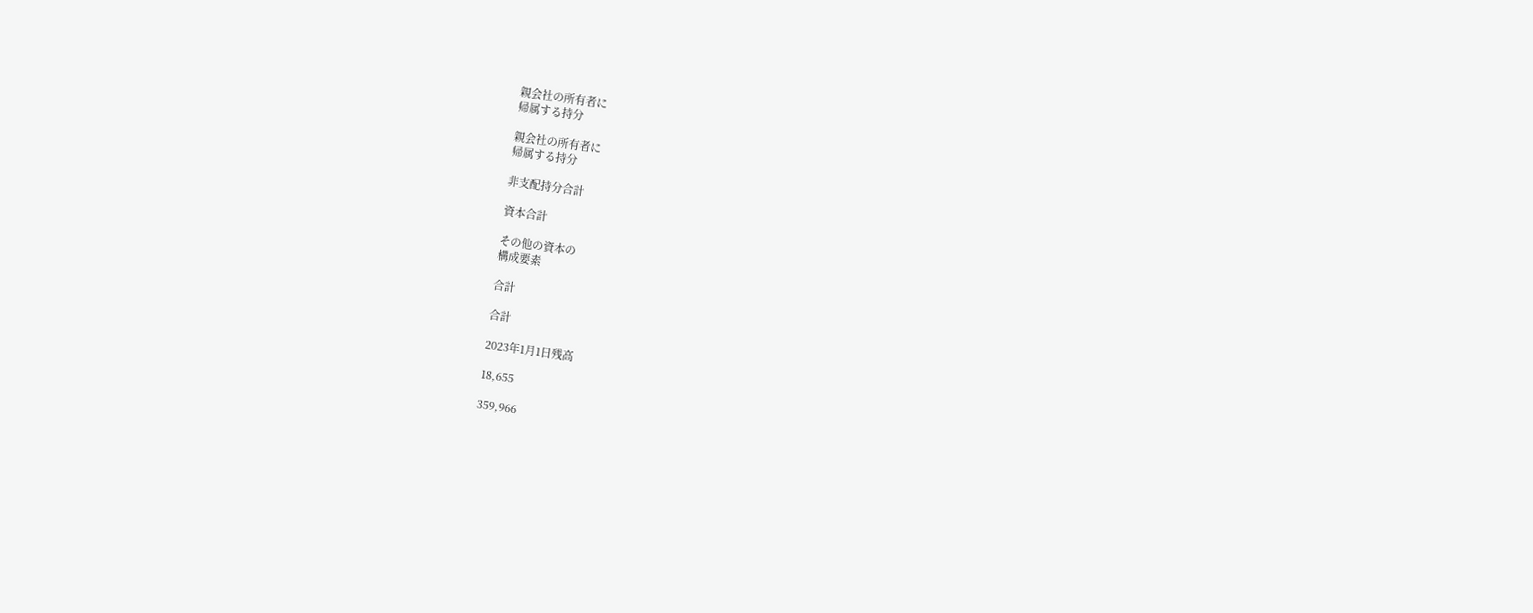親会社の所有者に
帰属する持分

親会社の所有者に
帰属する持分

非支配持分合計

資本合計

その他の資本の
構成要素

合計

合計

2023年1月1日残高

18,655

359,966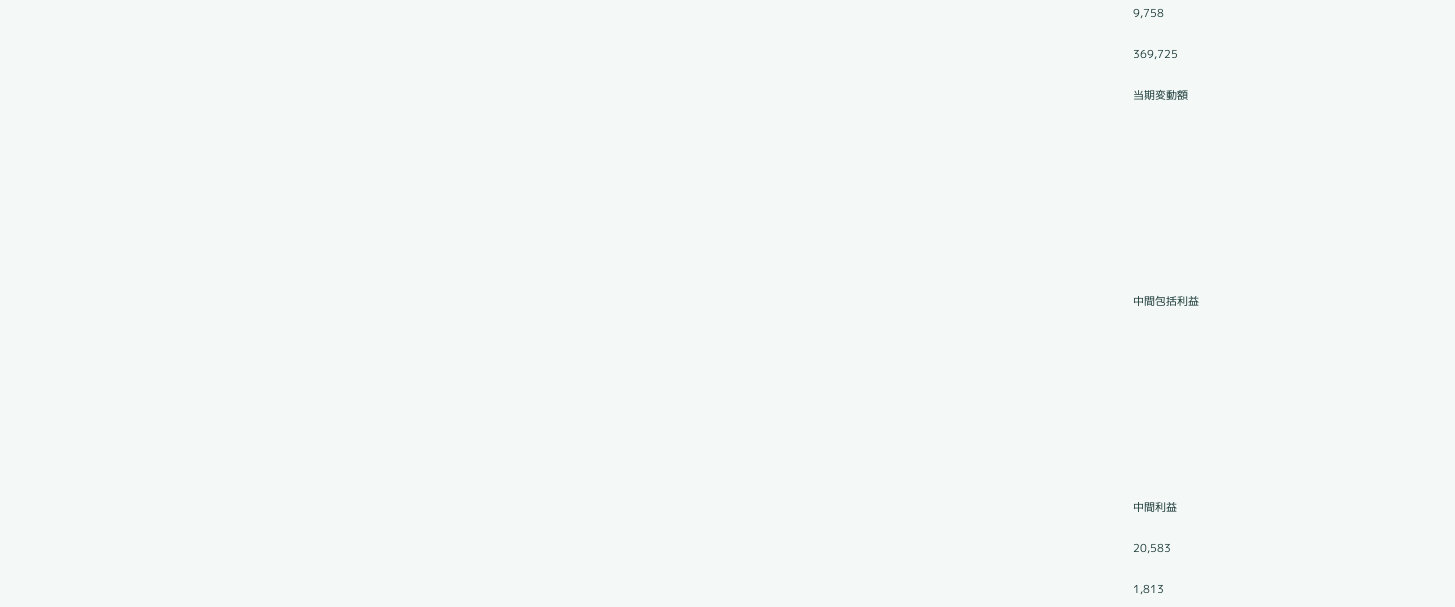9,758

369,725

当期変動額









中間包括利益









中間利益

20,583

1,813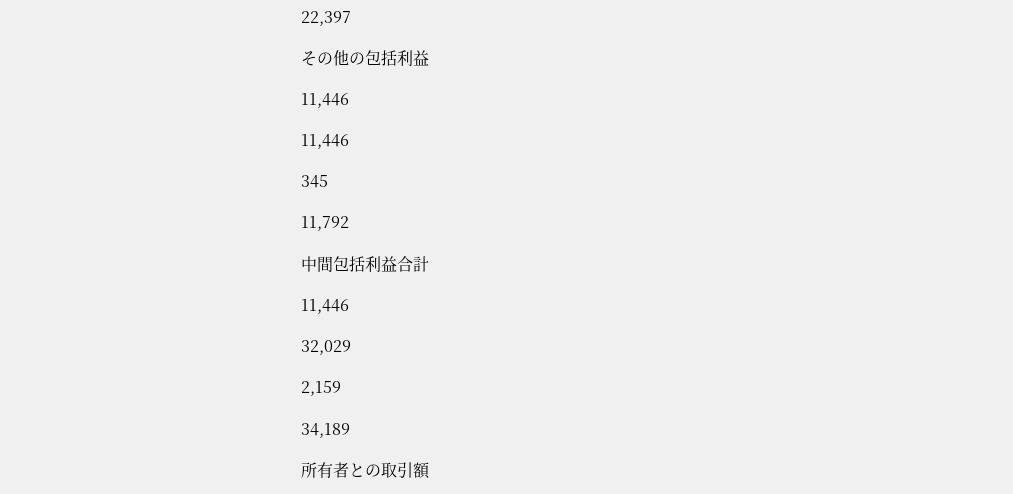22,397

その他の包括利益

11,446

11,446

345

11,792

中間包括利益合計

11,446

32,029

2,159

34,189

所有者との取引額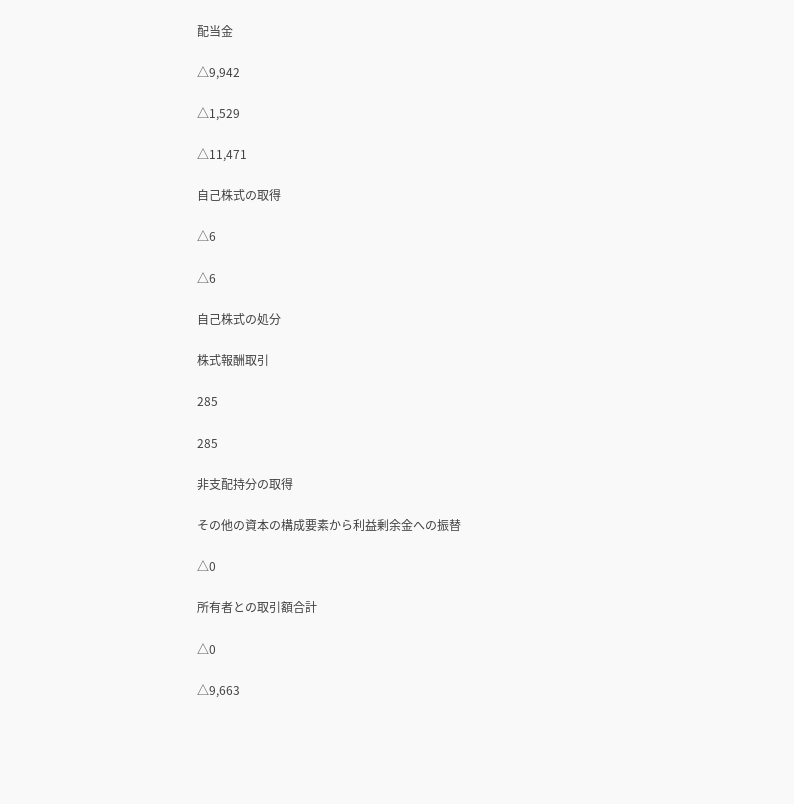配当金

△9,942

△1,529

△11,471

自己株式の取得

△6

△6

自己株式の処分

株式報酬取引

285

285

非支配持分の取得

その他の資本の構成要素から利益剰余金への振替

△0

所有者との取引額合計

△0

△9,663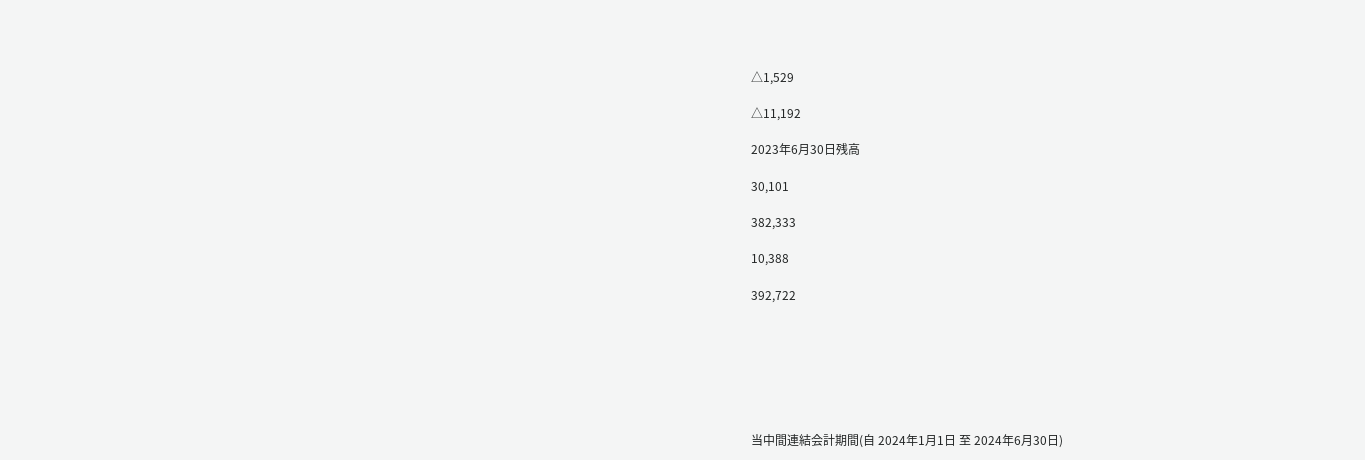△1,529

△11,192

2023年6月30日残高

30,101

382,333

10,388

392,722







当中間連結会計期間(自 2024年1月1日 至 2024年6月30日)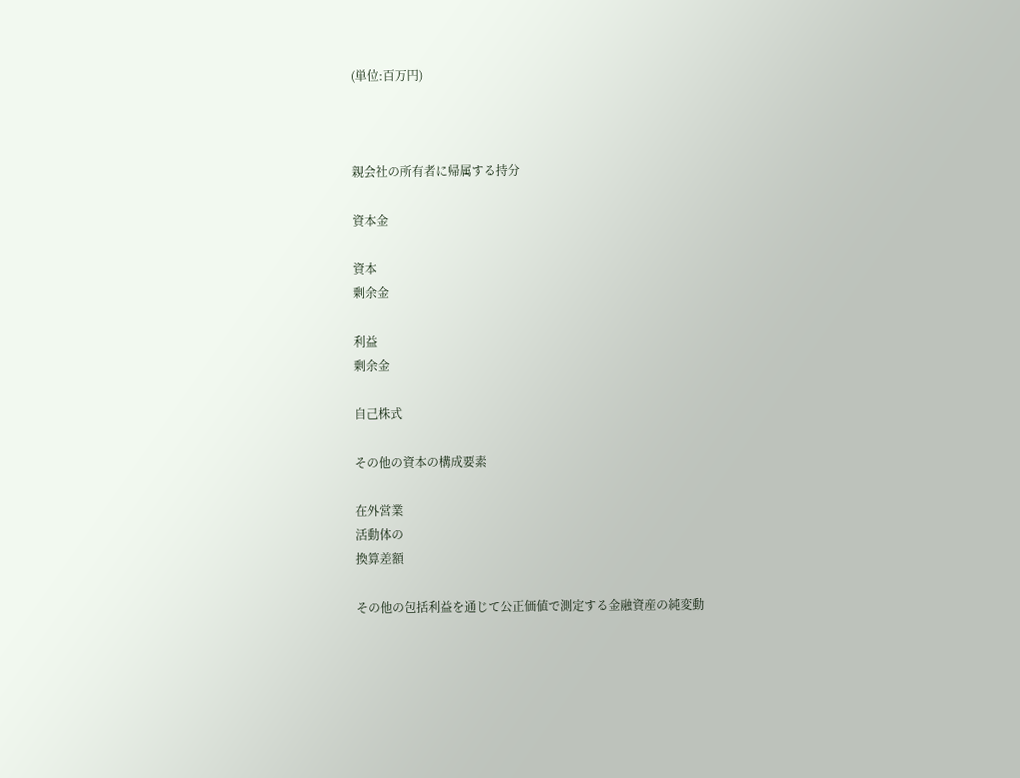(単位:百万円)



親会社の所有者に帰属する持分

資本金

資本
剰余金

利益
剰余金

自己株式

その他の資本の構成要素

在外営業
活動体の
換算差額

その他の包括利益を通じて公正価値で測定する金融資産の純変動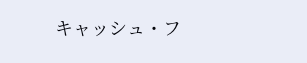キャッシュ・フ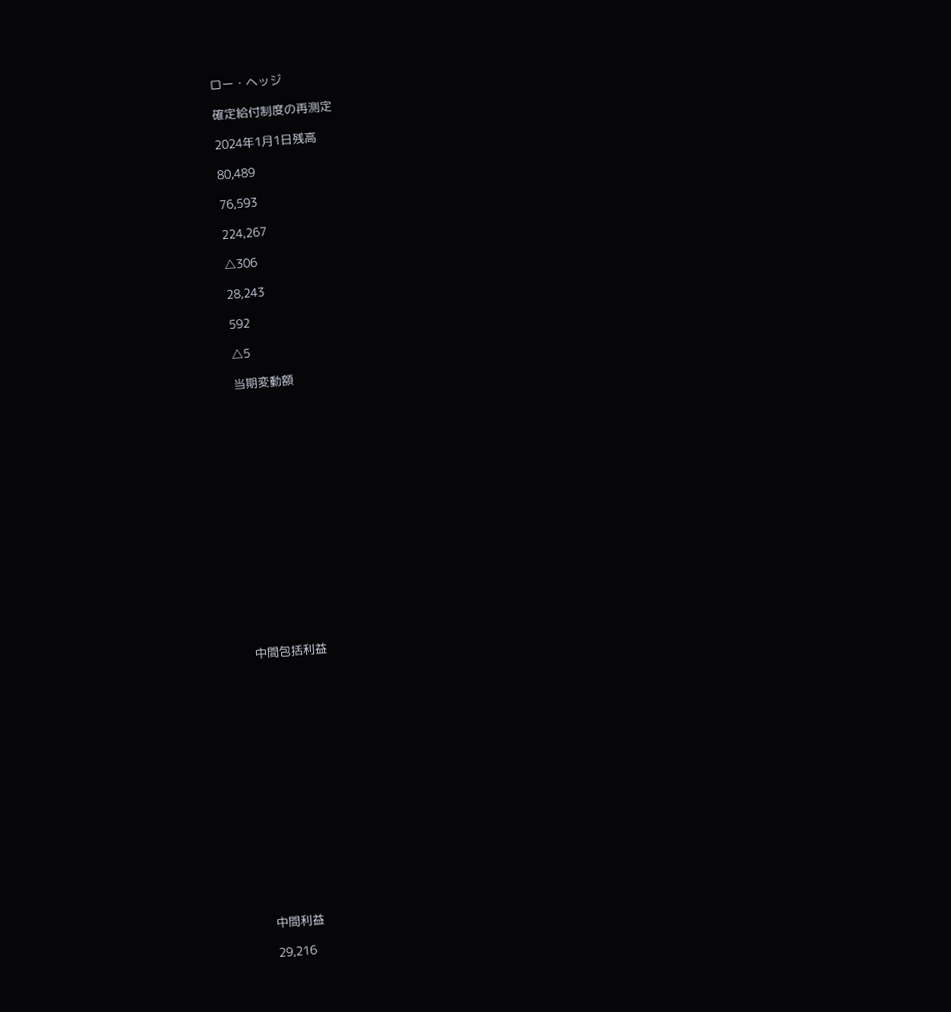ロー・ヘッジ

確定給付制度の再測定

2024年1月1日残高

80,489

76,593

224,267

△306

28,243

592

△5

当期変動額

















中間包括利益

















中間利益

29,216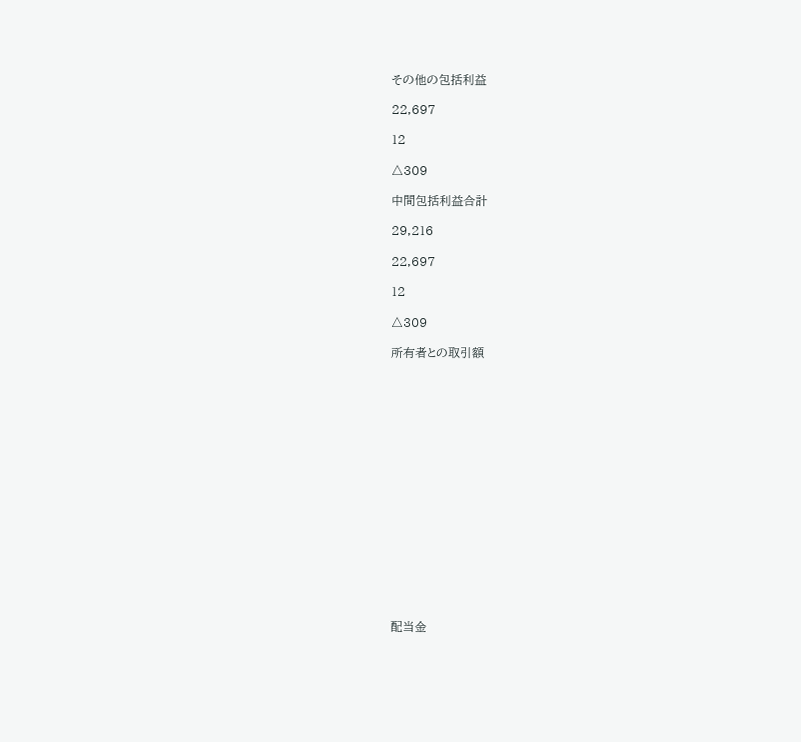その他の包括利益

22,697

12

△309

中間包括利益合計

29,216

22,697

12

△309

所有者との取引額

















配当金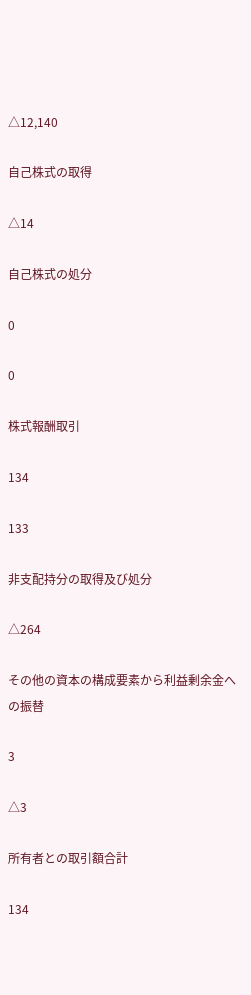△12,140

自己株式の取得

△14

自己株式の処分

0

0

株式報酬取引

134

133

非支配持分の取得及び処分

△264

その他の資本の構成要素から利益剰余金への振替

3

△3

所有者との取引額合計

134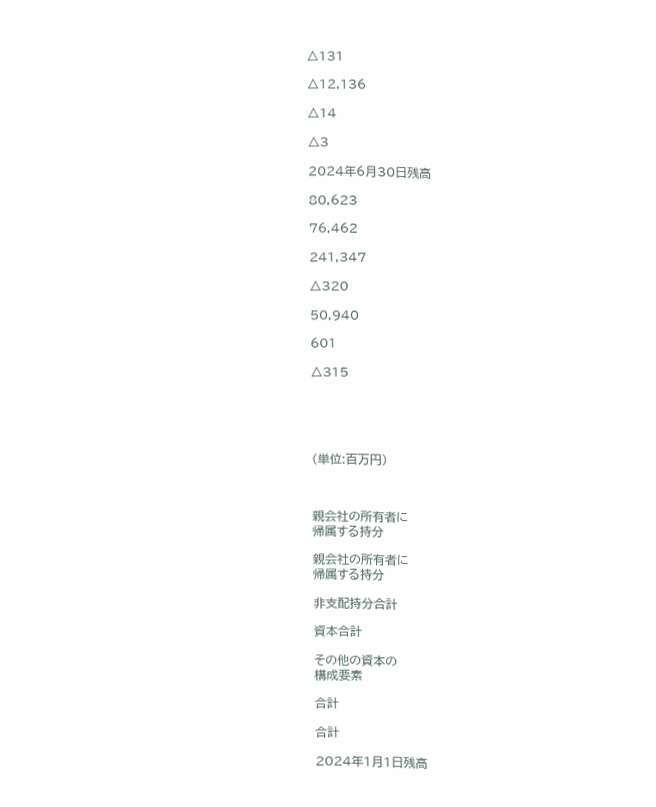△131

△12,136

△14

△3

2024年6月30日残高

80,623

76,462

241,347

△320

50,940

601

△315





(単位:百万円)



親会社の所有者に
帰属する持分

親会社の所有者に
帰属する持分

非支配持分合計

資本合計

その他の資本の
構成要素

合計

合計

2024年1月1日残高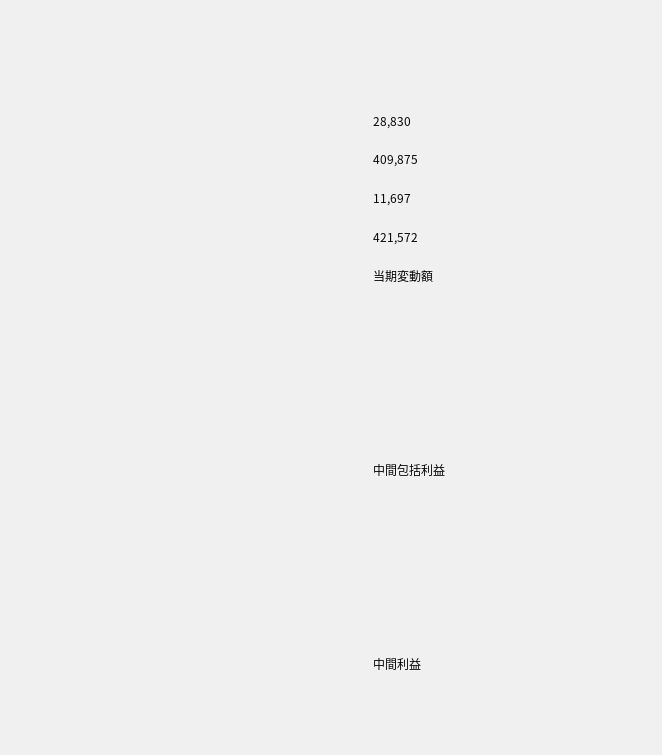28,830

409,875

11,697

421,572

当期変動額









中間包括利益









中間利益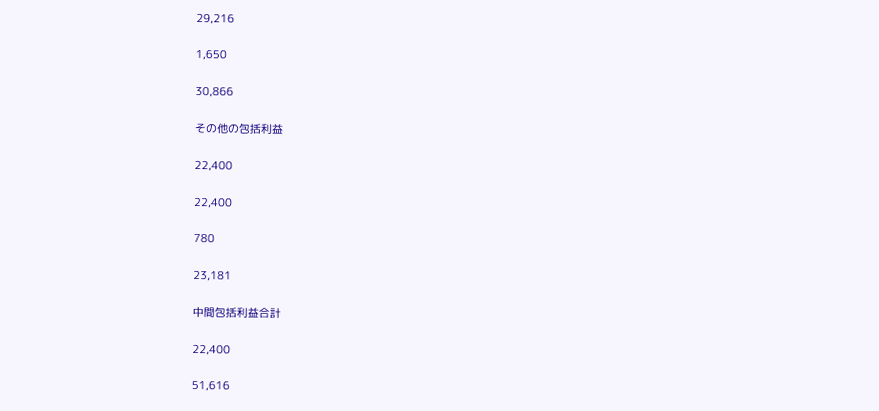29,216

1,650

30,866

その他の包括利益

22,400

22,400

780

23,181

中間包括利益合計

22,400

51,616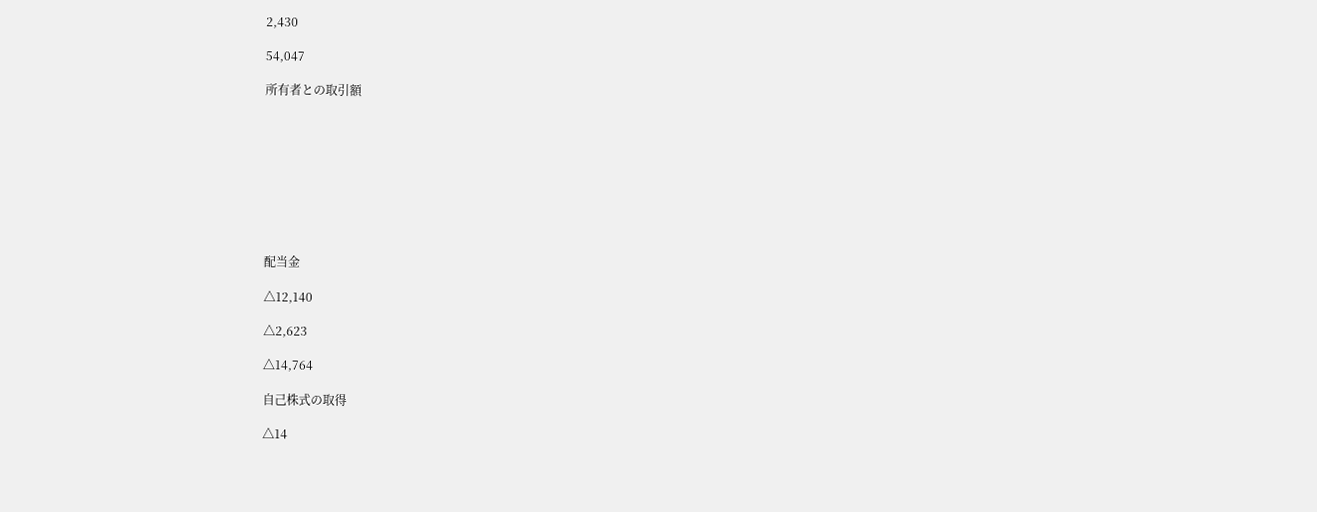2,430

54,047

所有者との取引額









配当金

△12,140

△2,623

△14,764

自己株式の取得

△14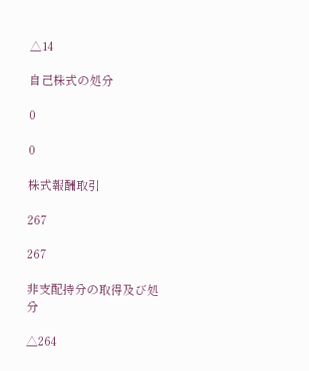△14

自己株式の処分

0

0

株式報酬取引

267

267

非支配持分の取得及び処分

△264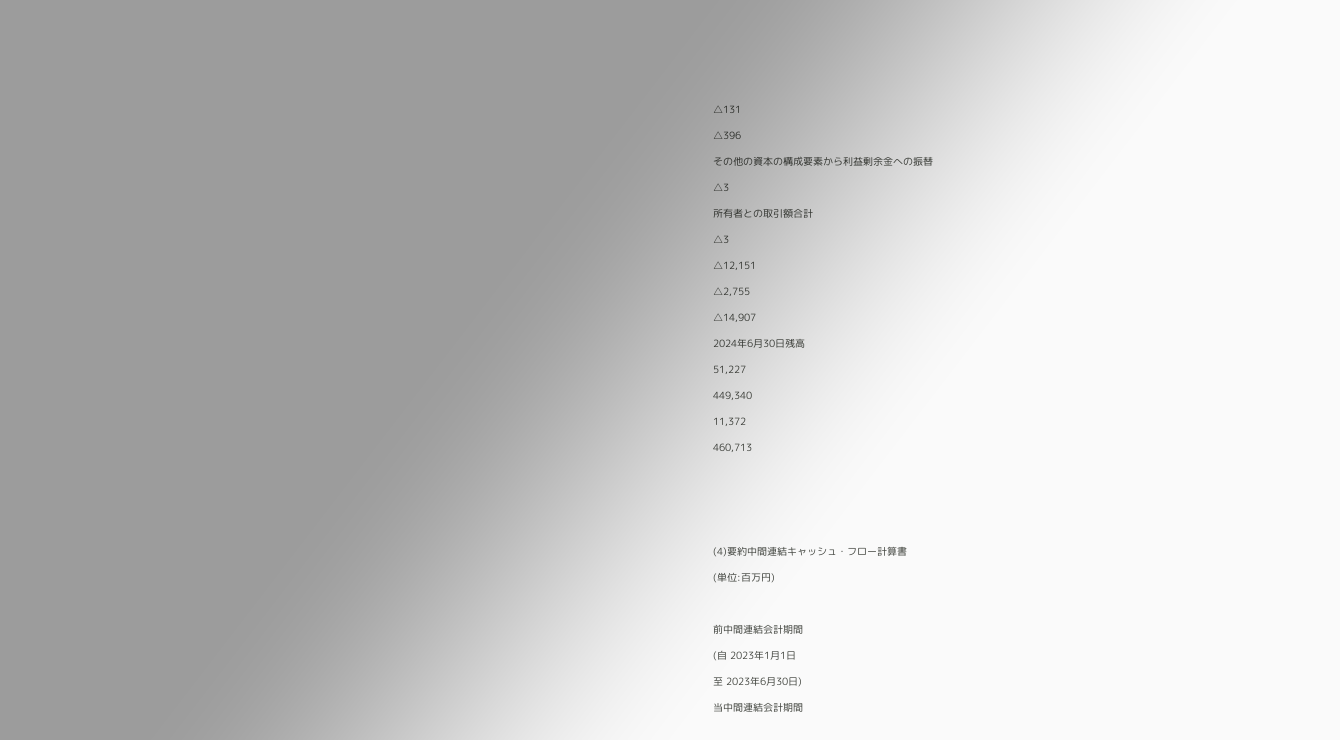△131

△396

その他の資本の構成要素から利益剰余金への振替

△3

所有者との取引額合計

△3

△12,151

△2,755

△14,907

2024年6月30日残高

51,227

449,340

11,372

460,713







(4)要約中間連結キャッシュ・フロー計算書

(単位:百万円)



前中間連結会計期間

(自 2023年1月1日

至 2023年6月30日)

当中間連結会計期間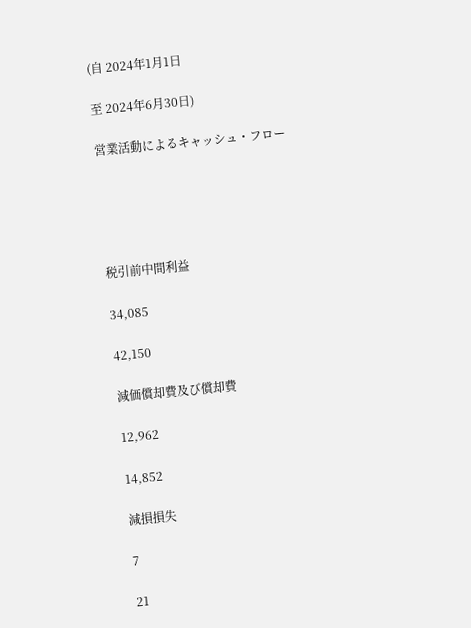(自 2024年1月1日

至 2024年6月30日)

営業活動によるキャッシュ・フロー





税引前中間利益

34,085

42,150

減価償却費及び償却費

12,962

14,852

減損損失

7

21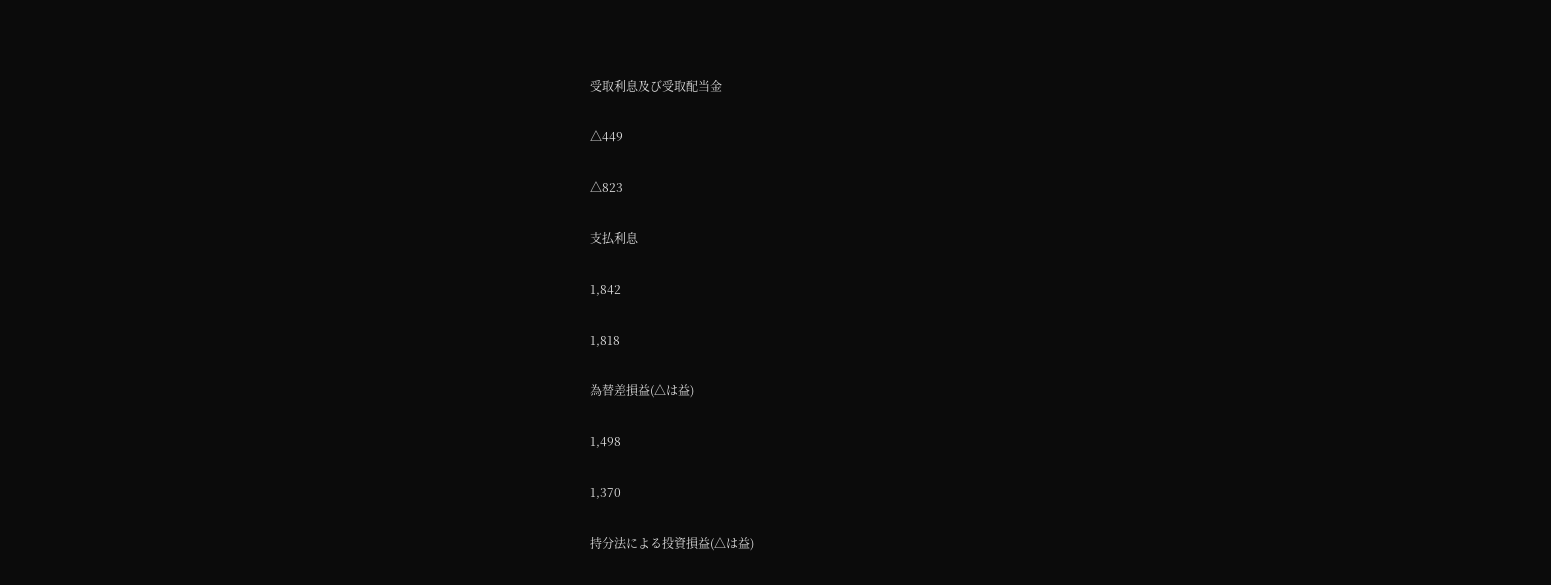受取利息及び受取配当金

△449

△823

支払利息

1,842

1,818

為替差損益(△は益)

1,498

1,370

持分法による投資損益(△は益)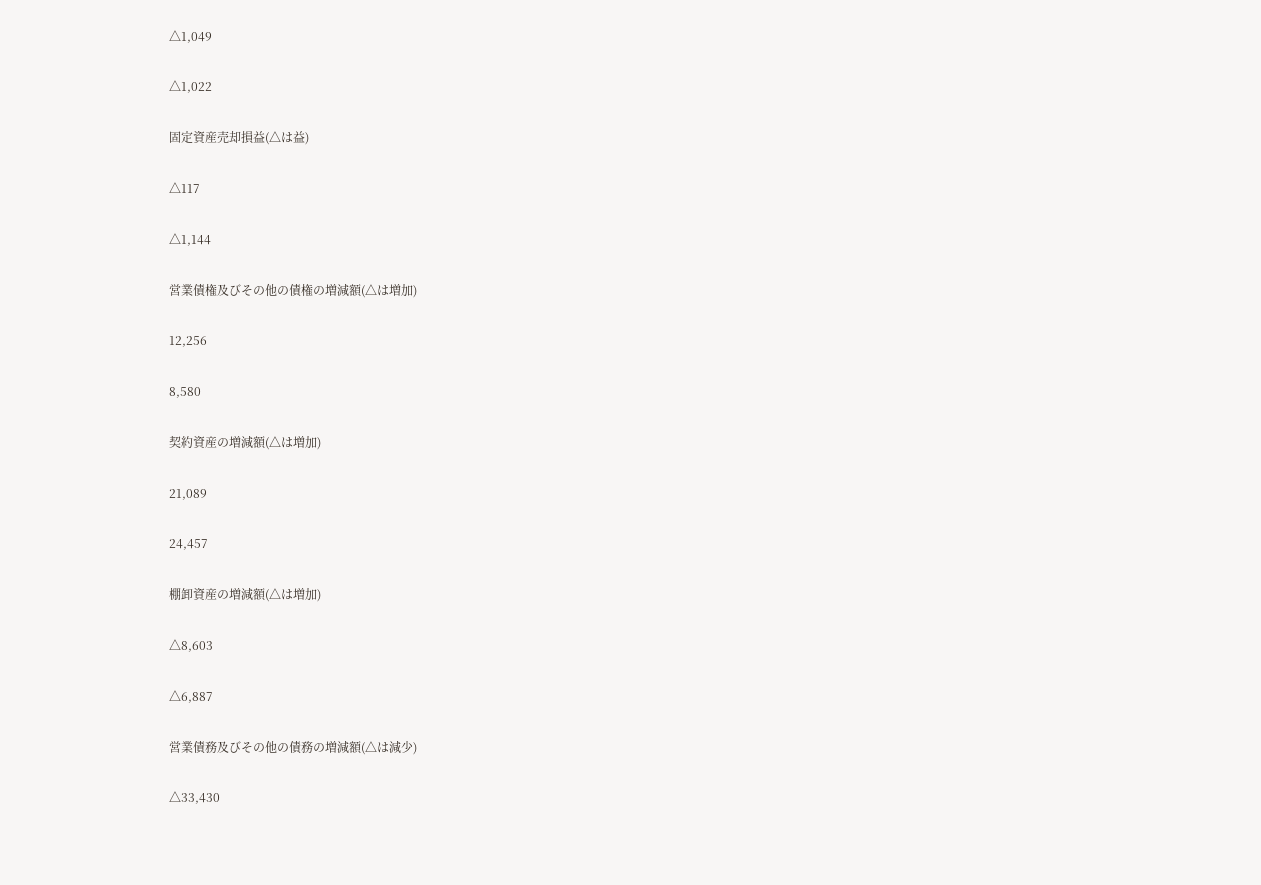△1,049

△1,022

固定資産売却損益(△は益)

△117

△1,144

営業債権及びその他の債権の増減額(△は増加)

12,256

8,580

契約資産の増減額(△は増加)

21,089

24,457

棚卸資産の増減額(△は増加)

△8,603

△6,887

営業債務及びその他の債務の増減額(△は減少)

△33,430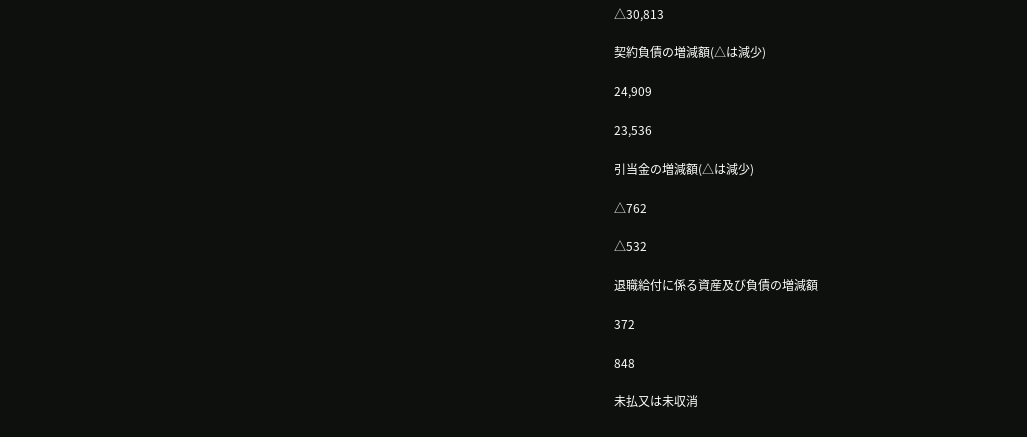△30,813

契約負債の増減額(△は減少)

24,909

23,536

引当金の増減額(△は減少)

△762

△532

退職給付に係る資産及び負債の増減額

372

848

未払又は未収消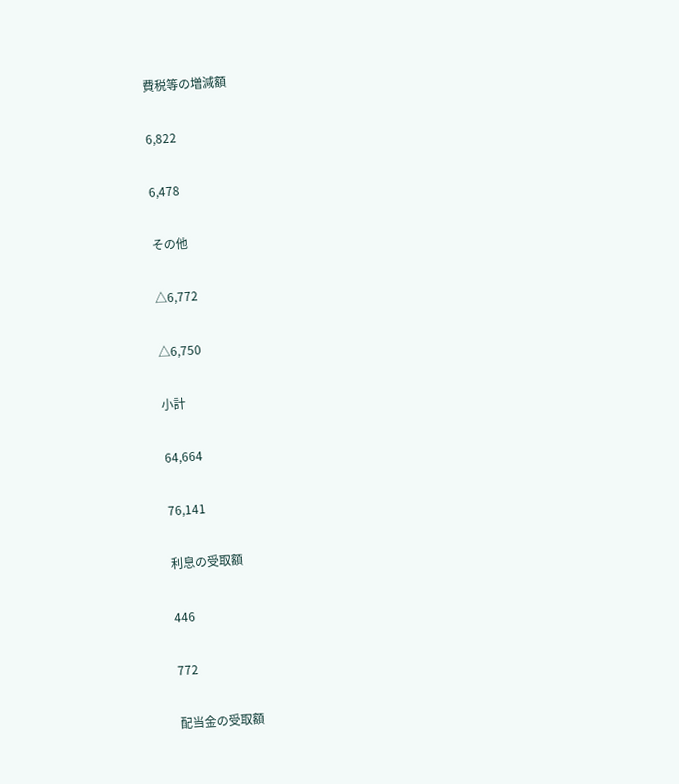費税等の増減額

6,822

6,478

その他

△6,772

△6,750

小計

64,664

76,141

利息の受取額

446

772

配当金の受取額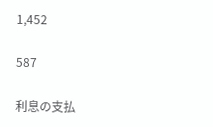1,452

587

利息の支払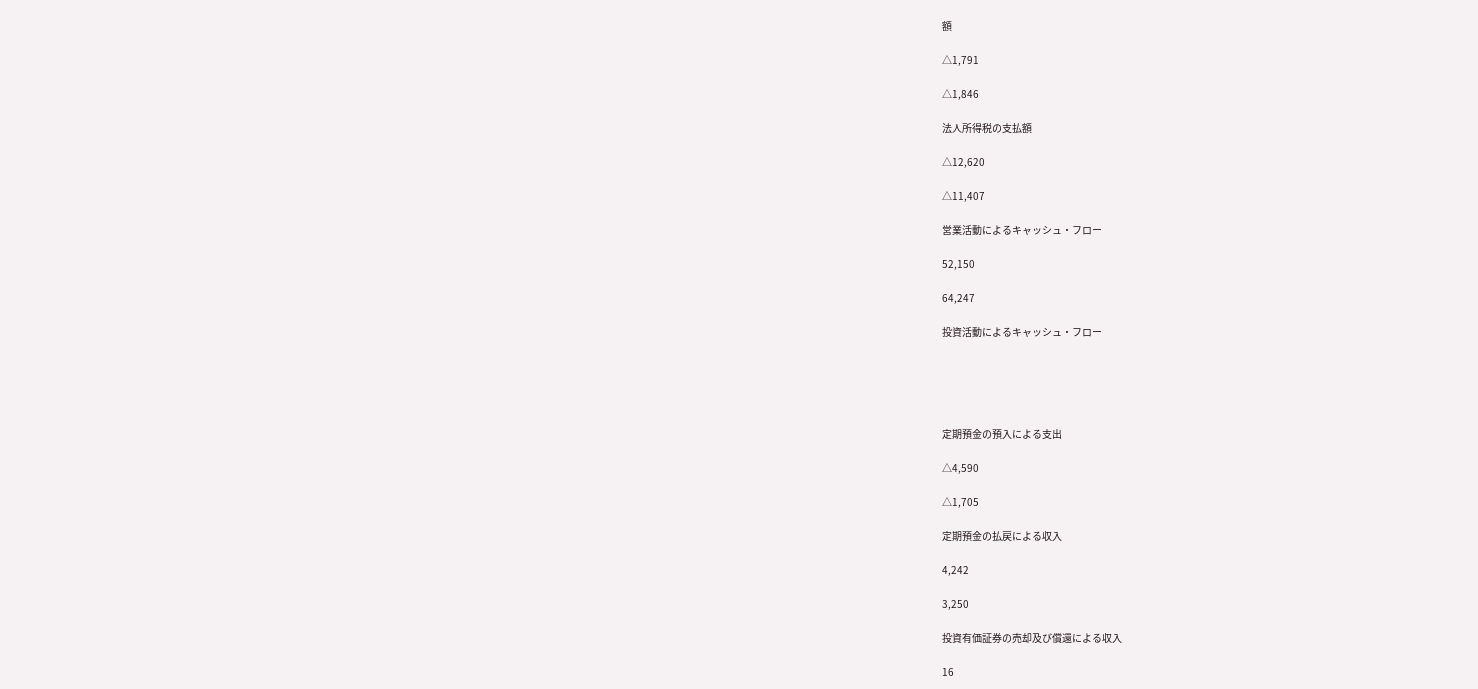額

△1,791

△1,846

法人所得税の支払額

△12,620

△11,407

営業活動によるキャッシュ・フロー

52,150

64,247

投資活動によるキャッシュ・フロー





定期預金の預入による支出

△4,590

△1,705

定期預金の払戻による収入

4,242

3,250

投資有価証券の売却及び償還による収入

16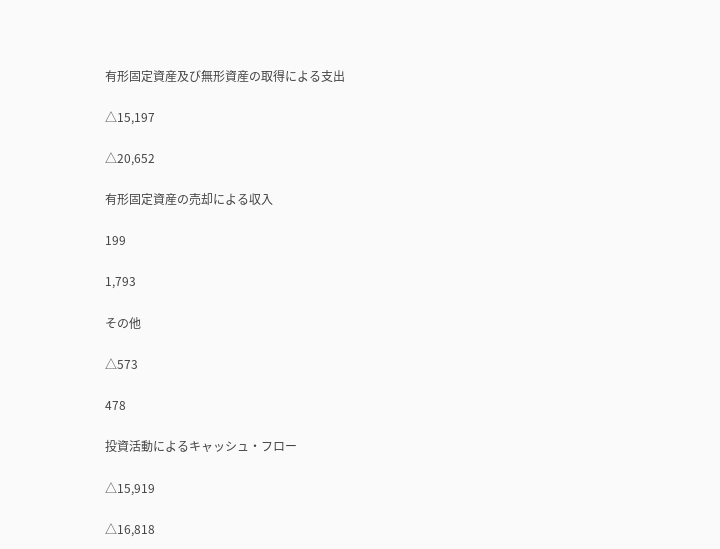有形固定資産及び無形資産の取得による支出

△15,197

△20,652

有形固定資産の売却による収入

199

1,793

その他

△573

478

投資活動によるキャッシュ・フロー

△15,919

△16,818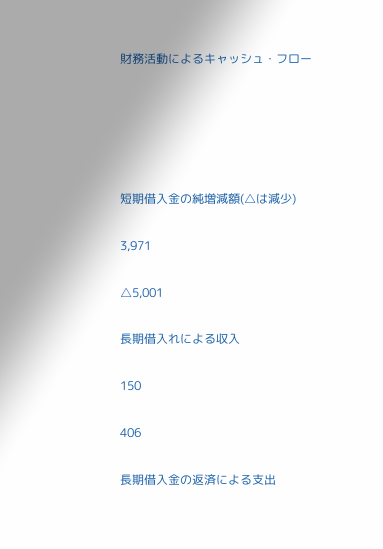財務活動によるキャッシュ・フロー





短期借入金の純増減額(△は減少)

3,971

△5,001

長期借入れによる収入

150

406

長期借入金の返済による支出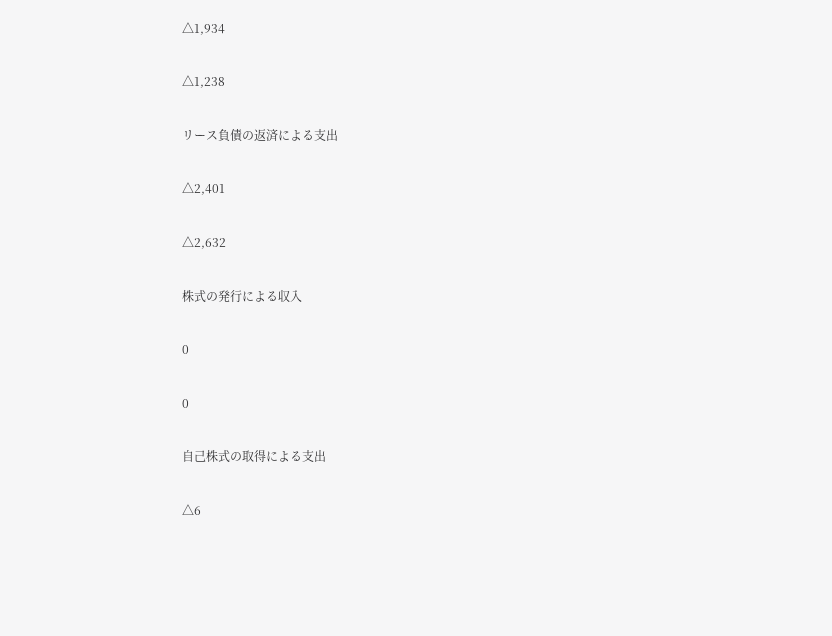△1,934

△1,238

リース負債の返済による支出

△2,401

△2,632

株式の発行による収入

0

0

自己株式の取得による支出

△6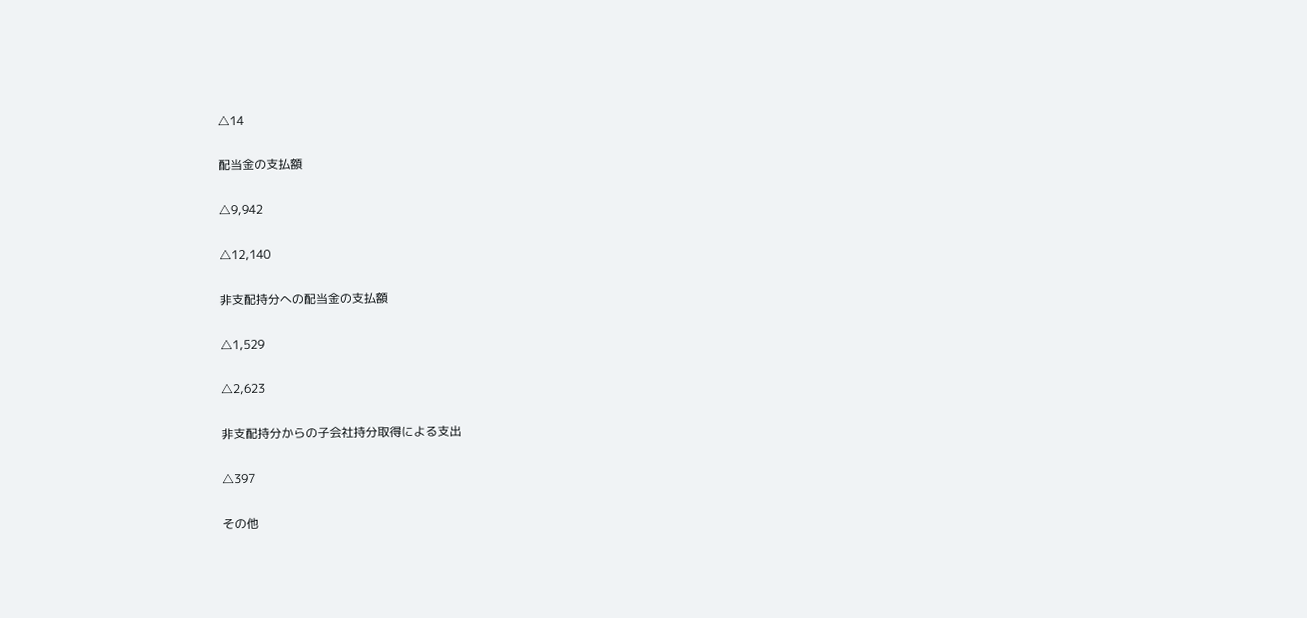△14

配当金の支払額

△9,942

△12,140

非支配持分への配当金の支払額

△1,529

△2,623

非支配持分からの子会社持分取得による支出

△397

その他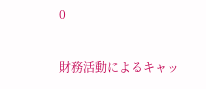0

財務活動によるキャッ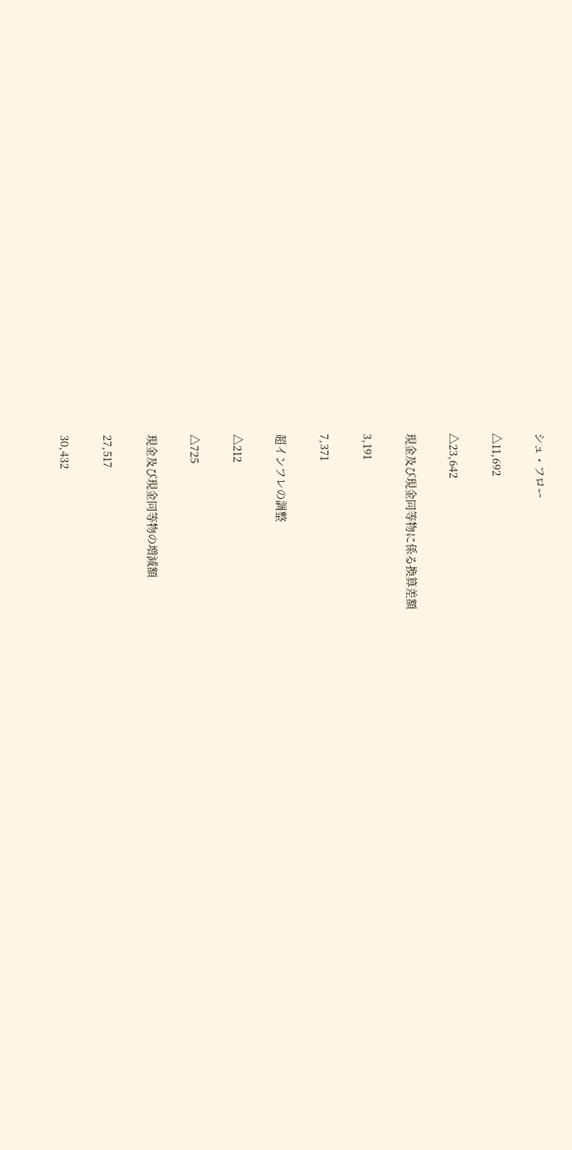シュ・フロー

△11,692

△23,642

現金及び現金同等物に係る換算差額

3,191

7,371

超インフレの調整

△212

△725

現金及び現金同等物の増減額

27,517

30,432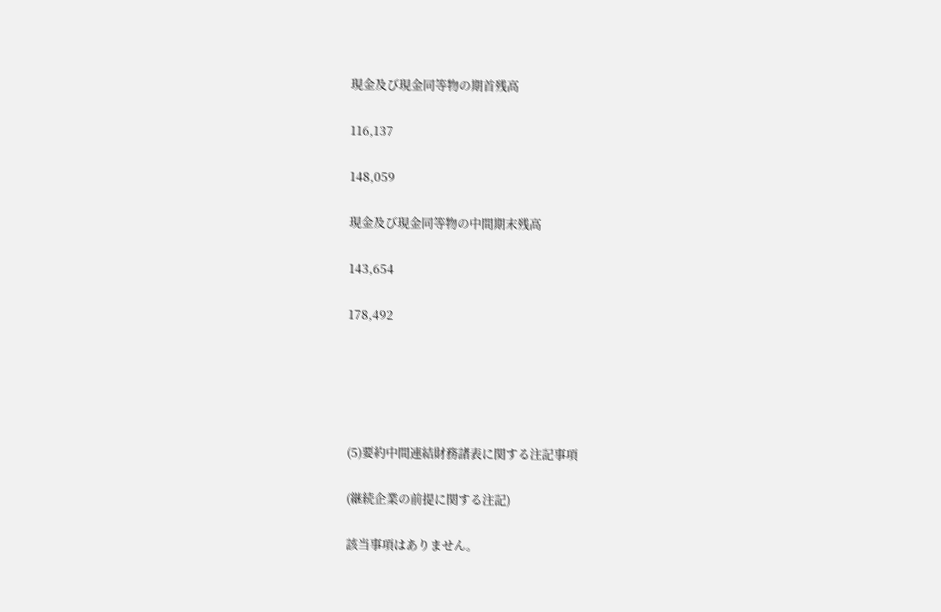現金及び現金同等物の期首残高

116,137

148,059

現金及び現金同等物の中間期末残高

143,654

178,492





(5)要約中間連結財務諸表に関する注記事項

(継続企業の前提に関する注記)

該当事項はありません。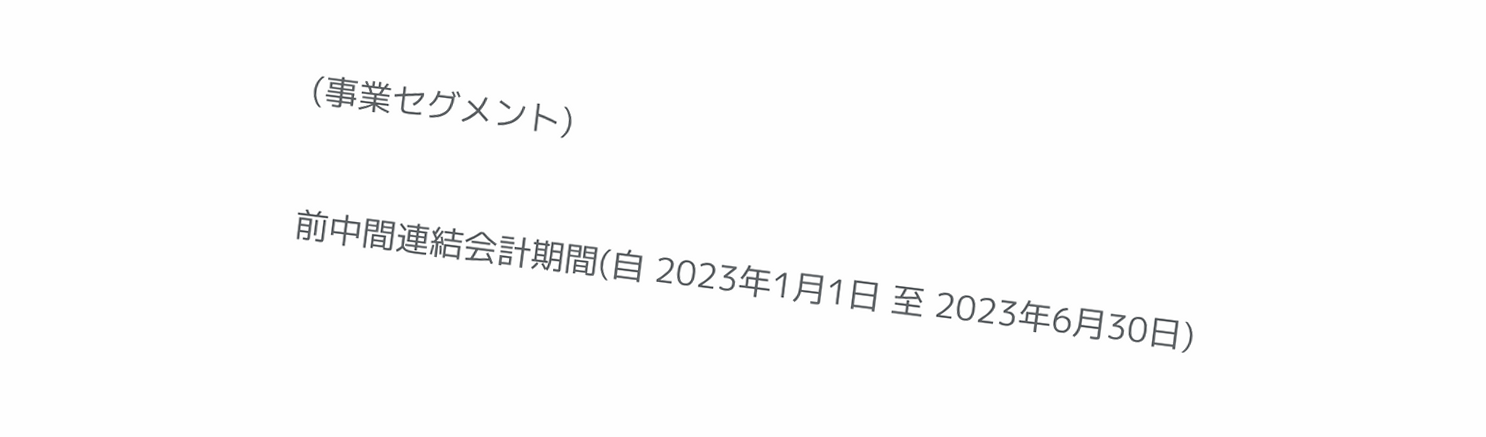(事業セグメント)

前中間連結会計期間(自 2023年1月1日 至 2023年6月30日)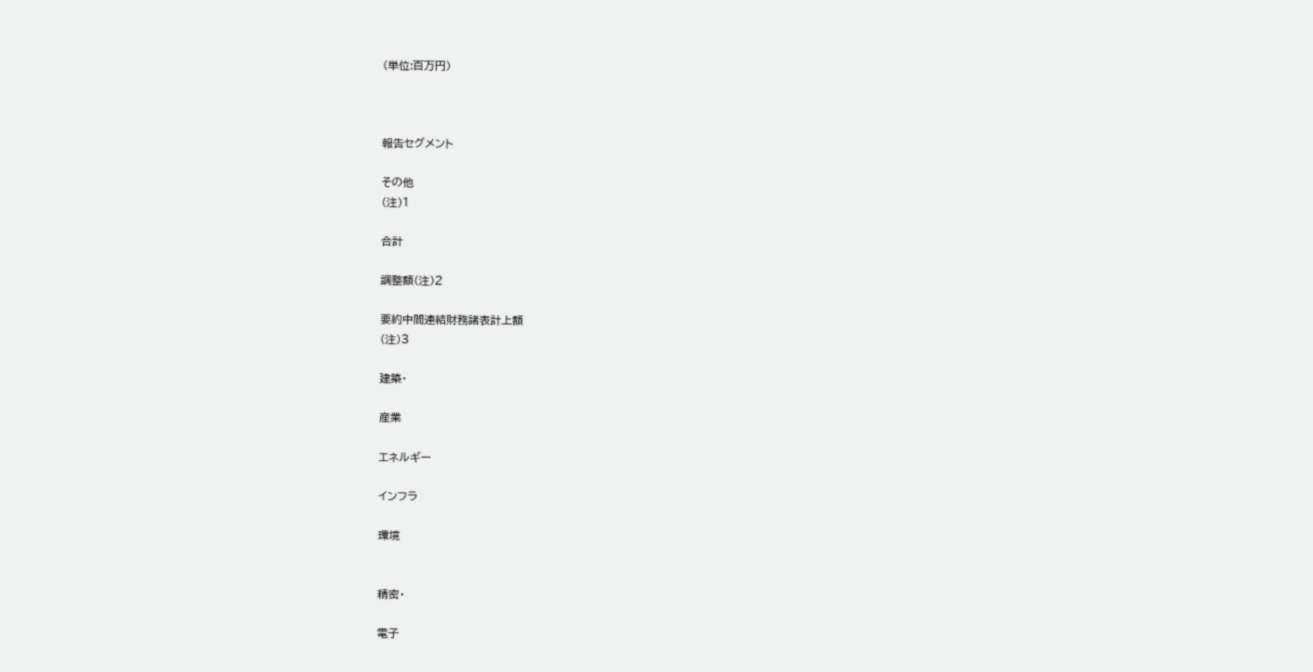(単位:百万円)



報告セグメント

その他
(注)1

合計

調整額(注)2

要約中間連結財務諸表計上額
(注)3

建築・

産業

エネルギー

インフラ

環境


精密・

電子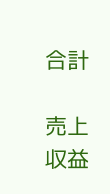合計

売上収益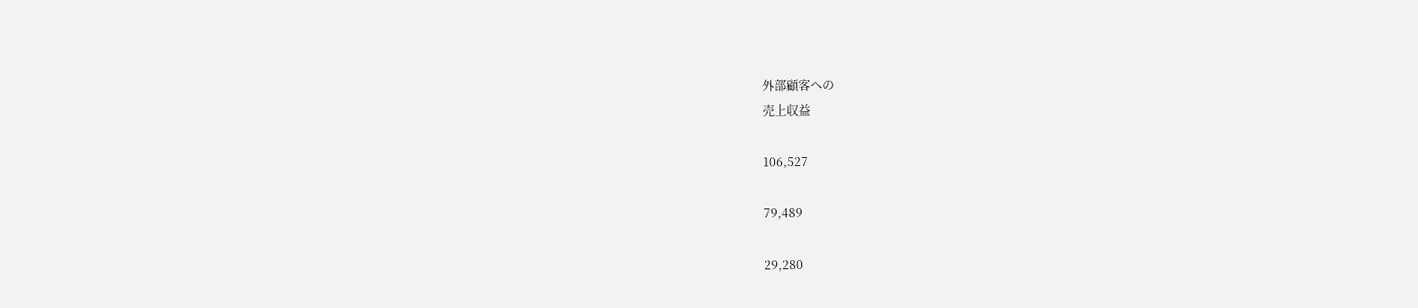外部顧客への
売上収益

106,527

79,489

29,280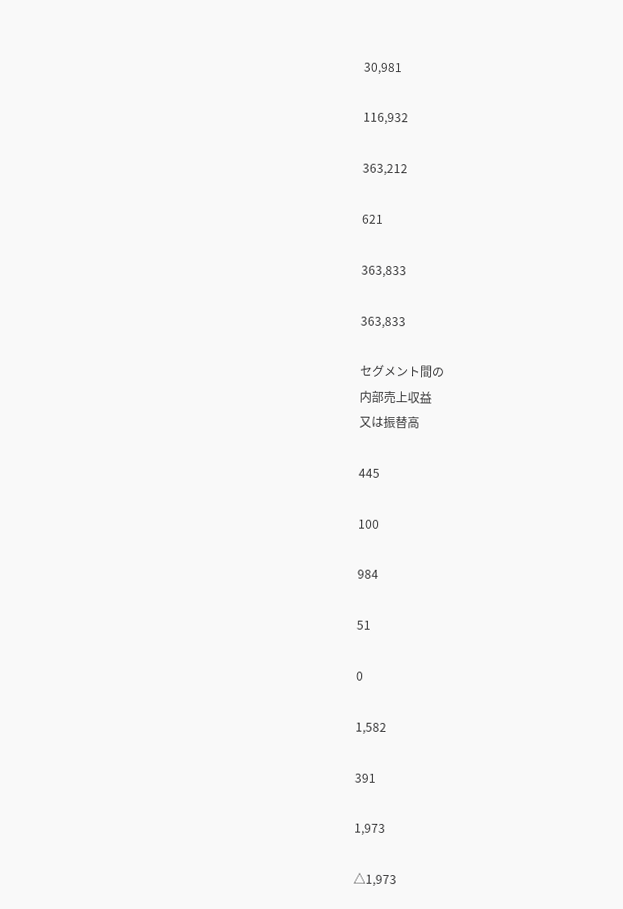30,981

116,932

363,212

621

363,833

363,833

セグメント間の
内部売上収益
又は振替高

445

100

984

51

0

1,582

391

1,973

△1,973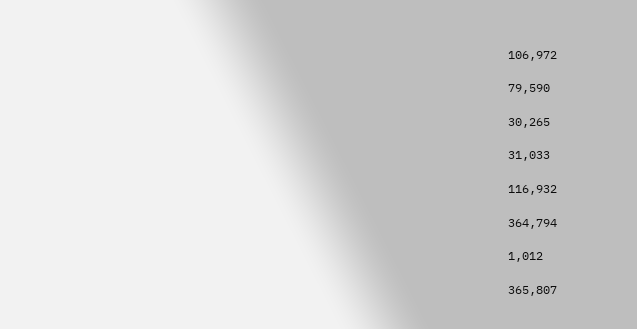106,972

79,590

30,265

31,033

116,932

364,794

1,012

365,807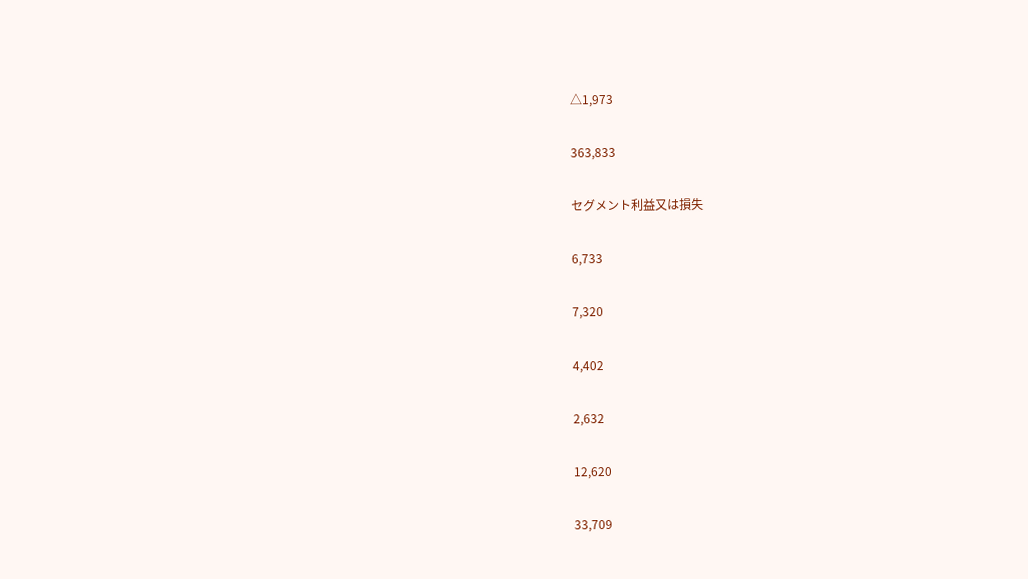△1,973

363,833

セグメント利益又は損失

6,733

7,320

4,402

2,632

12,620

33,709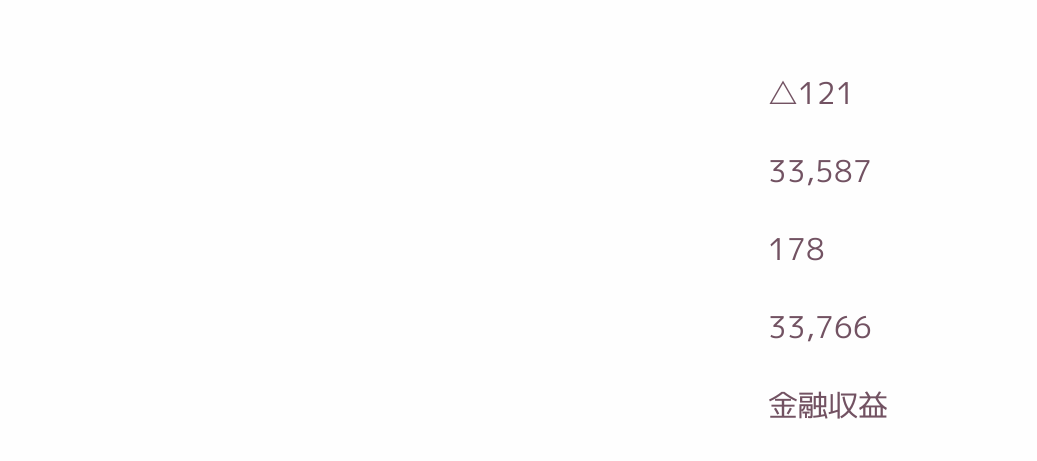△121

33,587

178

33,766

金融収益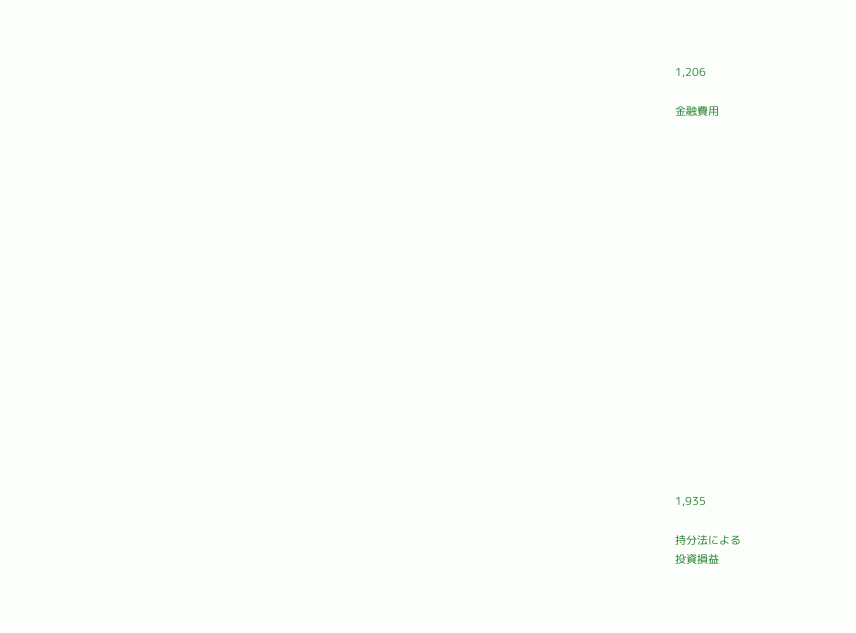1,206

金融費用



















1,935

持分法による
投資損益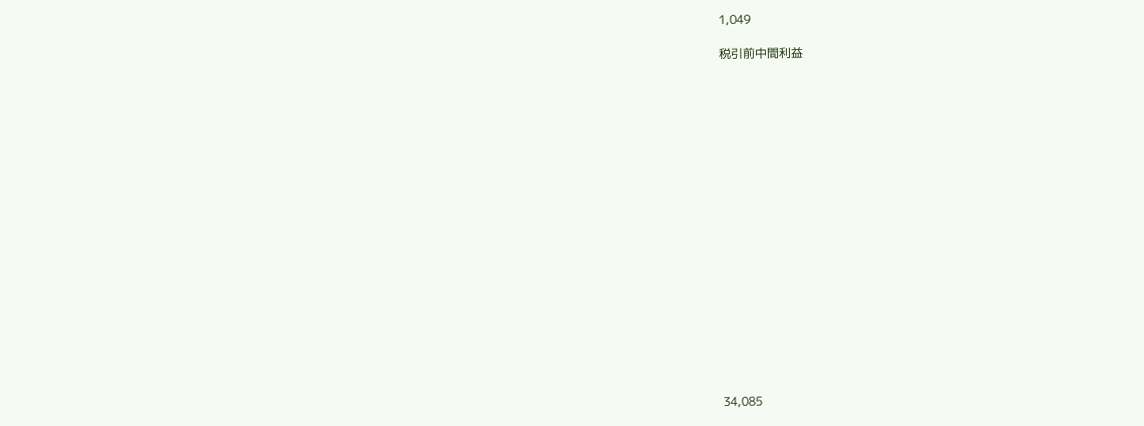1,049

税引前中間利益



















34,085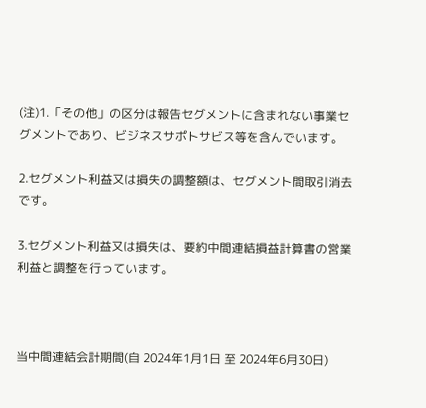(注)1.「その他」の区分は報告セグメントに含まれない事業セグメントであり、ビジネスサポトサビス等を含んでいます。

2.セグメント利益又は損失の調整額は、セグメント間取引消去です。

3.セグメント利益又は損失は、要約中間連結損益計算書の営業利益と調整を行っています。



当中間連結会計期間(自 2024年1月1日 至 2024年6月30日)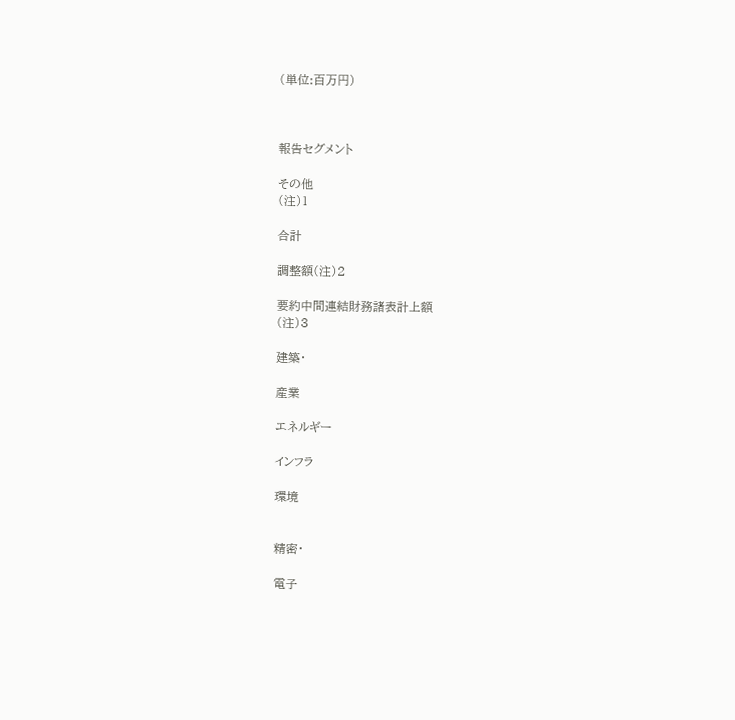(単位:百万円)



報告セグメント

その他
(注)1

合計

調整額(注)2

要約中間連結財務諸表計上額
(注)3

建築・

産業

エネルギー

インフラ

環境


精密・

電子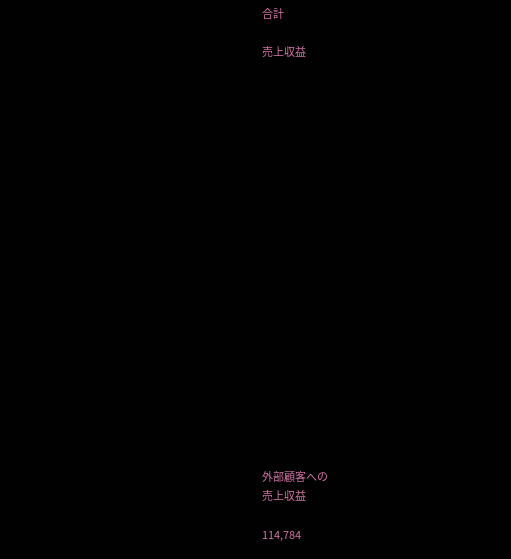合計

売上収益





















外部顧客への
売上収益

114,784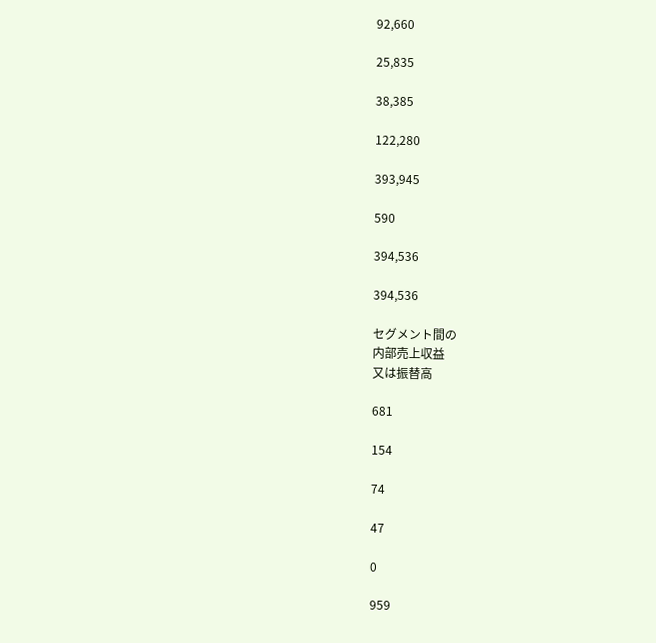92,660

25,835

38,385

122,280

393,945

590

394,536

394,536

セグメント間の
内部売上収益
又は振替高

681

154

74

47

0

959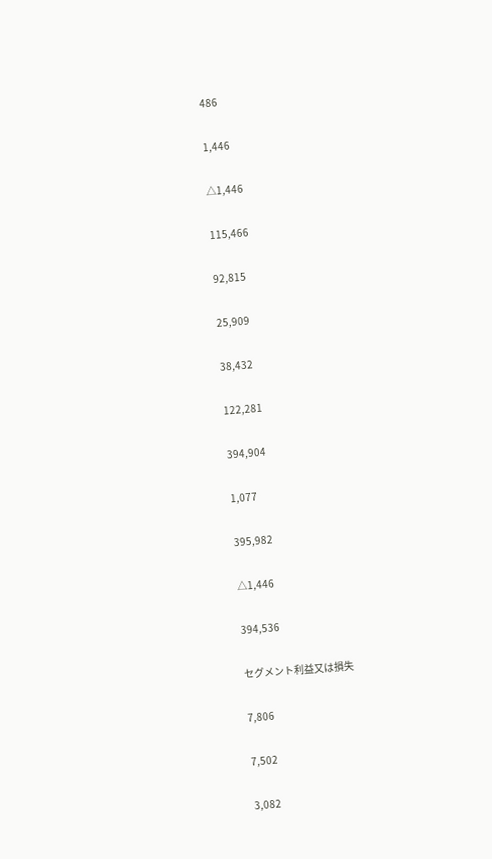486

1,446

△1,446

115,466

92,815

25,909

38,432

122,281

394,904

1,077

395,982

△1,446

394,536

セグメント利益又は損失

7,806

7,502

3,082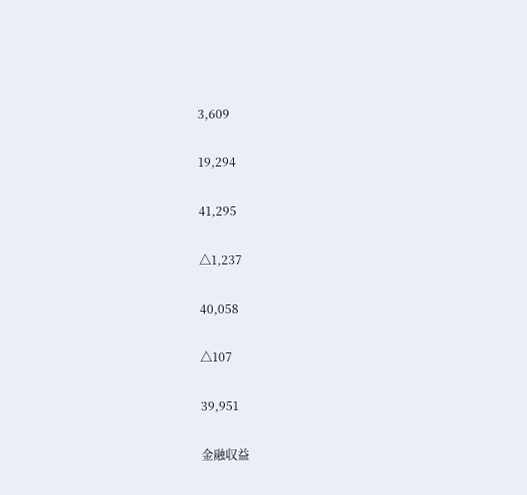3,609

19,294

41,295

△1,237

40,058

△107

39,951

金融収益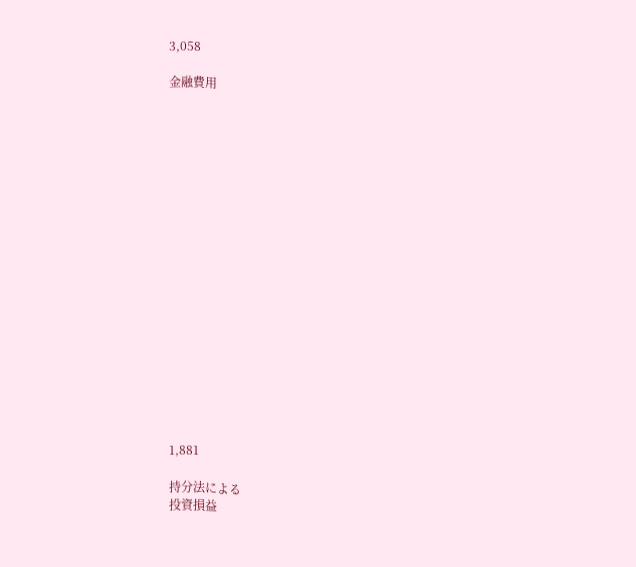3,058

金融費用



















1,881

持分法による
投資損益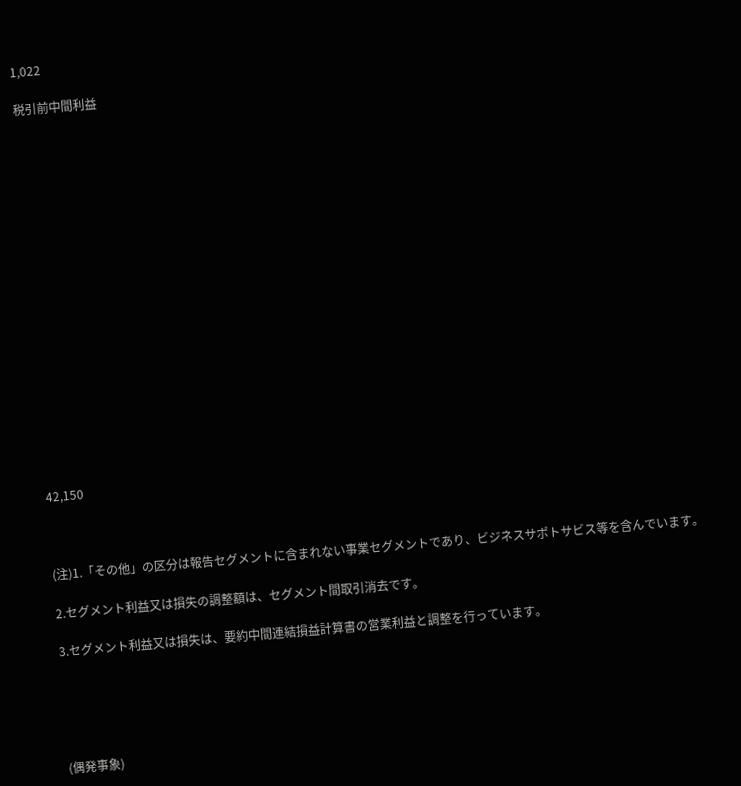1,022

税引前中間利益



















42,150



(注)1.「その他」の区分は報告セグメントに含まれない事業セグメントであり、ビジネスサポトサビス等を含んでいます。

2.セグメント利益又は損失の調整額は、セグメント間取引消去です。

3.セグメント利益又は損失は、要約中間連結損益計算書の営業利益と調整を行っています。





(偶発事象)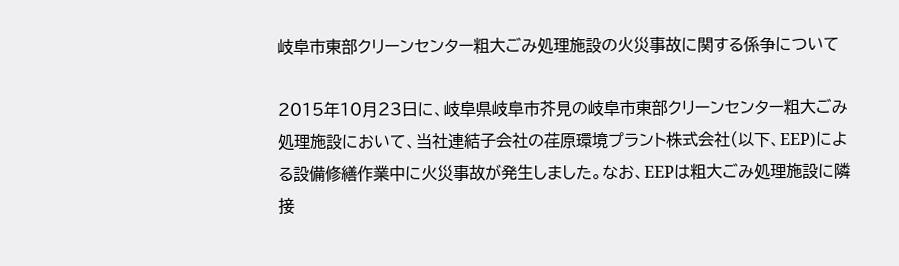岐阜市東部クリーンセンター粗大ごみ処理施設の火災事故に関する係争について

2015年10月23日に、岐阜県岐阜市芥見の岐阜市東部クリーンセンター粗大ごみ処理施設において、当社連結子会社の荏原環境プラント株式会社(以下、EEP)による設備修繕作業中に火災事故が発生しました。なお、EEPは粗大ごみ処理施設に隣接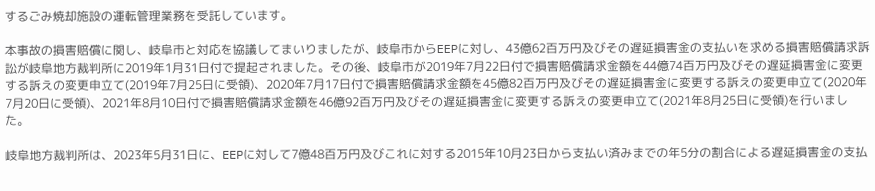するごみ焼却施設の運転管理業務を受託しています。

本事故の損害賠償に関し、岐阜市と対応を協議してまいりましたが、岐阜市からEEPに対し、43億62百万円及びその遅延損害金の支払いを求める損害賠償請求訴訟が岐阜地方裁判所に2019年1月31日付で提起されました。その後、岐阜市が2019年7月22日付で損害賠償請求金額を44億74百万円及びその遅延損害金に変更する訴えの変更申立て(2019年7月25日に受領)、2020年7月17日付で損害賠償請求金額を45億82百万円及びその遅延損害金に変更する訴えの変更申立て(2020年7月20日に受領)、2021年8月10日付で損害賠償請求金額を46億92百万円及びその遅延損害金に変更する訴えの変更申立て(2021年8月25日に受領)を行いました。

岐阜地方裁判所は、2023年5月31日に、EEPに対して7億48百万円及びこれに対する2015年10月23日から支払い済みまでの年5分の割合による遅延損害金の支払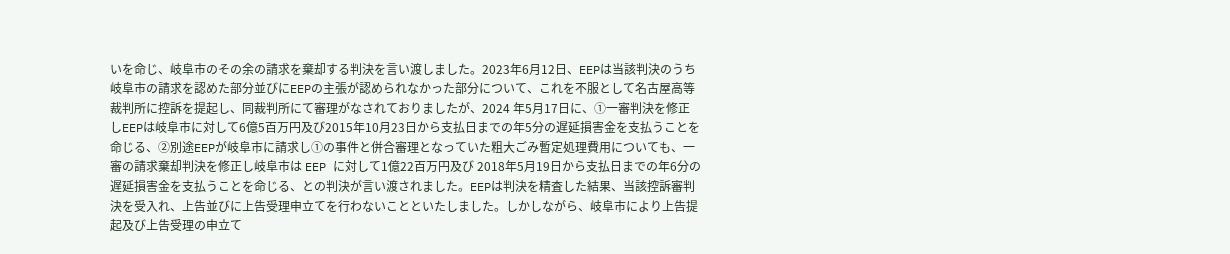いを命じ、岐阜市のその余の請求を棄却する判決を言い渡しました。2023年6月12日、EEPは当該判決のうち岐阜市の請求を認めた部分並びにEEPの主張が認められなかった部分について、これを不服として名古屋高等裁判所に控訴を提起し、同裁判所にて審理がなされておりましたが、2024 年5月17日に、①一審判決を修正しEEPは岐阜市に対して6億5百万円及び2015年10月23日から支払日までの年5分の遅延損害金を支払うことを命じる、②別途EEPが岐阜市に請求し①の事件と併合審理となっていた粗大ごみ暫定処理費用についても、一審の請求棄却判決を修正し岐阜市は EEP に対して1億22百万円及び 2018年5月19日から支払日までの年6分の遅延損害金を支払うことを命じる、との判決が言い渡されました。EEPは判決を精査した結果、当該控訴審判決を受入れ、上告並びに上告受理申立てを行わないことといたしました。しかしながら、岐阜市により上告提起及び上告受理の申立て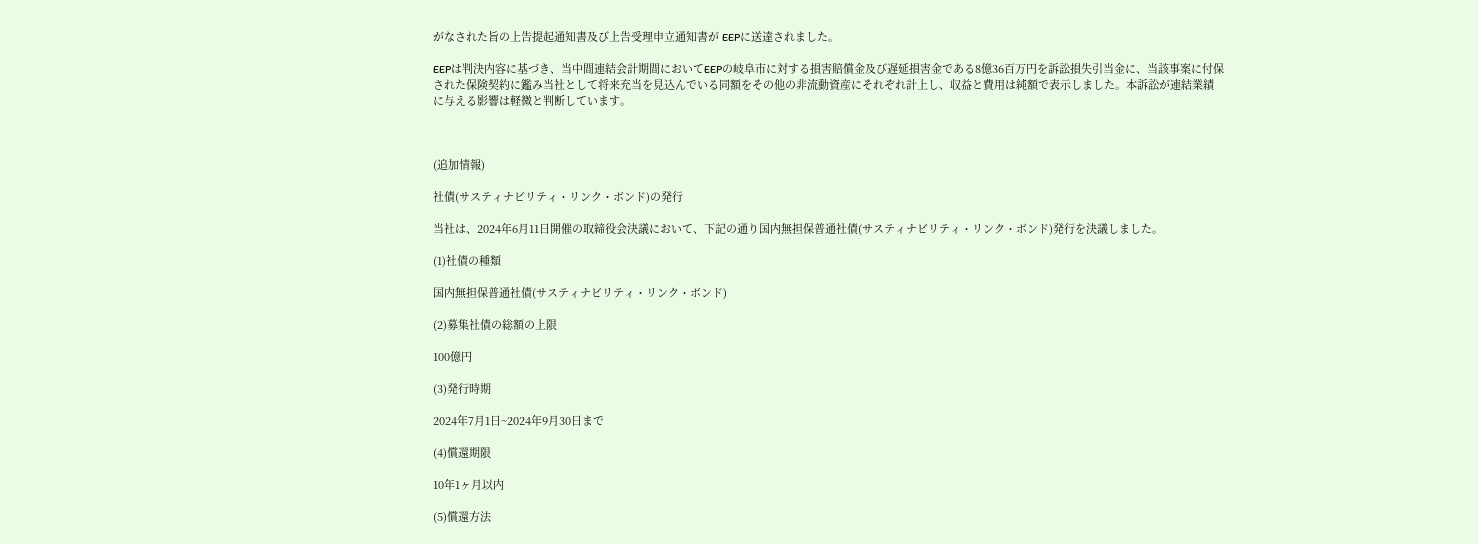がなされた旨の上告提起通知書及び上告受理申立通知書が EEPに送達されました。

EEPは判決内容に基づき、当中間連結会計期間においてEEPの岐阜市に対する損害賠償金及び遅延損害金である8億36百万円を訴訟損失引当金に、当該事案に付保された保険契約に鑑み当社として将来充当を見込んでいる同額をその他の非流動資産にそれぞれ計上し、収益と費用は純額で表示しました。本訴訟が連結業績に与える影響は軽微と判断しています。



(追加情報)

社債(サスティナビリティ・リンク・ボンド)の発行

当社は、2024年6月11日開催の取締役会決議において、下記の通り国内無担保普通社債(サスティナビリティ・リンク・ボンド)発行を決議しました。

(1)社債の種類

国内無担保普通社債(サスティナビリティ・リンク・ボンド)

(2)募集社債の総額の上限

100億円

(3)発行時期

2024年7月1日~2024年9月30日まで

(4)償還期限

10年1ヶ月以内

(5)償還方法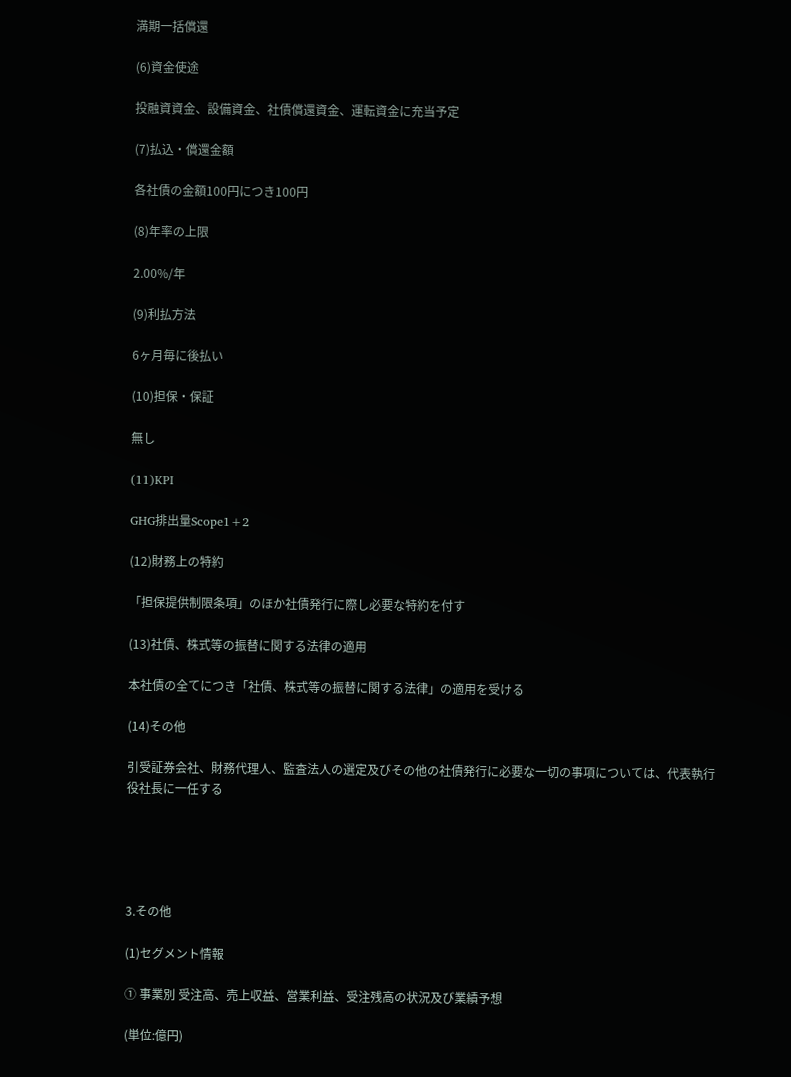満期一括償還

(6)資金使途

投融資資金、設備資金、社債償還資金、運転資金に充当予定

(7)払込・償還金額

各社債の金額100円につき100円

(8)年率の上限

2.00%/年

(9)利払方法

6ヶ月毎に後払い

(10)担保・保証

無し

(11)KPI

GHG排出量Scope1+2

(12)財務上の特約

「担保提供制限条項」のほか社債発行に際し必要な特約を付す

(13)社債、株式等の振替に関する法律の適用

本社債の全てにつき「社債、株式等の振替に関する法律」の適用を受ける

(14)その他

引受証券会社、財務代理人、監査法人の選定及びその他の社債発行に必要な一切の事項については、代表執行役社長に一任する





3.その他

(1)セグメント情報

① 事業別 受注高、売上収益、営業利益、受注残高の状況及び業績予想

(単位:億円)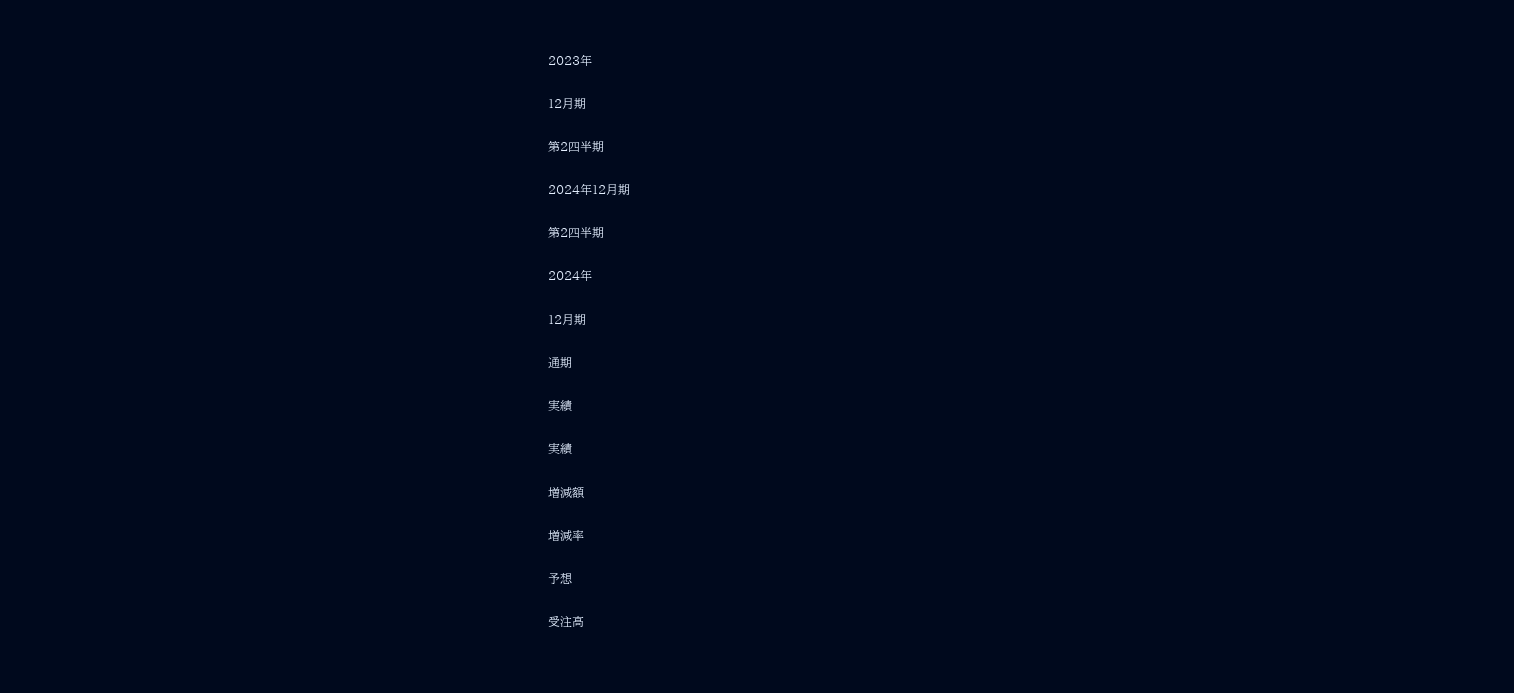2023年

12月期

第2四半期

2024年12月期

第2四半期

2024年

12月期

通期

実績

実績

増減額

増減率

予想

受注高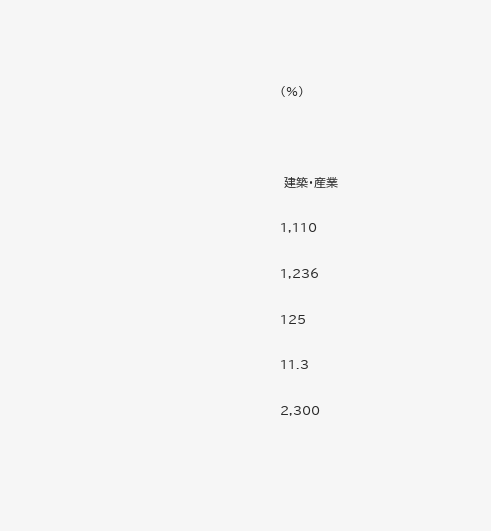(%)



 建築・産業

1,110

1,236

125

11.3

2,300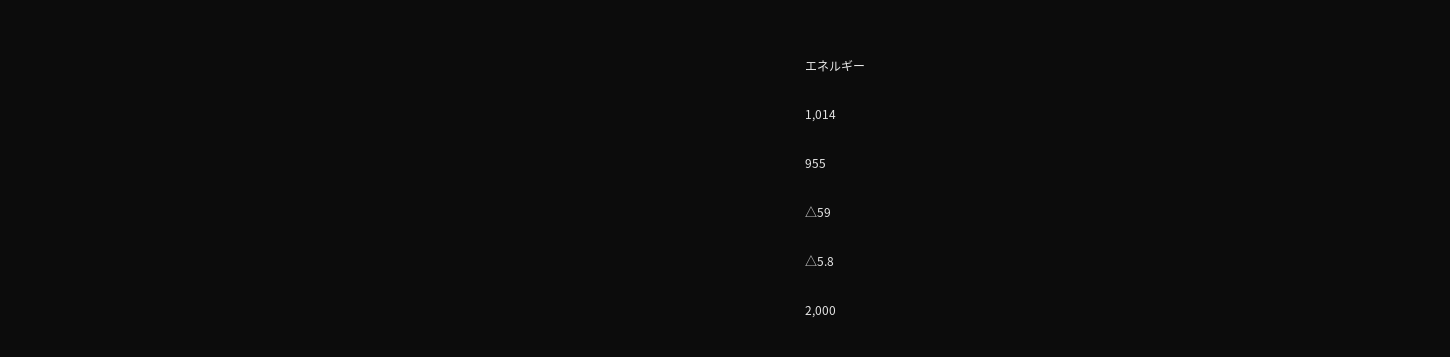エネルギー

1,014

955

△59

△5.8

2,000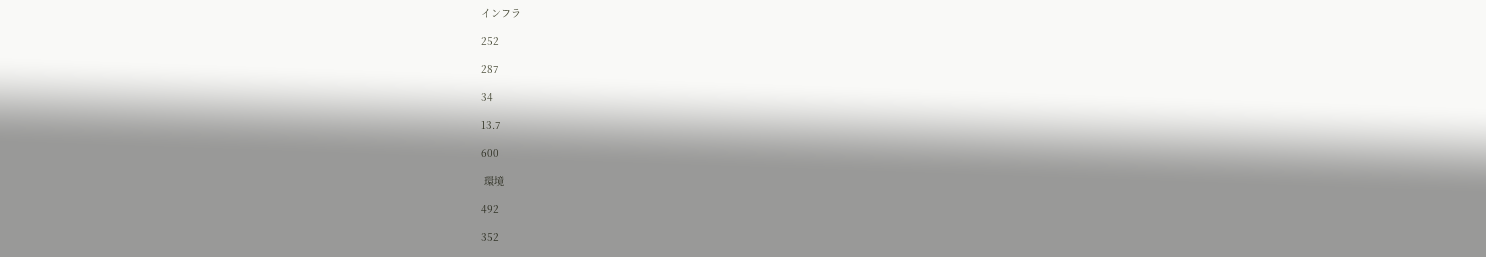インフラ

252

287

34

13.7

600

 環境

492

352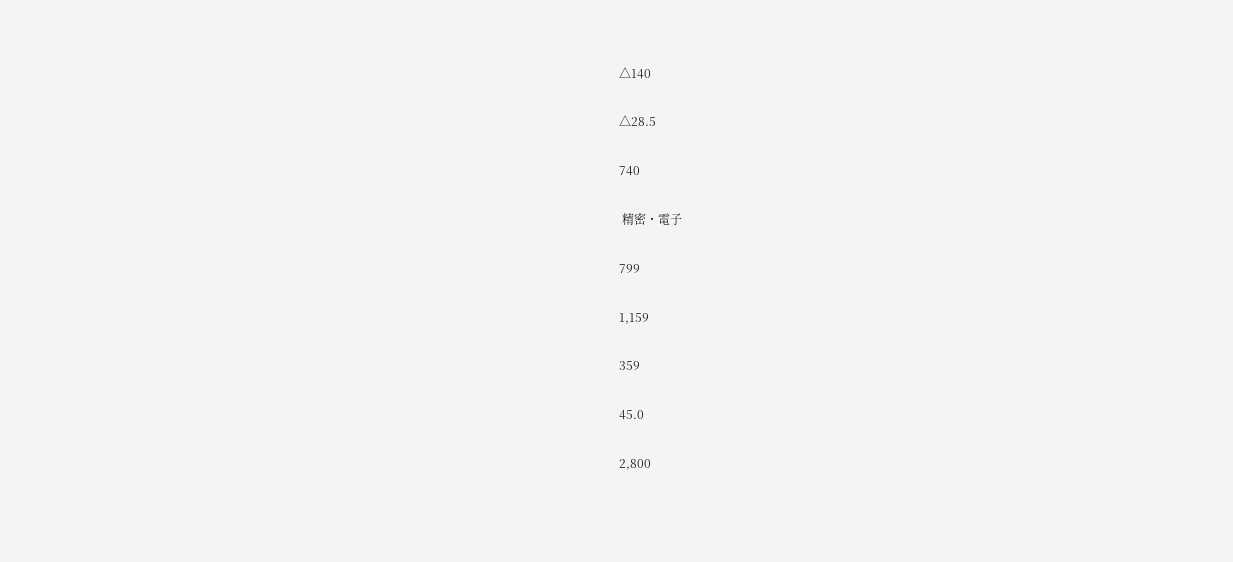△140

△28.5

740

 精密・電子

799

1,159

359

45.0

2,800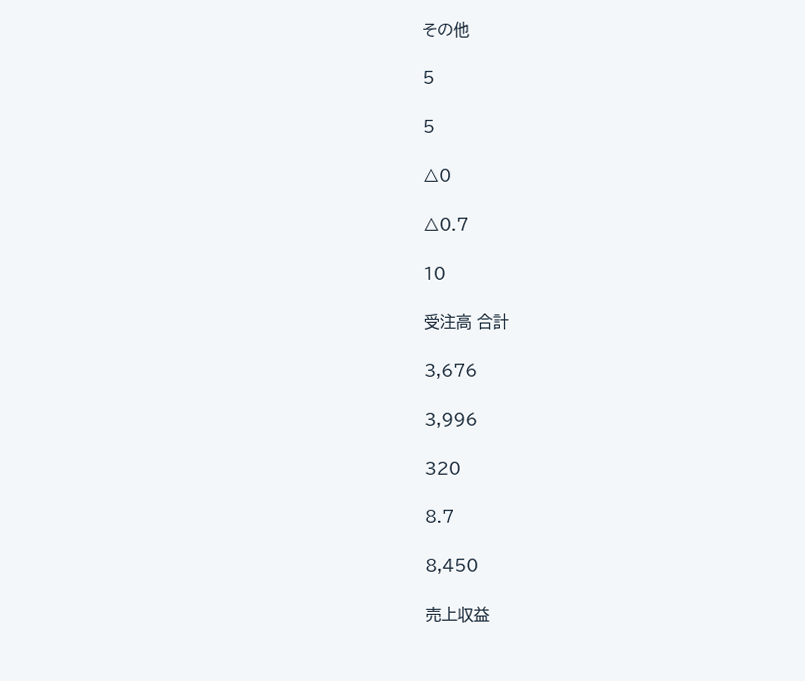その他

5

5

△0

△0.7

10

受注高 合計

3,676

3,996

320

8.7

8,450

売上収益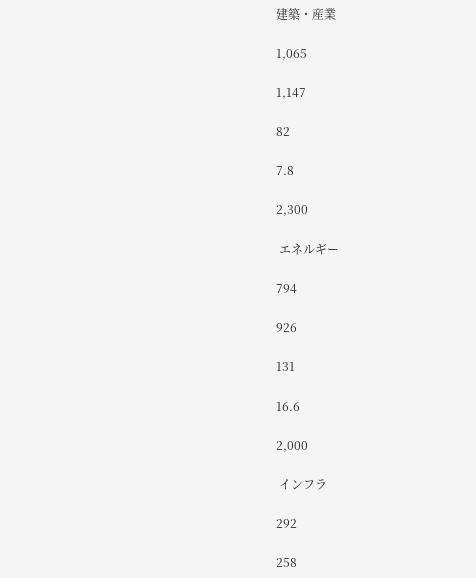建築・産業

1,065

1,147

82

7.8

2,300

 エネルギー

794

926

131

16.6

2,000

 インフラ

292

258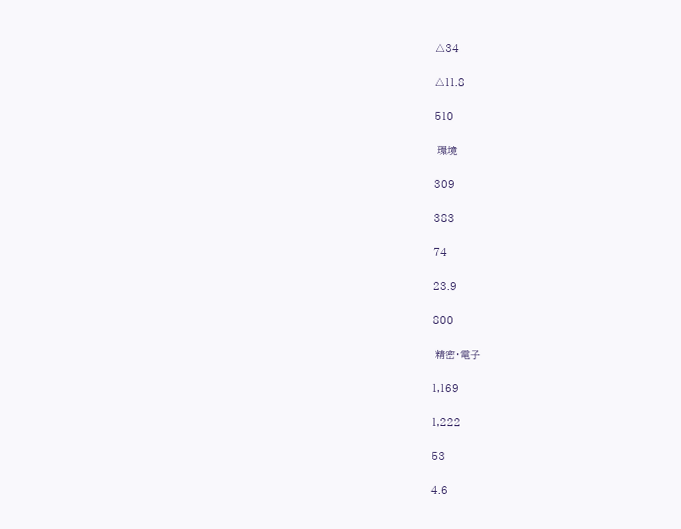△34

△11.8

510

 環境

309

383

74

23.9

800

 精密・電子

1,169

1,222

53

4.6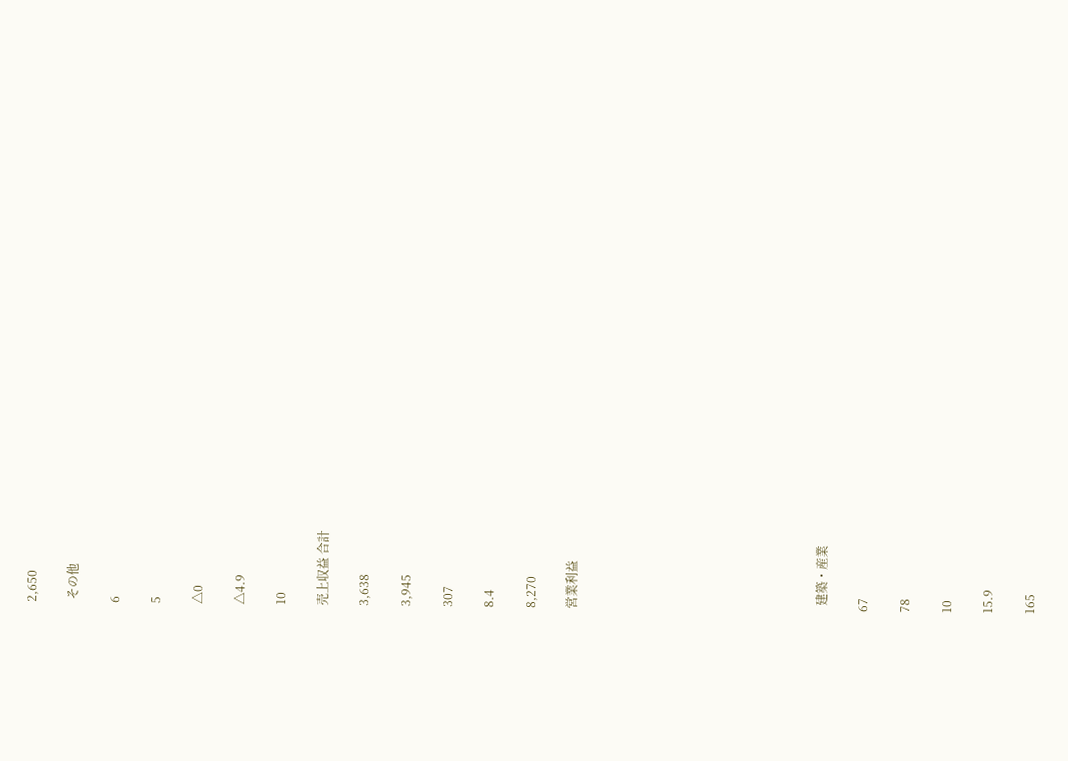2,650

 その他

6

5

△0

△4.9

10

売上収益 合計

3,638

3,945

307

8.4

8,270

営業利益











  建築・産業

67

78

10

15.9

165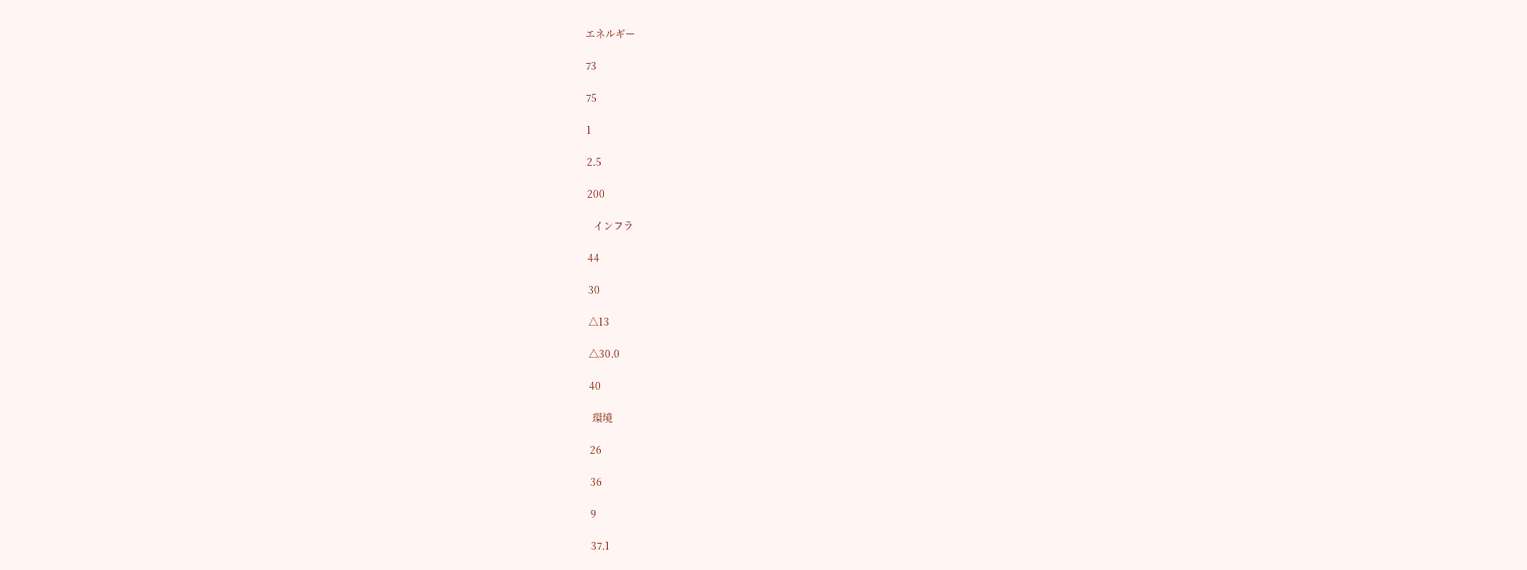エネルギー

73

75

1

2.5

200

  インフラ

44

30

△13

△30.0

40

 環境

26

36

9

37.1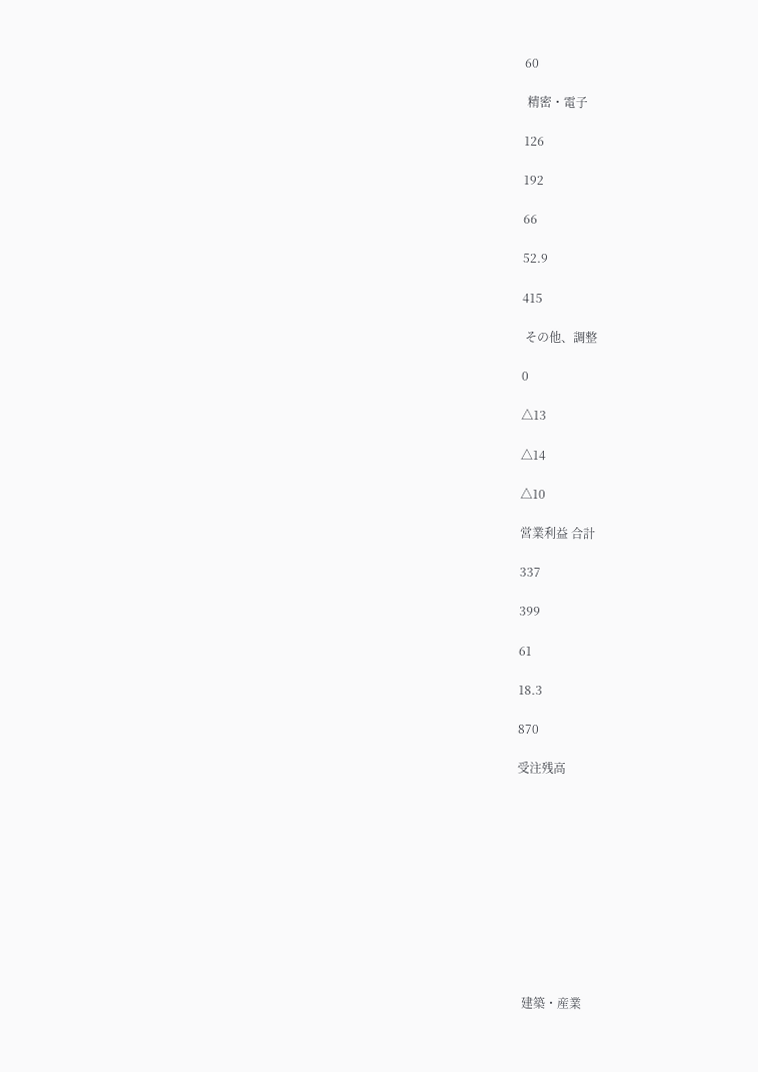60

 精密・電子

126

192

66

52.9

415

 その他、調整

0

△13

△14

△10

営業利益 合計

337

399

61

18.3

870

受注残高











  建築・産業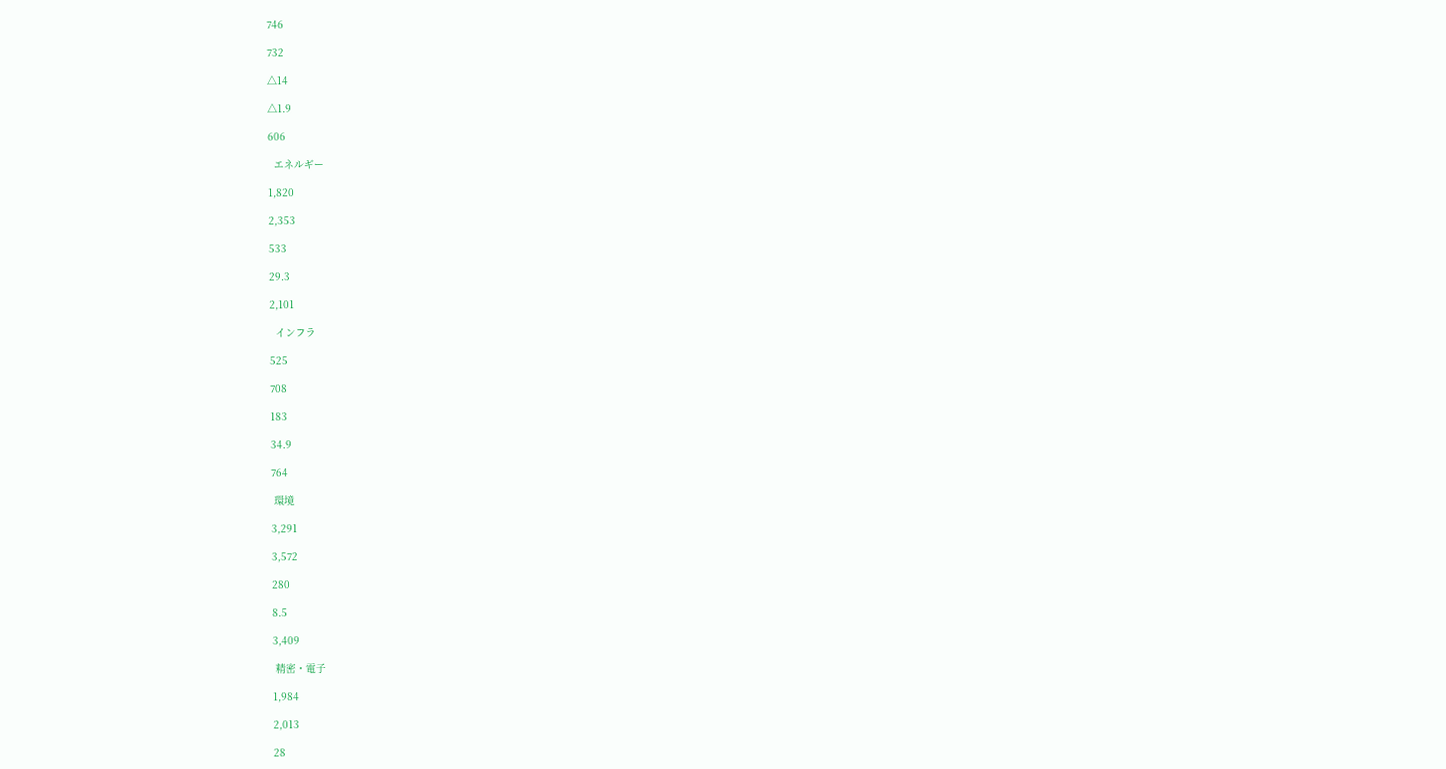746

732

△14

△1.9

606

  エネルギー

1,820

2,353

533

29.3

2,101

  インフラ

525

708

183

34.9

764

 環境

3,291

3,572

280

8.5

3,409

 精密・電子

1,984

2,013

28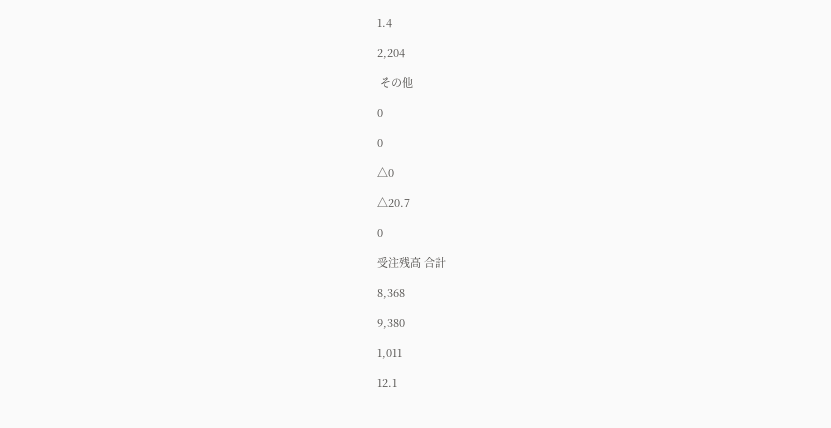1.4

2,204

 その他

0

0

△0

△20.7

0

受注残高 合計

8,368

9,380

1,011

12.1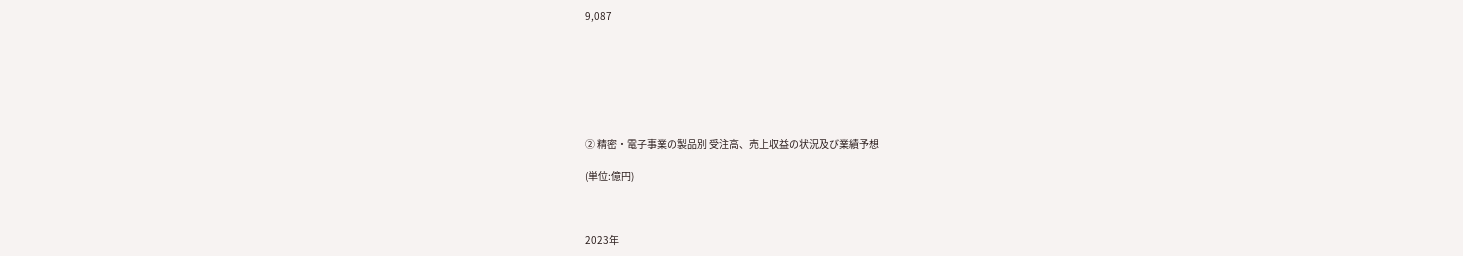9,087







② 精密・電子事業の製品別 受注高、売上収益の状況及び業績予想

(単位:億円)



2023年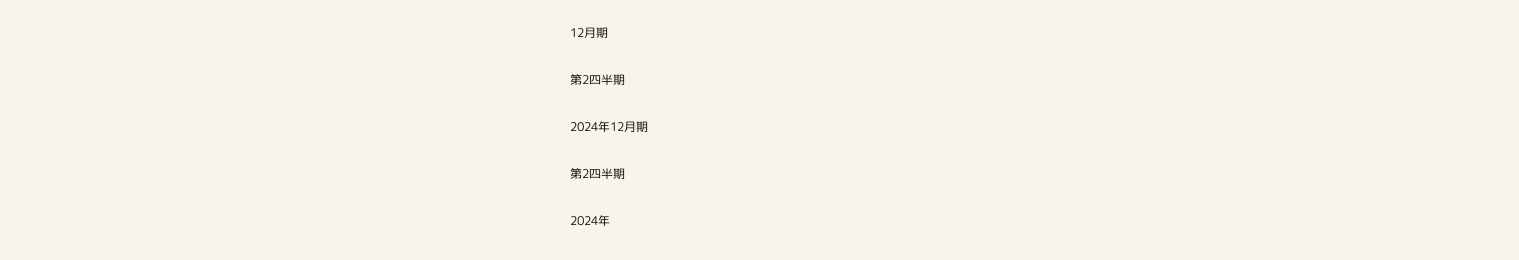12月期

第2四半期

2024年12月期

第2四半期

2024年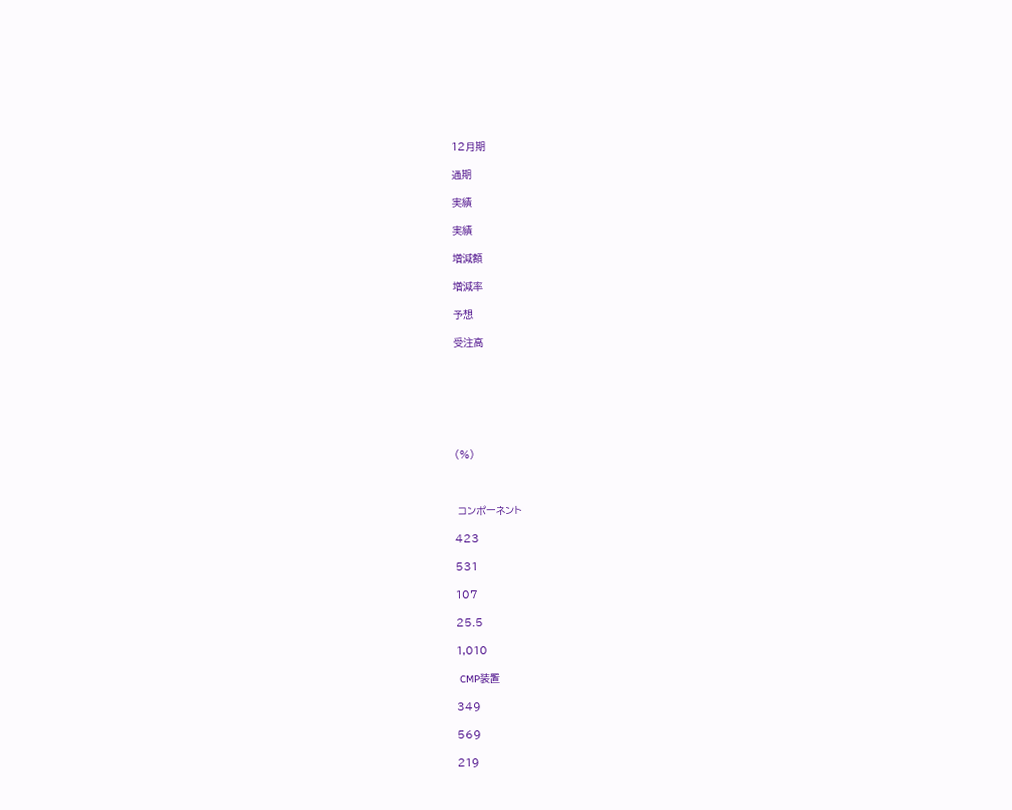12月期

通期

実績

実績

増減額

増減率

予想

受注高







(%)



 コンポーネント

423

531

107

25.5

1,010

 CMP装置

349

569

219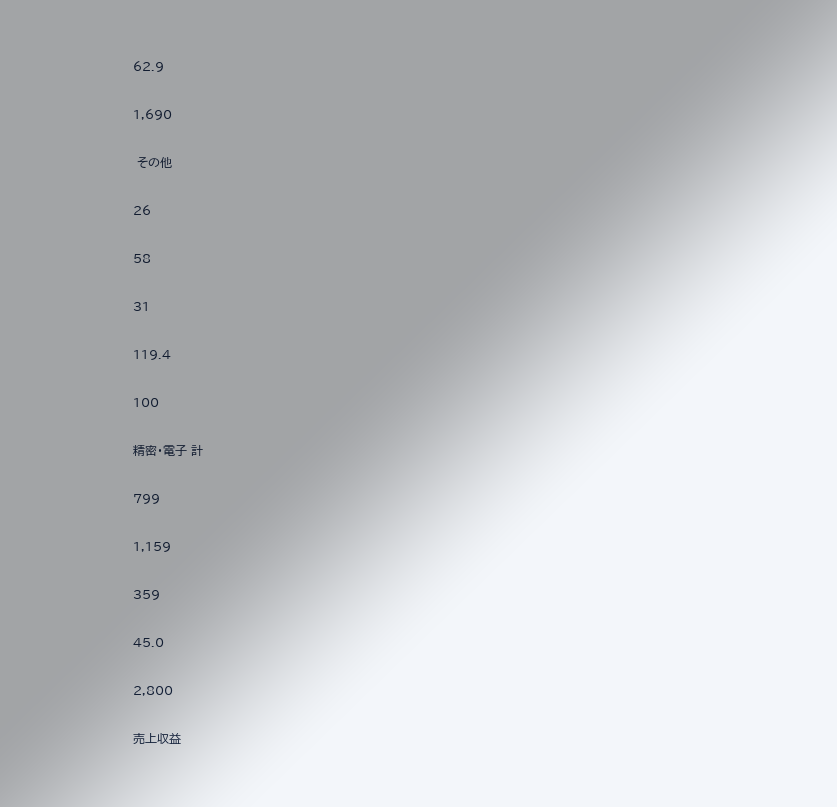62.9

1,690

 その他

26

58

31

119.4

100

精密・電子 計

799

1,159

359

45.0

2,800

売上収益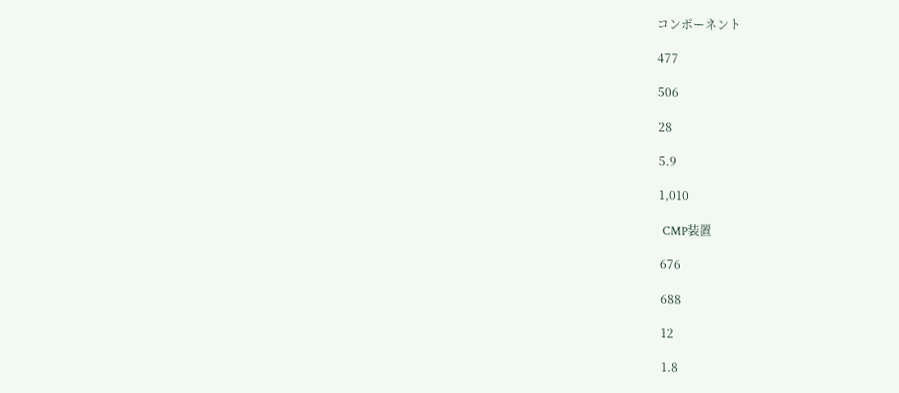コンポーネント

477

506

28

5.9

1,010

 CMP装置

676

688

12

1.8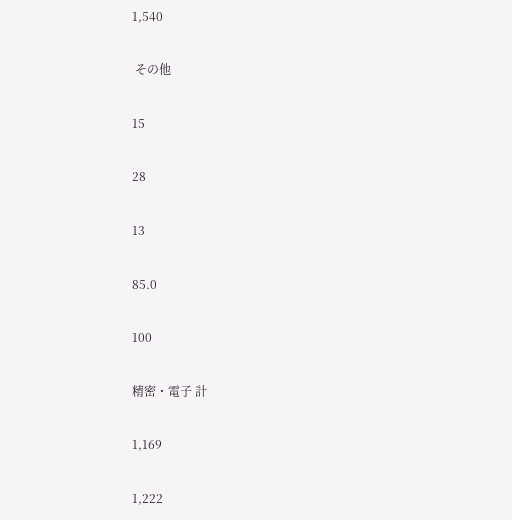1,540

 その他

15

28

13

85.0

100

精密・電子 計

1,169

1,222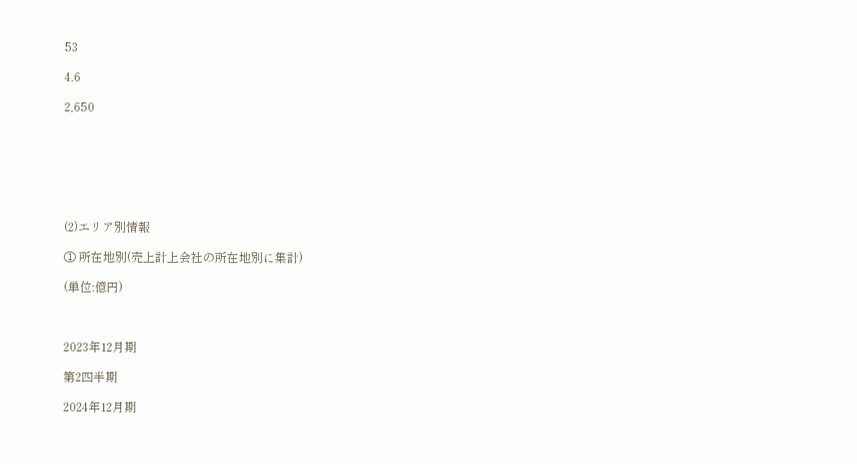53

4.6

2,650







(2)エリア別情報

① 所在地別(売上計上会社の所在地別に集計)

(単位:億円)



2023年12月期

第2四半期

2024年12月期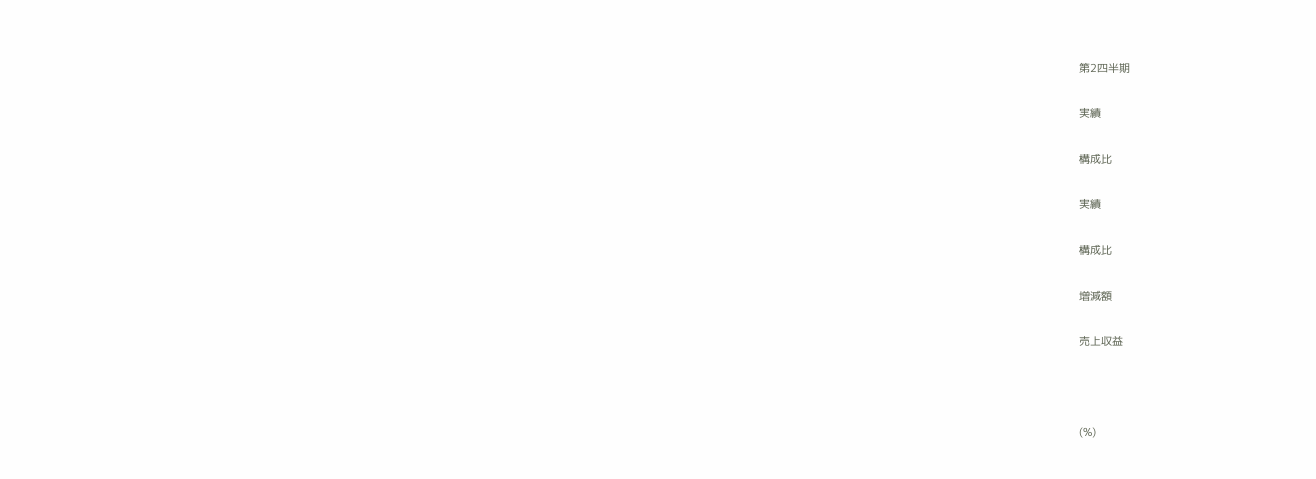第2四半期

実績

構成比

実績

構成比

増減額

売上収益



(%)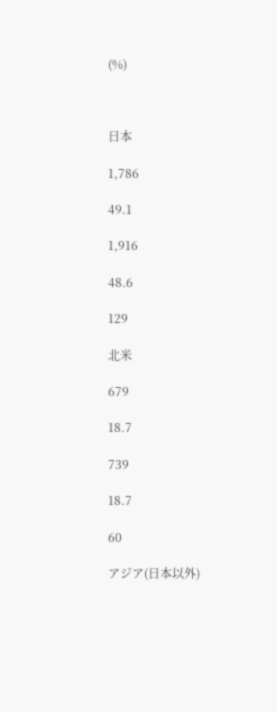(%)



日本

1,786

49.1

1,916

48.6

129

北米

679

18.7

739

18.7

60

アジア(日本以外)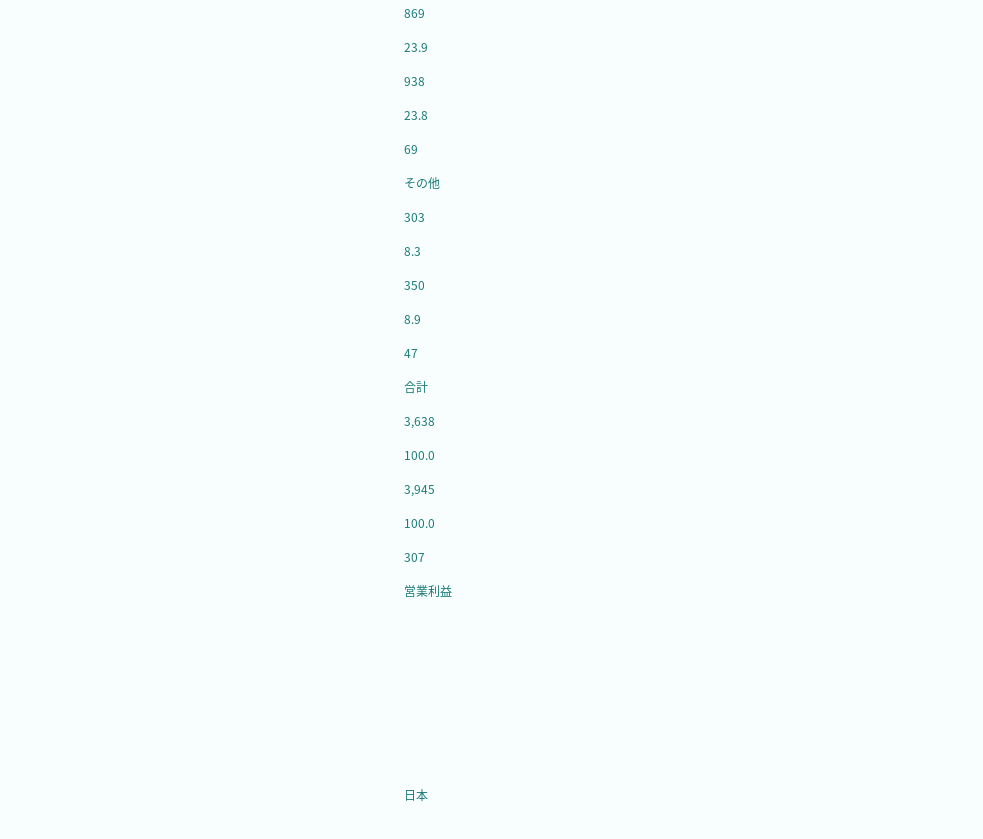869

23.9

938

23.8

69

その他

303

8.3

350

8.9

47

合計

3,638

100.0

3,945

100.0

307

営業利益











日本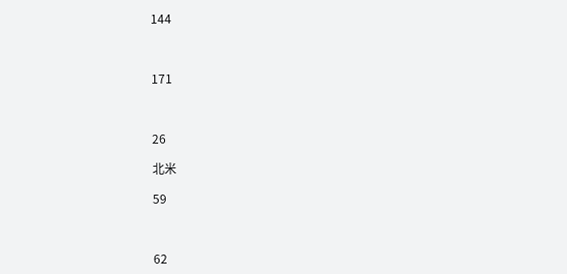144



171



26

北米

59



62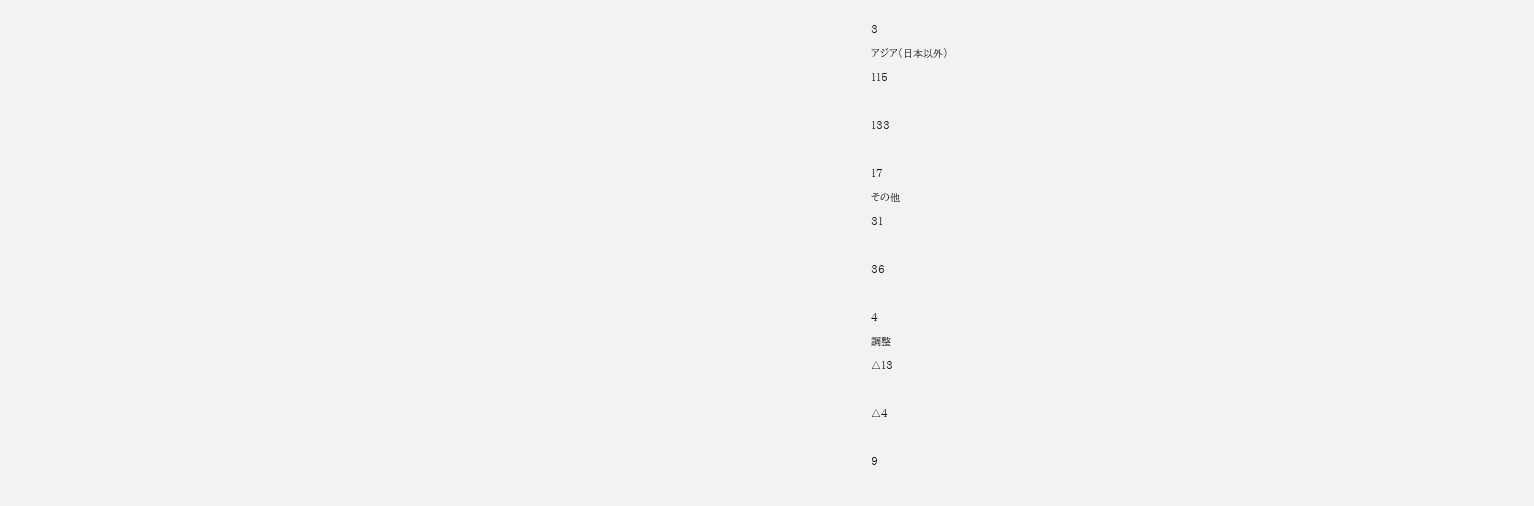3

アジア(日本以外)

115



133



17

その他

31



36



4

調整

△13



△4



9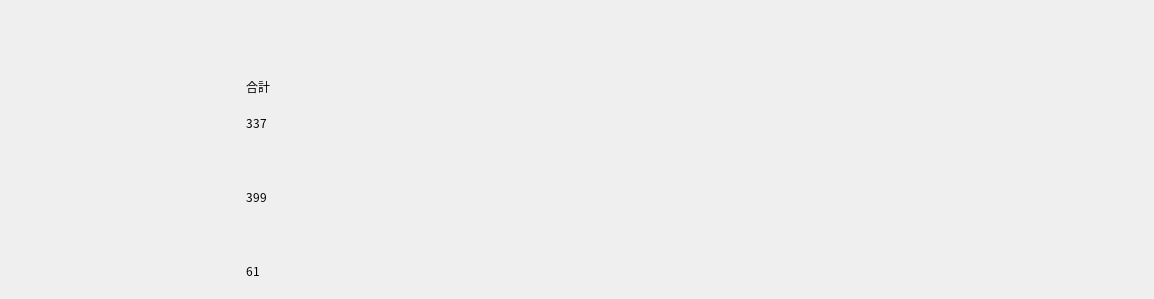合計

337



399



61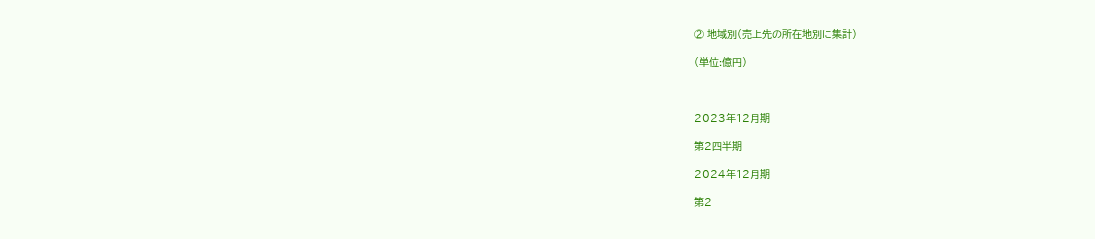② 地域別(売上先の所在地別に集計)

(単位:億円)



2023年12月期

第2四半期

2024年12月期

第2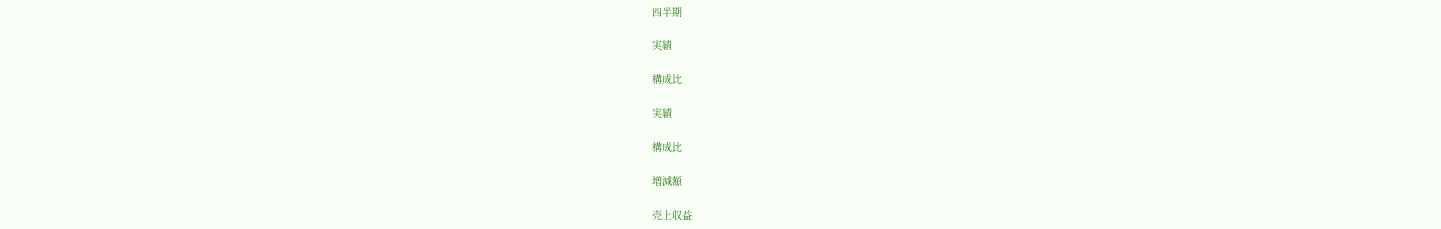四半期

実績

構成比

実績

構成比

増減額

売上収益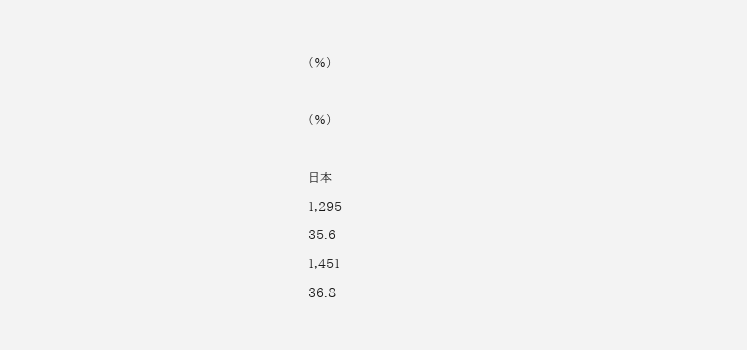(%)



(%)



日本

1,295

35.6

1,451

36.8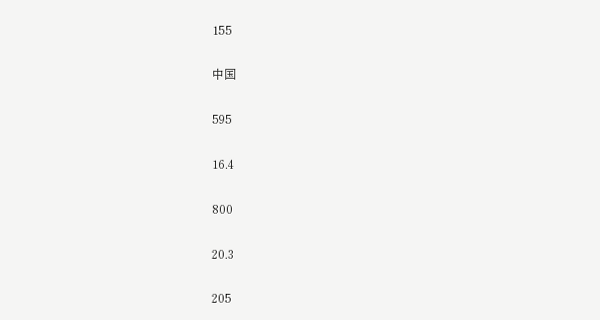155

中国

595

16.4

800

20.3

205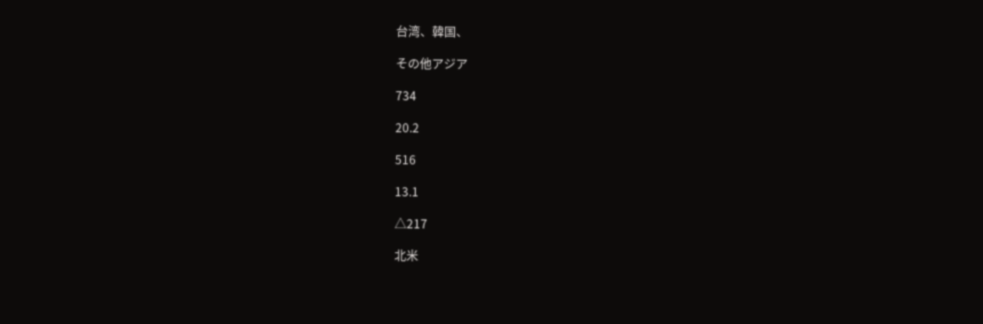台湾、韓国、

その他アジア

734

20.2

516

13.1

△217

北米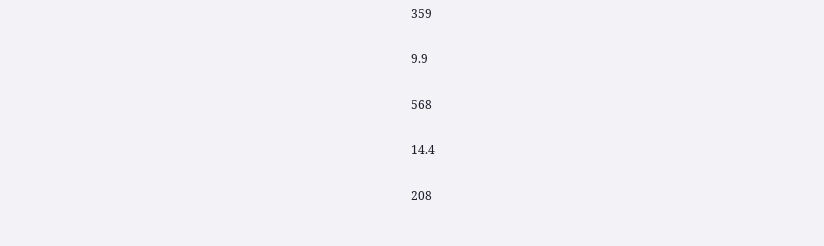359

9.9

568

14.4

208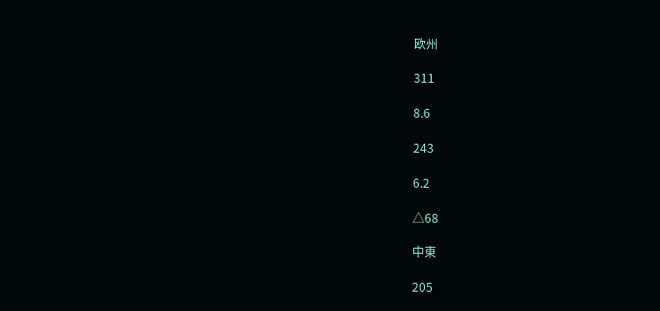欧州

311

8.6

243

6.2

△68

中東

205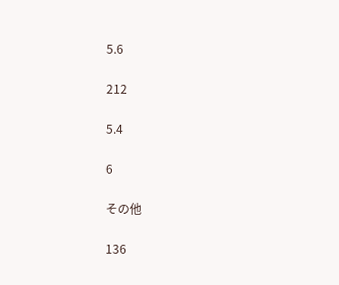5.6

212

5.4

6

その他

136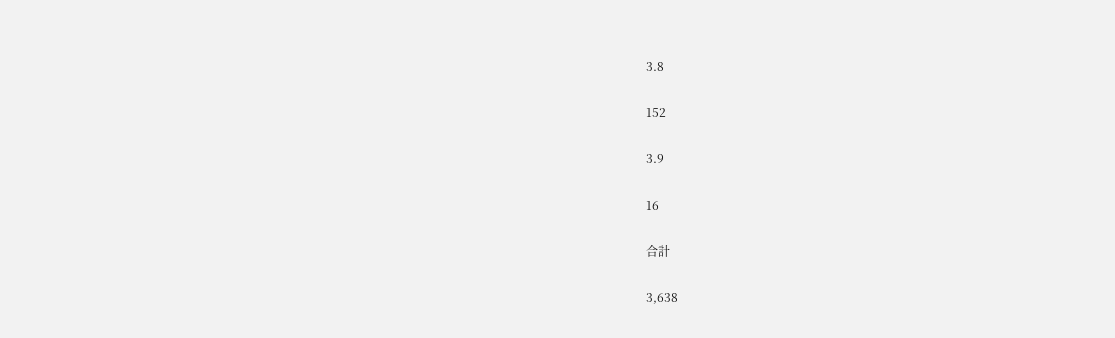3.8

152

3.9

16

合計

3,638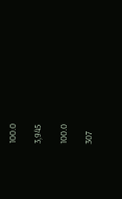100.0

3,945

100.0

307